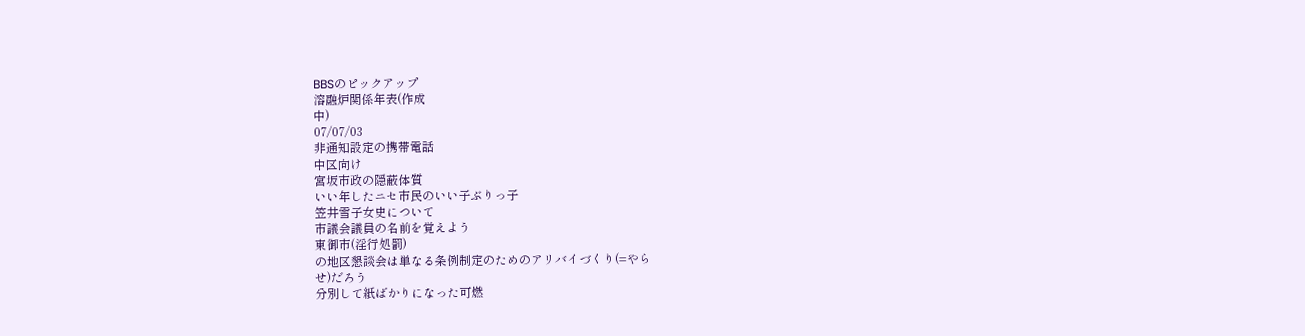BBSのピックアップ
溶融炉関係年表(作成
中)
07/07/03
非通知設定の携帯電話
中区向け
宮坂市政の隠蔽体質
いい年したニセ市民のいい子ぶりっ子
笠井雪子女史について
市議会議員の名前を覚えよう
東御市(淫行処罰)
の地区懇談会は単なる条例制定のためのアリバイづくり(=やら
せ)だろう
分別して紙ばかりになった可燃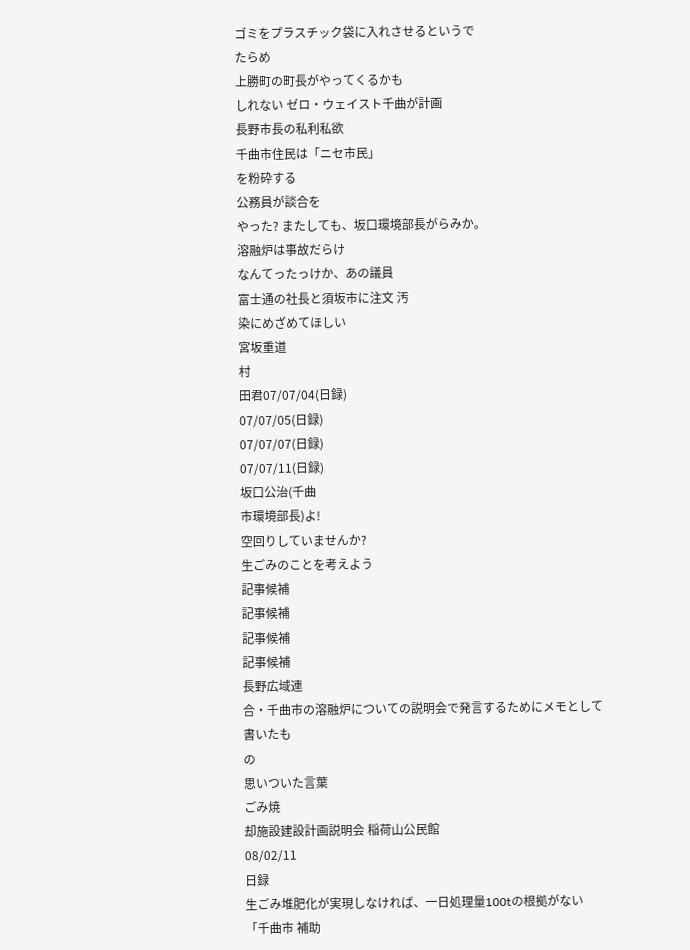ゴミをプラスチック袋に入れさせるというで
たらめ
上勝町の町長がやってくるかも
しれない ゼロ・ウェイスト千曲が計画
長野市長の私利私欲
千曲市住民は「ニセ市民」
を粉砕する
公務員が談合を
やった? またしても、坂口環境部長がらみか。
溶融炉は事故だらけ
なんてったっけか、あの議員
富士通の社長と須坂市に注文 汚
染にめざめてほしい
宮坂重道
村
田君07/07/04(日録)
07/07/05(日録)
07/07/07(日録)
07/07/11(日録)
坂口公治(千曲
市環境部長)よ!
空回りしていませんか?
生ごみのことを考えよう
記事候補
記事候補
記事候補
記事候補
長野広域連
合・千曲市の溶融炉についての説明会で発言するためにメモとして書いたも
の
思いついた言葉
ごみ焼
却施設建設計画説明会 稲荷山公民館
08/02/11
日録
生ごみ堆肥化が実現しなければ、一日処理量100tの根拠がない
「千曲市 補助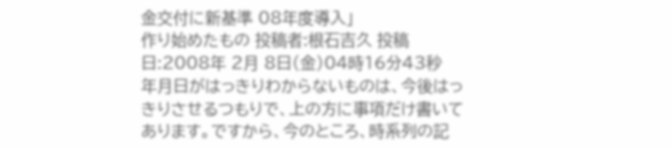金交付に新基準 08年度導入」
作り始めたもの 投稿者:根石吉久 投稿日:2008年 2月 8日(金)04時16分43秒
年月日がはっきりわからないものは、今後はっきりさせるつもりで、上の方に事項だけ書いてあります。ですから、今のところ、時系列の記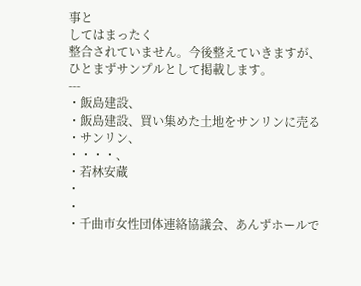事と
してはまったく
整合されていません。今後整えていきますが、ひとまずサンプルとして掲載します。
---
・飯島建設、
・飯島建設、買い集めた土地をサンリンに売る
・サンリン、
・・・・、
・若林安蔵
・
・
・千曲市女性団体連絡協議会、あんずホールで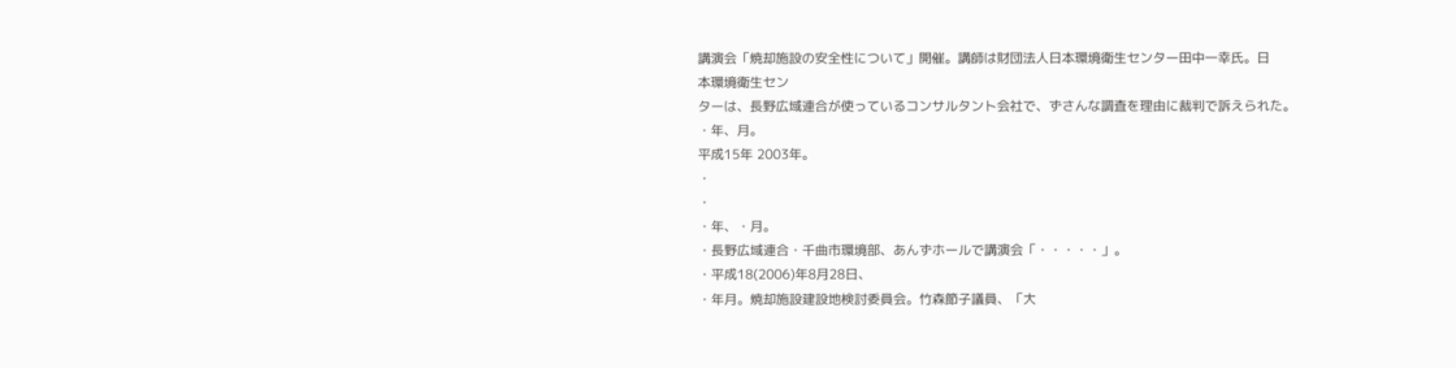講演会「焼却施設の安全性について」開催。講師は財団法人日本環境衛生センター田中一幸氏。日
本環境衛生セン
ターは、長野広域連合が使っているコンサルタント会社で、ずさんな調査を理由に裁判で訴えられた。
・年、月。
平成15年 2003年。
・
・
・年、・月。
・長野広域連合・千曲市環境部、あんずホールで講演会「・・・・・」。
・平成18(2006)年8月28日、
・年月。焼却施設建設地検討委員会。竹森節子議員、「大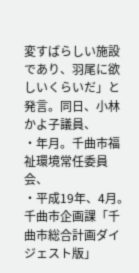変すばらしい施設であり、羽尾に欲しいくらいだ」と発言。同日、小林かよ子議員、
・年月。千曲市福祉環境常任委員会、
・平成19年、4月。千曲市企画課「千曲市総合計画ダイジェスト版」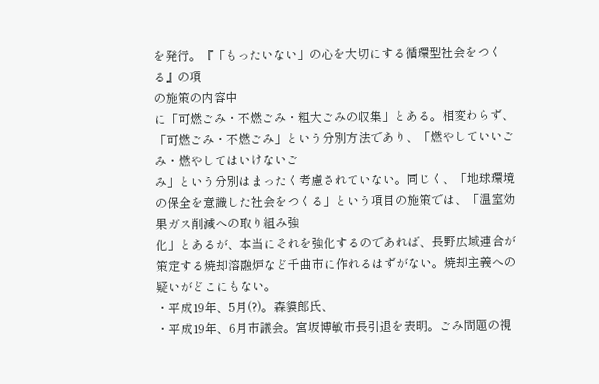を発行。『「もったいない」の心を大切にする循環型社会をつくる』の項
の施策の内容中
に「可燃ごみ・不燃ごみ・粗大ごみの収集」とある。相変わらず、「可燃ごみ・不燃ごみ」という分別方法であり、「燃やしていいごみ・燃やしてはいけないご
み」という分別はまったく考慮されていない。同じく、「地球環境の保全を意識した社会をつくる」という項目の施策では、「温室効果ガス削減への取り組み強
化」とあるが、本当にそれを強化するのであれば、長野広域連合が策定する焼却溶融炉など千曲市に作れるはずがない。焼却主義への疑いがどこにもない。
・平成19年、5月(?)。森貘郎氏、
・平成19年、6月市議会。宮坂博敏市長引退を表明。ごみ問題の視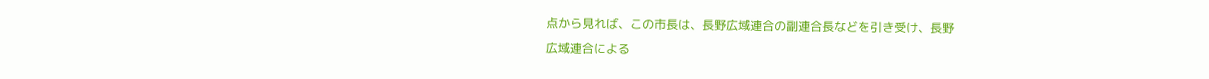点から見れば、この市長は、長野広域連合の副連合長などを引き受け、長野
広域連合による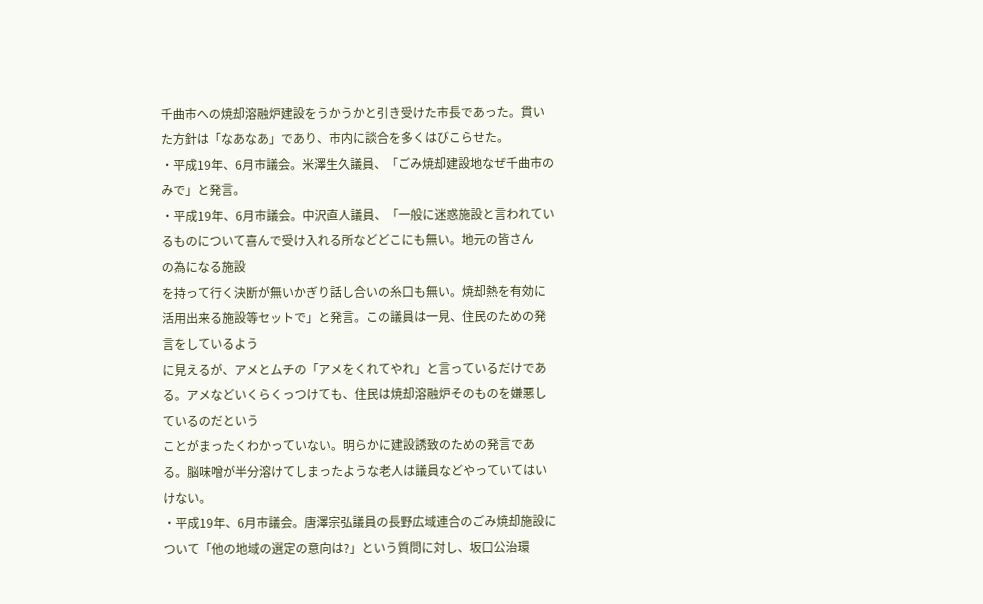千曲市への焼却溶融炉建設をうかうかと引き受けた市長であった。貫いた方針は「なあなあ」であり、市内に談合を多くはびこらせた。
・平成19年、6月市議会。米澤生久議員、「ごみ焼却建設地なぜ千曲市のみで」と発言。
・平成19年、6月市議会。中沢直人議員、「一般に迷惑施設と言われているものについて喜んで受け入れる所などどこにも無い。地元の皆さん
の為になる施設
を持って行く決断が無いかぎり話し合いの糸口も無い。焼却熱を有効に活用出来る施設等セットで」と発言。この議員は一見、住民のための発言をしているよう
に見えるが、アメとムチの「アメをくれてやれ」と言っているだけである。アメなどいくらくっつけても、住民は焼却溶融炉そのものを嫌悪しているのだという
ことがまったくわかっていない。明らかに建設誘致のための発言である。脳味噌が半分溶けてしまったような老人は議員などやっていてはいけない。
・平成19年、6月市議会。唐澤宗弘議員の長野広域連合のごみ焼却施設について「他の地域の選定の意向は?」という質問に対し、坂口公治環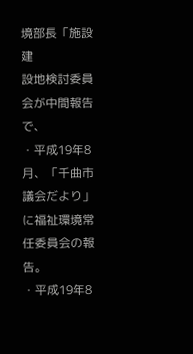境部長「施設建
設地検討委員会が中間報告で、
・平成19年8月、「千曲市議会だより」に福祉環境常任委員会の報告。
・平成19年8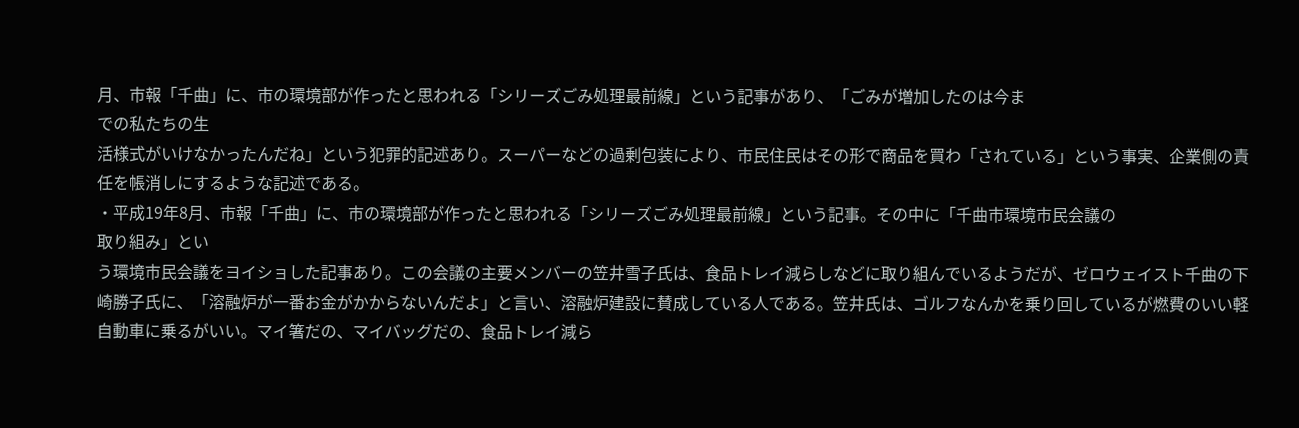月、市報「千曲」に、市の環境部が作ったと思われる「シリーズごみ処理最前線」という記事があり、「ごみが増加したのは今ま
での私たちの生
活様式がいけなかったんだね」という犯罪的記述あり。スーパーなどの過剰包装により、市民住民はその形で商品を買わ「されている」という事実、企業側の責
任を帳消しにするような記述である。
・平成19年8月、市報「千曲」に、市の環境部が作ったと思われる「シリーズごみ処理最前線」という記事。その中に「千曲市環境市民会議の
取り組み」とい
う環境市民会議をヨイショした記事あり。この会議の主要メンバーの笠井雪子氏は、食品トレイ減らしなどに取り組んでいるようだが、ゼロウェイスト千曲の下
崎勝子氏に、「溶融炉が一番お金がかからないんだよ」と言い、溶融炉建設に賛成している人である。笠井氏は、ゴルフなんかを乗り回しているが燃費のいい軽
自動車に乗るがいい。マイ箸だの、マイバッグだの、食品トレイ減ら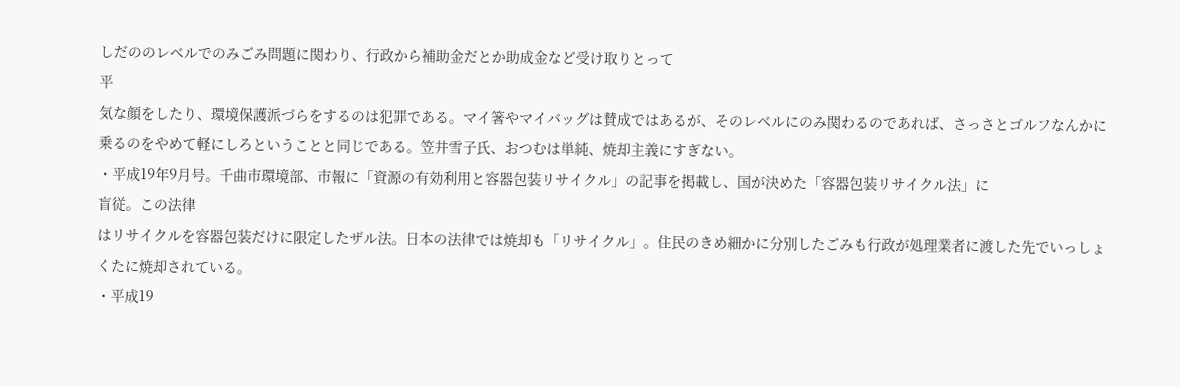しだののレベルでのみごみ問題に関わり、行政から補助金だとか助成金など受け取りとって
平
気な顔をしたり、環境保護派づらをするのは犯罪である。マイ箸やマイバッグは賛成ではあるが、そのレベルにのみ関わるのであれば、さっさとゴルフなんかに
乗るのをやめて軽にしろということと同じである。笠井雪子氏、おつむは単純、焼却主義にすぎない。
・平成19年9月号。千曲市環境部、市報に「資源の有効利用と容器包装リサイクル」の記事を掲載し、国が決めた「容器包装リサイクル法」に
盲従。この法律
はリサイクルを容器包装だけに限定したザル法。日本の法律では焼却も「リサイクル」。住民のきめ細かに分別したごみも行政が処理業者に渡した先でいっしょ
くたに焼却されている。
・平成19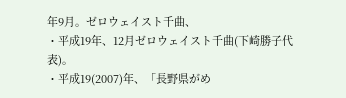年9月。ゼロウェイスト千曲、
・平成19年、12月ゼロウェイスト千曲(下崎勝子代表)。
・平成19(2007)年、「長野県がめ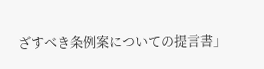ざすべき条例案についての提言書」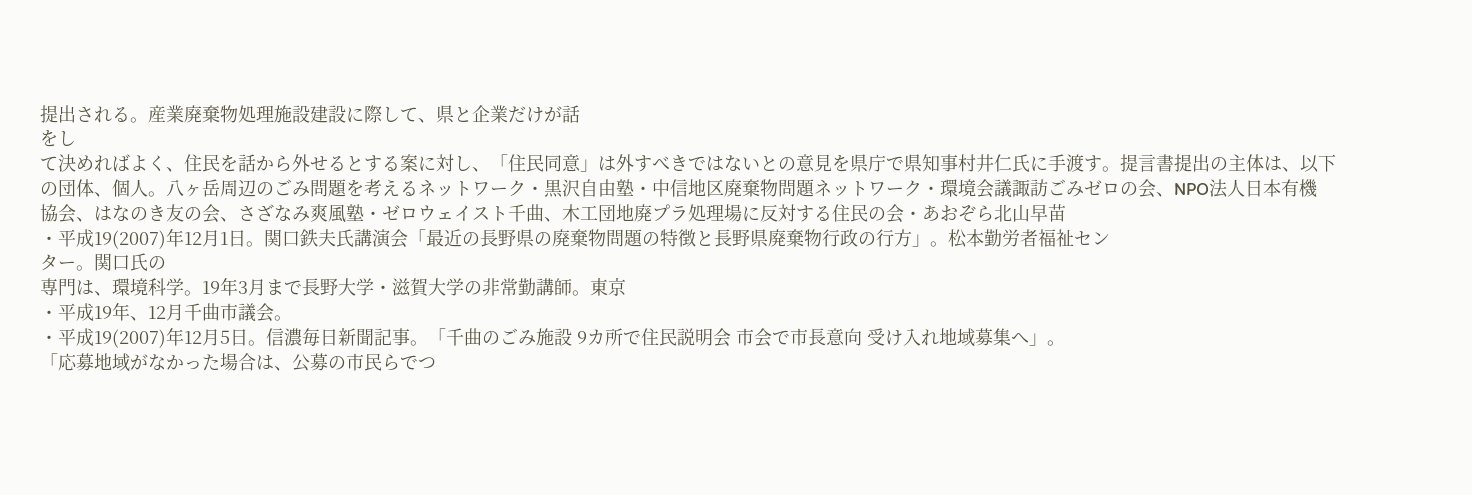提出される。産業廃棄物処理施設建設に際して、県と企業だけが話
をし
て決めればよく、住民を話から外せるとする案に対し、「住民同意」は外すべきではないとの意見を県庁で県知事村井仁氏に手渡す。提言書提出の主体は、以下
の団体、個人。八ヶ岳周辺のごみ問題を考えるネットワーク・黒沢自由塾・中信地区廃棄物問題ネットワーク・環境会議諏訪ごみゼロの会、NPO法人日本有機
協会、はなのき友の会、さざなみ爽風塾・ゼロウェイスト千曲、木工団地廃プラ処理場に反対する住民の会・あおぞら北山早苗
・平成19(2007)年12月1日。関口鉄夫氏講演会「最近の長野県の廃棄物問題の特徴と長野県廃棄物行政の行方」。松本勤労者福祉セン
ター。関口氏の
専門は、環境科学。19年3月まで長野大学・滋賀大学の非常勤講師。東京
・平成19年、12月千曲市議会。
・平成19(2007)年12月5日。信濃毎日新聞記事。「千曲のごみ施設 9カ所で住民説明会 市会で市長意向 受け入れ地域募集へ」。
「応募地域がなかった場合は、公募の市民らでつ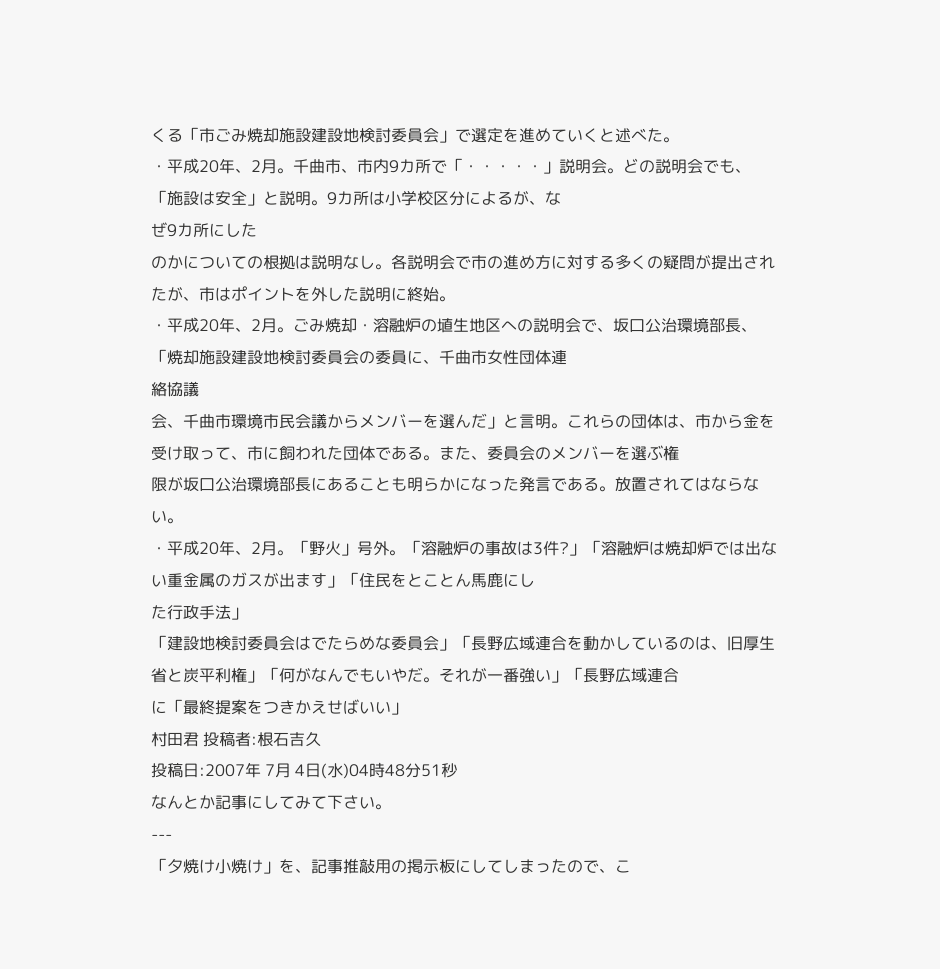くる「市ごみ焼却施設建設地検討委員会」で選定を進めていくと述べた。
・平成20年、2月。千曲市、市内9カ所で「・・・・・」説明会。どの説明会でも、「施設は安全」と説明。9カ所は小学校区分によるが、な
ぜ9カ所にした
のかについての根拠は説明なし。各説明会で市の進め方に対する多くの疑問が提出されたが、市はポイントを外した説明に終始。
・平成20年、2月。ごみ焼却・溶融炉の埴生地区への説明会で、坂口公治環境部長、「焼却施設建設地検討委員会の委員に、千曲市女性団体連
絡協議
会、千曲市環境市民会議からメンバーを選んだ」と言明。これらの団体は、市から金を受け取って、市に飼われた団体である。また、委員会のメンバーを選ぶ権
限が坂口公治環境部長にあることも明らかになった発言である。放置されてはならない。
・平成20年、2月。「野火」号外。「溶融炉の事故は3件?」「溶融炉は焼却炉では出ない重金属のガスが出ます」「住民をとことん馬鹿にし
た行政手法」
「建設地検討委員会はでたらめな委員会」「長野広域連合を動かしているのは、旧厚生省と炭平利権」「何がなんでもいやだ。それが一番強い」「長野広域連合
に「最終提案をつきかえせばいい」
村田君 投稿者:根石吉久
投稿日:2007年 7月 4日(水)04時48分51秒
なんとか記事にしてみて下さい。
---
「夕焼け小焼け」を、記事推敲用の掲示板にしてしまったので、こ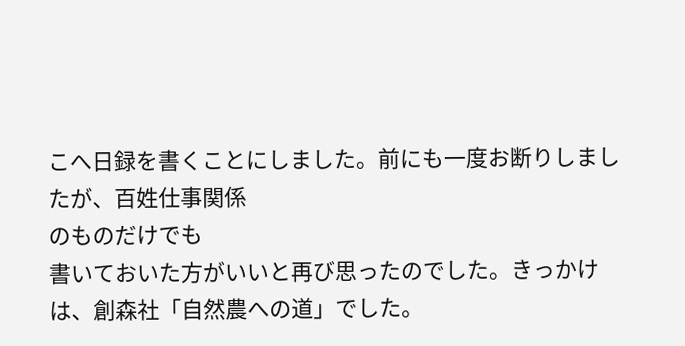こへ日録を書くことにしました。前にも一度お断りしましたが、百姓仕事関係
のものだけでも
書いておいた方がいいと再び思ったのでした。きっかけは、創森社「自然農への道」でした。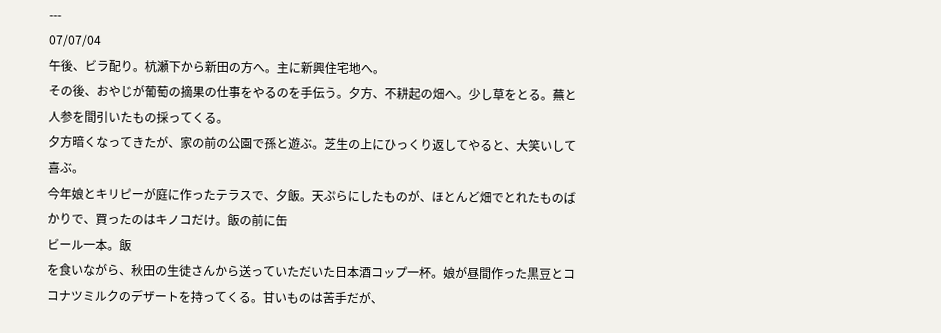---
07/07/04
午後、ビラ配り。杭瀬下から新田の方へ。主に新興住宅地へ。
その後、おやじが葡萄の摘果の仕事をやるのを手伝う。夕方、不耕起の畑へ。少し草をとる。蕪と人参を間引いたもの採ってくる。
夕方暗くなってきたが、家の前の公園で孫と遊ぶ。芝生の上にひっくり返してやると、大笑いして喜ぶ。
今年娘とキリピーが庭に作ったテラスで、夕飯。天ぷらにしたものが、ほとんど畑でとれたものばかりで、買ったのはキノコだけ。飯の前に缶
ビール一本。飯
を食いながら、秋田の生徒さんから送っていただいた日本酒コップ一杯。娘が昼間作った黒豆とココナツミルクのデザートを持ってくる。甘いものは苦手だが、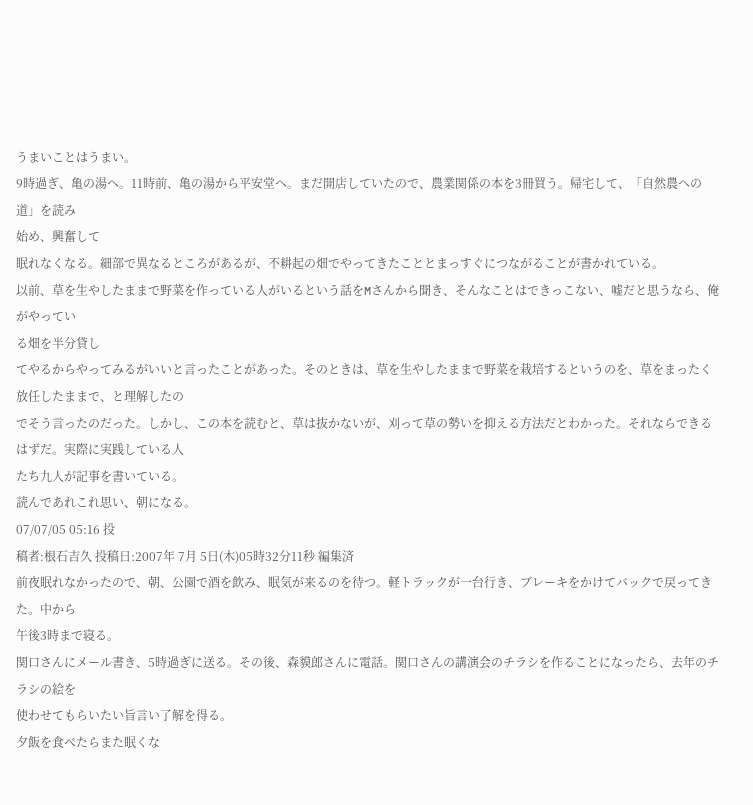うまいことはうまい。
9時過ぎ、亀の湯へ。11時前、亀の湯から平安堂へ。まだ開店していたので、農業関係の本を3冊買う。帰宅して、「自然農への道」を読み
始め、興奮して
眠れなくなる。細部で異なるところがあるが、不耕起の畑でやってきたこととまっすぐにつながることが書かれている。
以前、草を生やしたままで野菜を作っている人がいるという話をMさんから聞き、そんなことはできっこない、嘘だと思うなら、俺がやってい
る畑を半分貸し
てやるからやってみるがいいと言ったことがあった。そのときは、草を生やしたままで野菜を栽培するというのを、草をまったく放任したままで、と理解したの
でそう言ったのだった。しかし、この本を読むと、草は抜かないが、刈って草の勢いを抑える方法だとわかった。それならできるはずだ。実際に実践している人
たち九人が記事を書いている。
読んであれこれ思い、朝になる。
07/07/05 05:16 投
稿者:根石吉久 投稿日:2007年 7月 5日(木)05時32分11秒 編集済
前夜眠れなかったので、朝、公園で酒を飲み、眠気が来るのを待つ。軽トラックが一台行き、ブレーキをかけてバックで戻ってきた。中から
午後3時まで寝る。
関口さんにメール書き、5時過ぎに送る。その後、森貘郎さんに電話。関口さんの講演会のチラシを作ることになったら、去年のチラシの絵を
使わせてもらいたい旨言い了解を得る。
夕飯を食べたらまた眠くな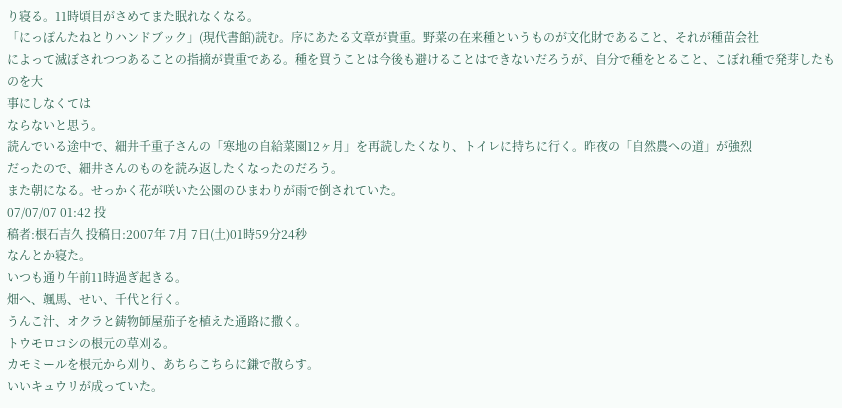り寝る。11時頃目がさめてまた眠れなくなる。
「にっぽんたねとりハンドブック」(現代書館)読む。序にあたる文章が貴重。野菜の在来種というものが文化財であること、それが種苗会社
によって滅ぼされつつあることの指摘が貴重である。種を買うことは今後も避けることはできないだろうが、自分で種をとること、こぼれ種で発芽したものを大
事にしなくては
ならないと思う。
読んでいる途中で、細井千重子さんの「寒地の自給菜園12ヶ月」を再読したくなり、トイレに持ちに行く。昨夜の「自然農への道」が強烈
だったので、細井さんのものを読み返したくなったのだろう。
また朝になる。せっかく花が咲いた公園のひまわりが雨で倒されていた。
07/07/07 01:42 投
稿者:根石吉久 投稿日:2007年 7月 7日(土)01時59分24秒
なんとか寝た。
いつも通り午前11時過ぎ起きる。
畑へ、颯馬、せい、千代と行く。
うんこ汁、オクラと鋳物師屋茄子を植えた通路に撒く。
トウモロコシの根元の草刈る。
カモミールを根元から刈り、あちらこちらに鎌で散らす。
いいキュウリが成っていた。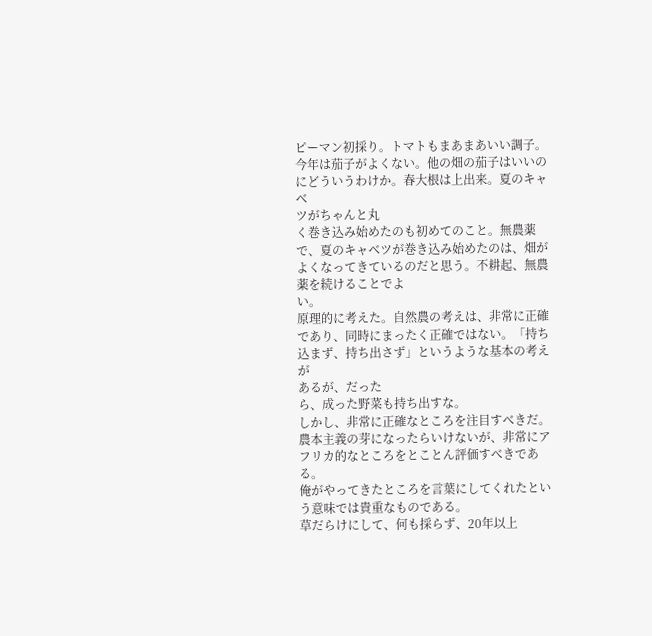ピーマン初採り。トマトもまあまあいい調子。今年は茄子がよくない。他の畑の茄子はいいのにどういうわけか。春大根は上出来。夏のキャベ
ツがちゃんと丸
く巻き込み始めたのも初めてのこと。無農薬で、夏のキャベツが巻き込み始めたのは、畑がよくなってきているのだと思う。不耕起、無農薬を続けることでよ
い。
原理的に考えた。自然農の考えは、非常に正確であり、同時にまったく正確ではない。「持ち込まず、持ち出さず」というような基本の考えが
あるが、だった
ら、成った野菜も持ち出すな。
しかし、非常に正確なところを注目すべきだ。
農本主義の芽になったらいけないが、非常にアフリカ的なところをとことん評価すべきである。
俺がやってきたところを言葉にしてくれたという意味では貴重なものである。
草だらけにして、何も採らず、20年以上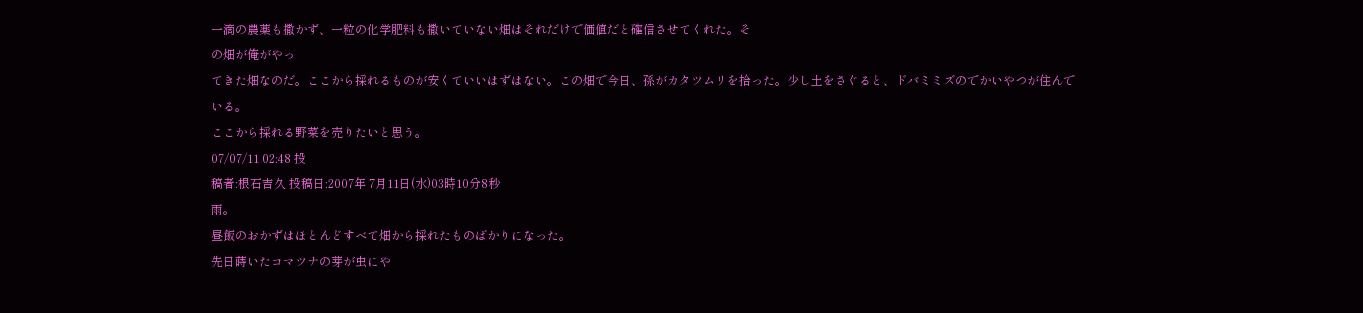一滴の農薬も撒かず、一粒の化学肥料も撒いていない畑はそれだけで価値だと確信させてくれた。そ
の畑が俺がやっ
てきた畑なのだ。ここから採れるものが安くていいはずはない。この畑で今日、孫がカタツムリを拾った。少し土をさぐると、ドバミミズのでかいやつが住んで
いる。
ここから採れる野菜を売りたいと思う。
07/07/11 02:48 投
稿者:根石吉久 投稿日:2007年 7月11日(水)03時10分8秒
雨。
昼飯のおかずはほとんどすべて畑から採れたものばかりになった。
先日蒔いたコマツナの芽が虫にや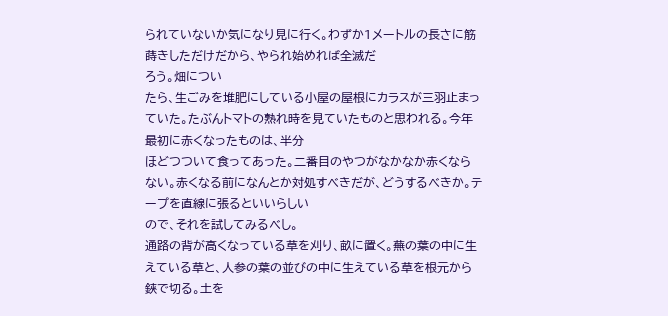られていないか気になり見に行く。わずか1メートルの長さに筋蒔きしただけだから、やられ始めれば全滅だ
ろう。畑につい
たら、生ごみを堆肥にしている小屋の屋根にカラスが三羽止まっていた。たぶんトマトの熟れ時を見ていたものと思われる。今年最初に赤くなったものは、半分
ほどつついて食ってあった。二番目のやつがなかなか赤くならない。赤くなる前になんとか対処すべきだが、どうするべきか。テープを直線に張るといいらしい
ので、それを試してみるべし。
通路の背が高くなっている草を刈り、畝に置く。蕪の葉の中に生えている草と、人参の葉の並びの中に生えている草を根元から鋏で切る。土を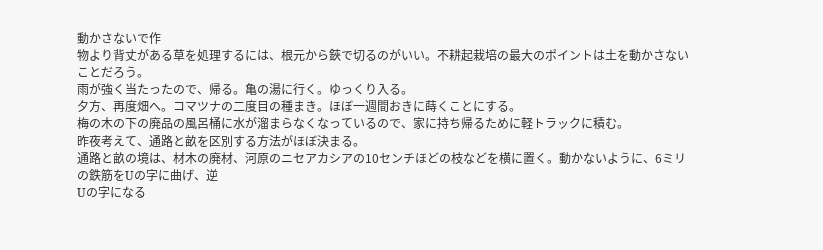動かさないで作
物より背丈がある草を処理するには、根元から鋏で切るのがいい。不耕起栽培の最大のポイントは土を動かさないことだろう。
雨が強く当たったので、帰る。亀の湯に行く。ゆっくり入る。
夕方、再度畑へ。コマツナの二度目の種まき。ほぼ一週間おきに蒔くことにする。
梅の木の下の廃品の風呂桶に水が溜まらなくなっているので、家に持ち帰るために軽トラックに積む。
昨夜考えて、通路と畝を区別する方法がほぼ決まる。
通路と畝の境は、材木の廃材、河原のニセアカシアの10センチほどの枝などを横に置く。動かないように、6ミリの鉄筋をUの字に曲げ、逆
Uの字になる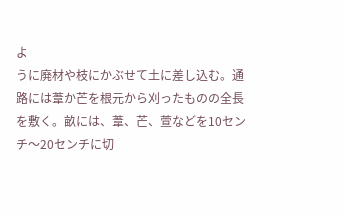よ
うに廃材や枝にかぶせて土に差し込む。通路には葦か芒を根元から刈ったものの全長を敷く。畝には、葦、芒、萱などを10センチ〜20センチに切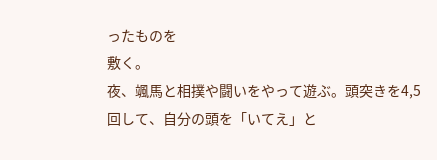ったものを
敷く。
夜、颯馬と相撲や闘いをやって遊ぶ。頭突きを4,5回して、自分の頭を「いてえ」と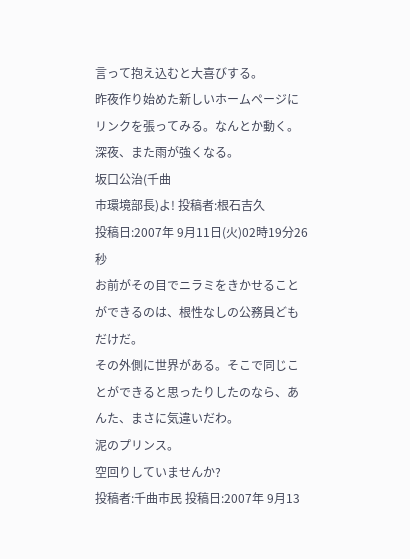言って抱え込むと大喜びする。
昨夜作り始めた新しいホームページにリンクを張ってみる。なんとか動く。
深夜、また雨が強くなる。
坂口公治(千曲
市環境部長)よ! 投稿者:根石吉久
投稿日:2007年 9月11日(火)02時19分26秒
お前がその目でニラミをきかせることができるのは、根性なしの公務員どもだけだ。
その外側に世界がある。そこで同じことができると思ったりしたのなら、あんた、まさに気違いだわ。
泥のプリンス。
空回りしていませんか?
投稿者:千曲市民 投稿日:2007年 9月13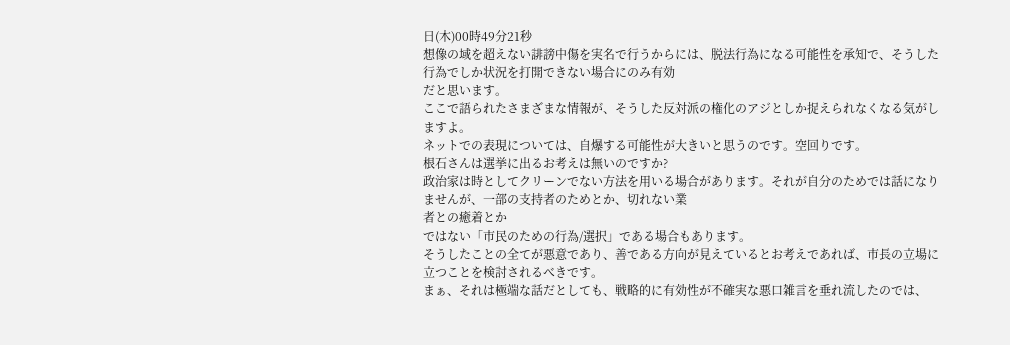日(木)00時49分21秒
想像の域を超えない誹謗中傷を実名で行うからには、脱法行為になる可能性を承知で、そうした行為でしか状況を打開できない場合にのみ有効
だと思います。
ここで語られたさまざまな情報が、そうした反対派の権化のアジとしか捉えられなくなる気がしますよ。
ネットでの表現については、自爆する可能性が大きいと思うのです。空回りです。
根石さんは選挙に出るお考えは無いのですか?
政治家は時としてクリーンでない方法を用いる場合があります。それが自分のためでは話になりませんが、一部の支持者のためとか、切れない業
者との癒着とか
ではない「市民のための行為/選択」である場合もあります。
そうしたことの全てが悪意であり、善である方向が見えているとお考えであれば、市長の立場に立つことを検討されるべきです。
まぁ、それは極端な話だとしても、戦略的に有効性が不確実な悪口雑言を垂れ流したのでは、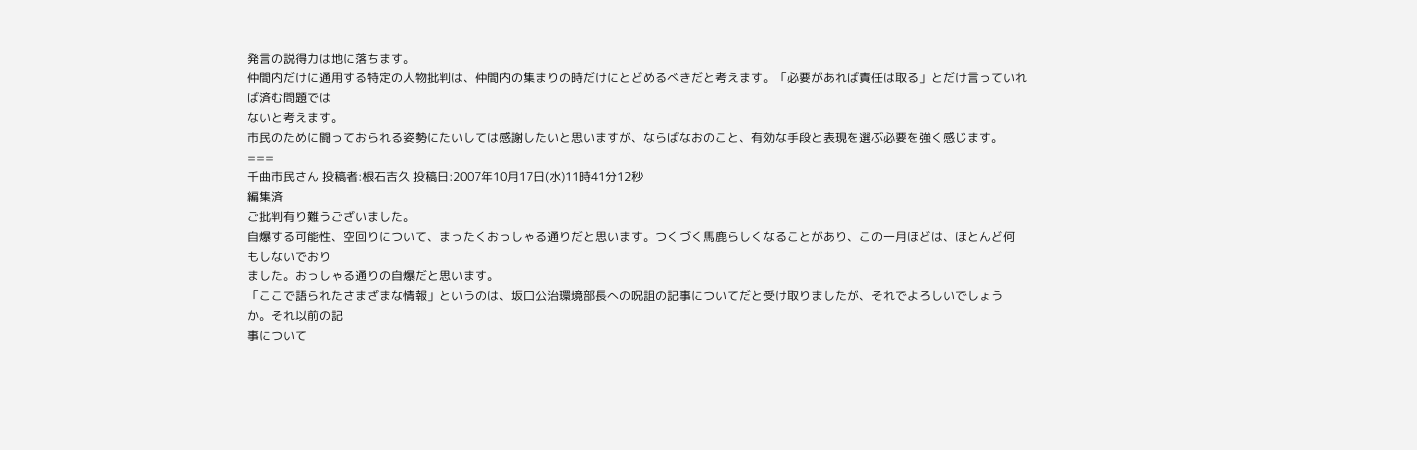発言の説得力は地に落ちます。
仲間内だけに通用する特定の人物批判は、仲間内の集まりの時だけにとどめるべきだと考えます。「必要があれば責任は取る」とだけ言っていれ
ば済む問題では
ないと考えます。
市民のために闘っておられる姿勢にたいしては感謝したいと思いますが、ならばなおのこと、有効な手段と表現を選ぶ必要を強く感じます。
===
千曲市民さん 投稿者:根石吉久 投稿日:2007年10月17日(水)11時41分12秒
編集済
ご批判有り難うございました。
自爆する可能性、空回りについて、まったくおっしゃる通りだと思います。つくづく馬鹿らしくなることがあり、この一月ほどは、ほとんど何
もしないでおり
ました。おっしゃる通りの自爆だと思います。
「ここで語られたさまざまな情報」というのは、坂口公治環境部長への呪詛の記事についてだと受け取りましたが、それでよろしいでしょう
か。それ以前の記
事について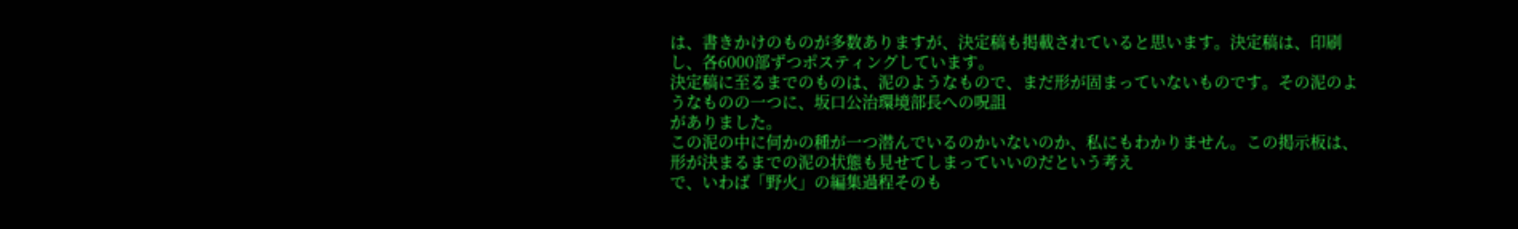は、書きかけのものが多数ありますが、決定稿も掲載されていると思います。決定稿は、印刷し、各6000部ずつポスティングしています。
決定稿に至るまでのものは、泥のようなもので、まだ形が固まっていないものです。その泥のようなものの一つに、坂口公治環境部長への呪詛
がありました。
この泥の中に何かの種が一つ潜んでいるのかいないのか、私にもわかりません。この掲示板は、形が決まるまでの泥の状態も見せてしまっていいのだという考え
で、いわば「野火」の編集過程そのも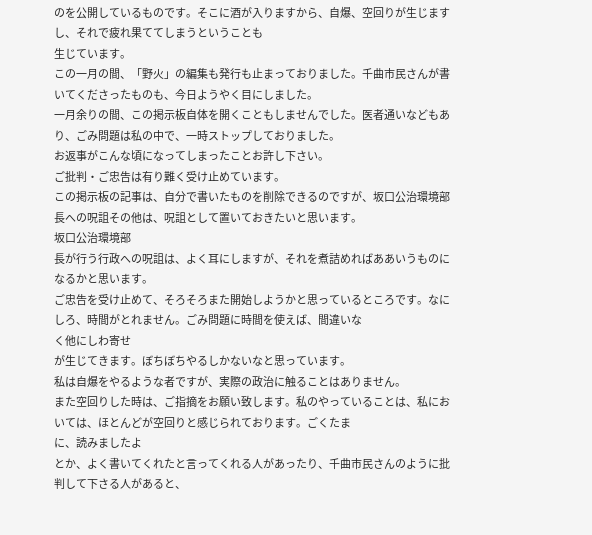のを公開しているものです。そこに酒が入りますから、自爆、空回りが生じますし、それで疲れ果ててしまうということも
生じています。
この一月の間、「野火」の編集も発行も止まっておりました。千曲市民さんが書いてくださったものも、今日ようやく目にしました。
一月余りの間、この掲示板自体を開くこともしませんでした。医者通いなどもあり、ごみ問題は私の中で、一時ストップしておりました。
お返事がこんな頃になってしまったことお許し下さい。
ご批判・ご忠告は有り難く受け止めています。
この掲示板の記事は、自分で書いたものを削除できるのですが、坂口公治環境部長への呪詛その他は、呪詛として置いておきたいと思います。
坂口公治環境部
長が行う行政への呪詛は、よく耳にしますが、それを煮詰めればああいうものになるかと思います。
ご忠告を受け止めて、そろそろまた開始しようかと思っているところです。なにしろ、時間がとれません。ごみ問題に時間を使えば、間違いな
く他にしわ寄せ
が生じてきます。ぼちぼちやるしかないなと思っています。
私は自爆をやるような者ですが、実際の政治に触ることはありません。
また空回りした時は、ご指摘をお願い致します。私のやっていることは、私においては、ほとんどが空回りと感じられております。ごくたま
に、読みましたよ
とか、よく書いてくれたと言ってくれる人があったり、千曲市民さんのように批判して下さる人があると、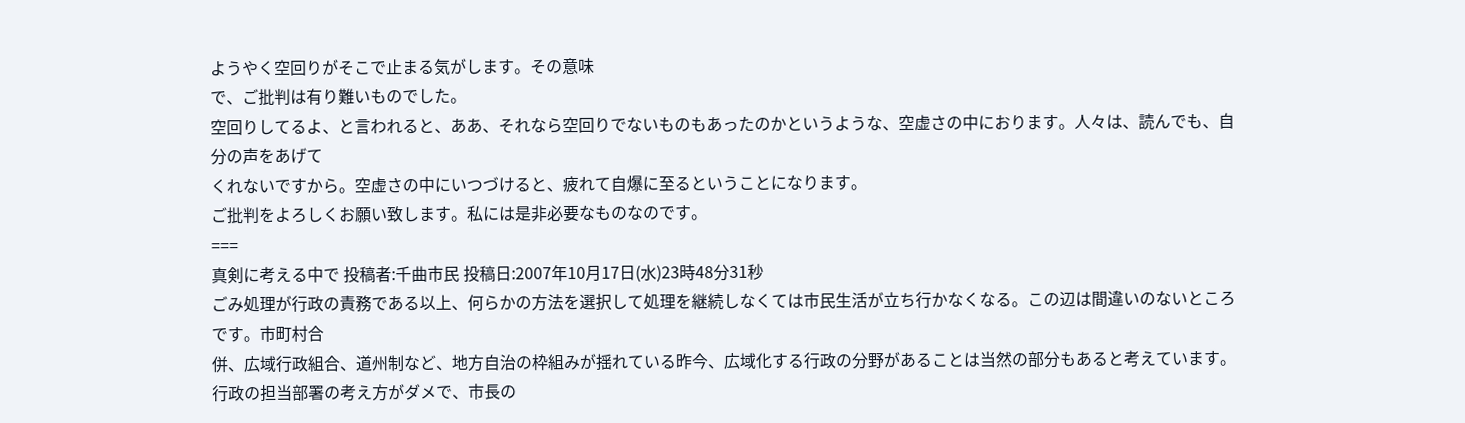ようやく空回りがそこで止まる気がします。その意味
で、ご批判は有り難いものでした。
空回りしてるよ、と言われると、ああ、それなら空回りでないものもあったのかというような、空虚さの中におります。人々は、読んでも、自
分の声をあげて
くれないですから。空虚さの中にいつづけると、疲れて自爆に至るということになります。
ご批判をよろしくお願い致します。私には是非必要なものなのです。
===
真剣に考える中で 投稿者:千曲市民 投稿日:2007年10月17日(水)23時48分31秒
ごみ処理が行政の責務である以上、何らかの方法を選択して処理を継続しなくては市民生活が立ち行かなくなる。この辺は間違いのないところ
です。市町村合
併、広域行政組合、道州制など、地方自治の枠組みが揺れている昨今、広域化する行政の分野があることは当然の部分もあると考えています。
行政の担当部署の考え方がダメで、市長の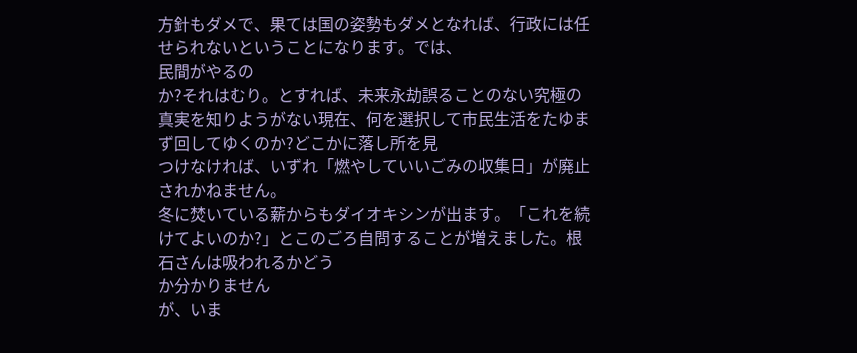方針もダメで、果ては国の姿勢もダメとなれば、行政には任せられないということになります。では、
民間がやるの
か?それはむり。とすれば、未来永劫誤ることのない究極の真実を知りようがない現在、何を選択して市民生活をたゆまず回してゆくのか?どこかに落し所を見
つけなければ、いずれ「燃やしていいごみの収集日」が廃止されかねません。
冬に焚いている薪からもダイオキシンが出ます。「これを続けてよいのか?」とこのごろ自問することが増えました。根石さんは吸われるかどう
か分かりません
が、いま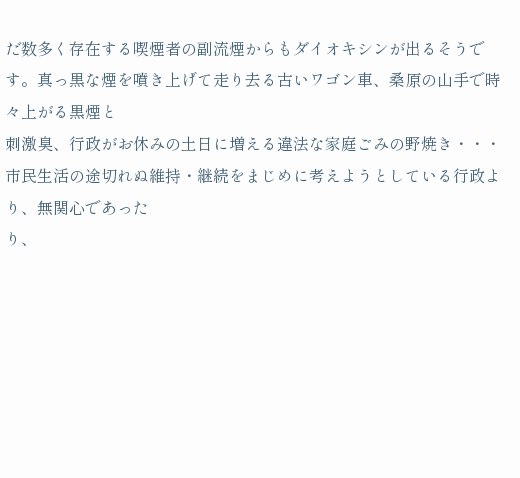だ数多く存在する喫煙者の副流煙からもダイオキシンが出るそうです。真っ黒な煙を噴き上げて走り去る古いワゴン車、桑原の山手で時々上がる黒煙と
刺激臭、行政がお休みの土日に増える違法な家庭ごみの野焼き・・・市民生活の途切れぬ維持・継続をまじめに考えようとしている行政より、無関心であった
り、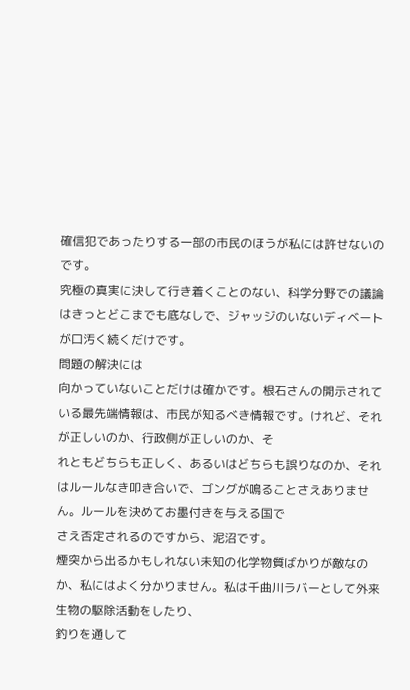確信犯であったりする一部の市民のほうが私には許せないのです。
究極の真実に決して行き着くことのない、科学分野での議論はきっとどこまでも底なしで、ジャッジのいないディベートが口汚く続くだけです。
問題の解決には
向かっていないことだけは確かです。根石さんの開示されている最先端情報は、市民が知るべき情報です。けれど、それが正しいのか、行政側が正しいのか、そ
れともどちらも正しく、あるいはどちらも誤りなのか、それはルールなき叩き合いで、ゴングが鳴ることさえありません。ルールを決めてお墨付きを与える国で
さえ否定されるのですから、泥沼です。
煙突から出るかもしれない未知の化学物質ばかりが敵なのか、私にはよく分かりません。私は千曲川ラバーとして外来生物の駆除活動をしたり、
釣りを通して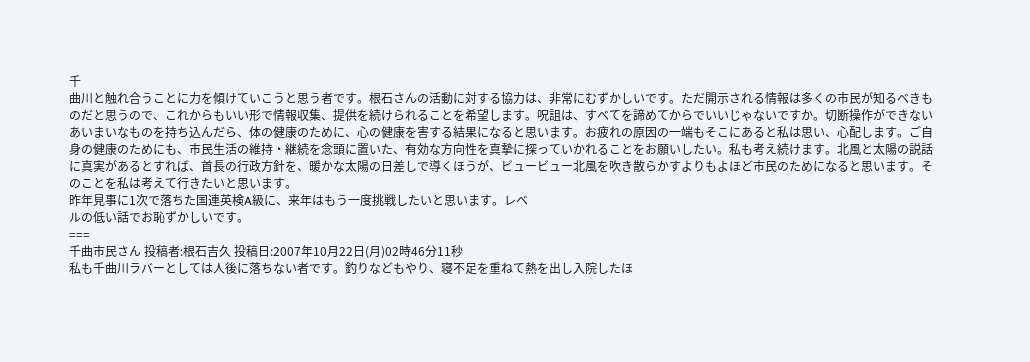千
曲川と触れ合うことに力を傾けていこうと思う者です。根石さんの活動に対する協力は、非常にむずかしいです。ただ開示される情報は多くの市民が知るべきも
のだと思うので、これからもいい形で情報収集、提供を続けられることを希望します。呪詛は、すべてを諦めてからでいいじゃないですか。切断操作ができない
あいまいなものを持ち込んだら、体の健康のために、心の健康を害する結果になると思います。お疲れの原因の一端もそこにあると私は思い、心配します。ご自
身の健康のためにも、市民生活の維持・継続を念頭に置いた、有効な方向性を真摯に探っていかれることをお願いしたい。私も考え続けます。北風と太陽の説話
に真実があるとすれば、首長の行政方針を、暖かな太陽の日差しで導くほうが、ビュービュー北風を吹き散らかすよりもよほど市民のためになると思います。そ
のことを私は考えて行きたいと思います。
昨年見事に1次で落ちた国連英検A級に、来年はもう一度挑戦したいと思います。レベ
ルの低い話でお恥ずかしいです。
===
千曲市民さん 投稿者:根石吉久 投稿日:2007年10月22日(月)02時46分11秒
私も千曲川ラバーとしては人後に落ちない者です。釣りなどもやり、寝不足を重ねて熱を出し入院したほ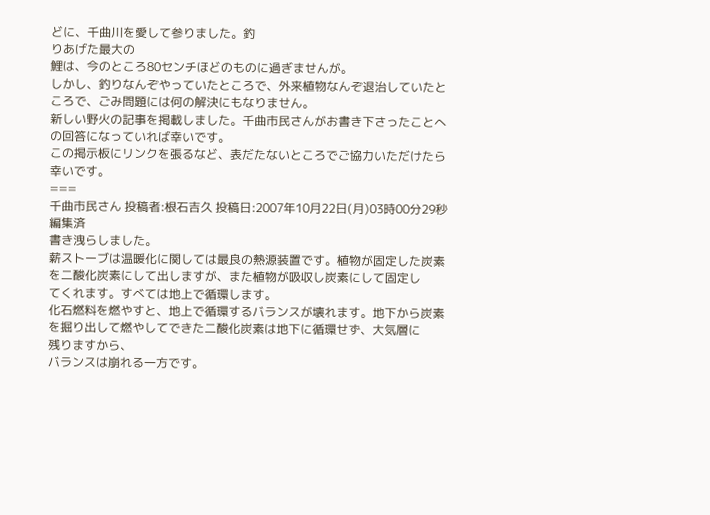どに、千曲川を愛して参りました。釣
りあげた最大の
鯉は、今のところ80センチほどのものに過ぎませんが。
しかし、釣りなんぞやっていたところで、外来植物なんぞ退治していたところで、ごみ問題には何の解決にもなりません。
新しい野火の記事を掲載しました。千曲市民さんがお書き下さったことへの回答になっていれば幸いです。
この掲示板にリンクを張るなど、表だたないところでご協力いただけたら幸いです。
===
千曲市民さん 投稿者:根石吉久 投稿日:2007年10月22日(月)03時00分29秒
編集済
書き洩らしました。
薪ストーブは温暖化に関しては最良の熱源装置です。植物が固定した炭素を二酸化炭素にして出しますが、また植物が吸収し炭素にして固定し
てくれます。すべては地上で循環します。
化石燃料を燃やすと、地上で循環するバランスが壊れます。地下から炭素を掘り出して燃やしてできた二酸化炭素は地下に循環せず、大気層に
残りますから、
バランスは崩れる一方です。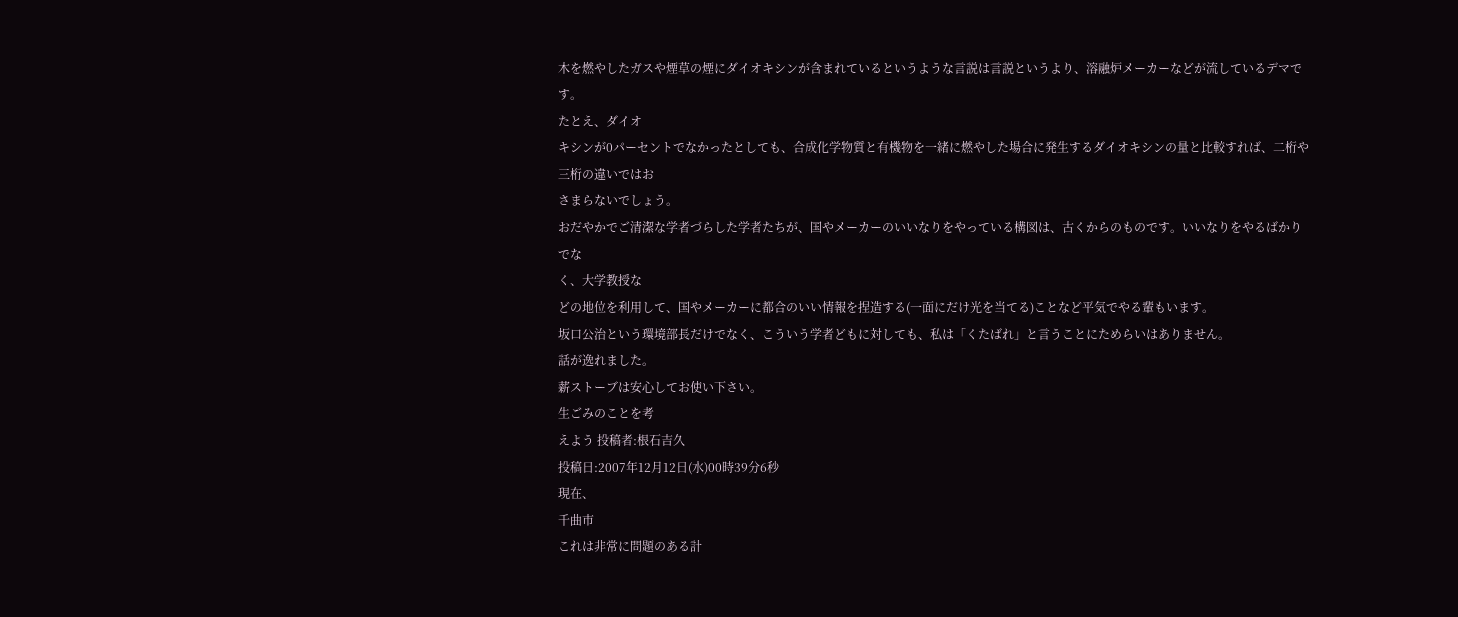木を燃やしたガスや煙草の煙にダイオキシンが含まれているというような言説は言説というより、溶融炉メーカーなどが流しているデマです。
たとえ、ダイオ
キシンが0パーセントでなかったとしても、合成化学物質と有機物を一緒に燃やした場合に発生するダイオキシンの量と比較すれば、二桁や三桁の違いではお
さまらないでしょう。
おだやかでご清潔な学者づらした学者たちが、国やメーカーのいいなりをやっている構図は、古くからのものです。いいなりをやるばかりでな
く、大学教授な
どの地位を利用して、国やメーカーに都合のいい情報を捏造する(一面にだけ光を当てる)ことなど平気でやる輩もいます。
坂口公治という環境部長だけでなく、こういう学者どもに対しても、私は「くたばれ」と言うことにためらいはありません。
話が逸れました。
薪ストーブは安心してお使い下さい。
生ごみのことを考
えよう 投稿者:根石吉久
投稿日:2007年12月12日(水)00時39分6秒
現在、
千曲市
これは非常に問題のある計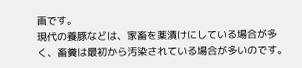画です。
現代の養豚などは、家畜を薬漬けにしている場合が多く、畜糞は最初から汚染されている場合が多いのです。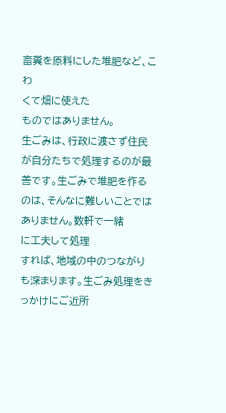畜糞を原料にした堆肥など、こわ
くて畑に使えた
ものではありません。
生ごみは、行政に渡さず住民が自分たちで処理するのが最善です。生ごみで堆肥を作るのは、そんなに難しいことではありません。数軒で一緒
に工夫して処理
すれば、地域の中のつながりも深まります。生ごみ処理をきっかけにご近所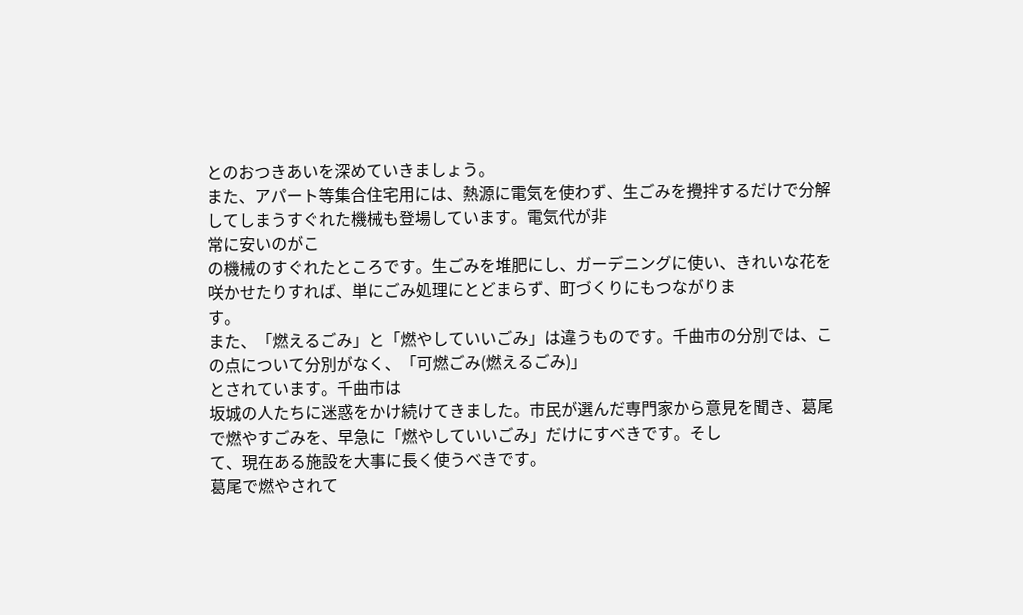とのおつきあいを深めていきましょう。
また、アパート等集合住宅用には、熱源に電気を使わず、生ごみを攪拌するだけで分解してしまうすぐれた機械も登場しています。電気代が非
常に安いのがこ
の機械のすぐれたところです。生ごみを堆肥にし、ガーデニングに使い、きれいな花を咲かせたりすれば、単にごみ処理にとどまらず、町づくりにもつながりま
す。
また、「燃えるごみ」と「燃やしていいごみ」は違うものです。千曲市の分別では、この点について分別がなく、「可燃ごみ(燃えるごみ)」
とされています。千曲市は
坂城の人たちに迷惑をかけ続けてきました。市民が選んだ専門家から意見を聞き、葛尾で燃やすごみを、早急に「燃やしていいごみ」だけにすべきです。そし
て、現在ある施設を大事に長く使うべきです。
葛尾で燃やされて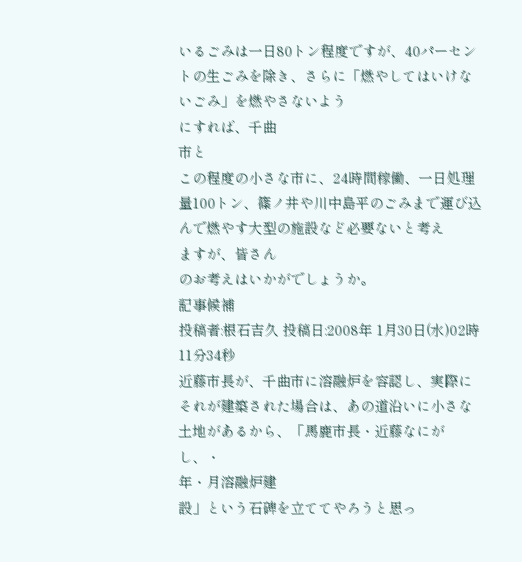いるごみは一日80トン程度ですが、40パーセントの生ごみを除き、さらに「燃やしてはいけないごみ」を燃やさないよう
にすれば、千曲
市と
この程度の小さな市に、24時間稼働、一日処理量100トン、篠ノ井や川中島平のごみまで運び込んで燃やす大型の施設など必要ないと考え
ますが、皆さん
のお考えはいかがでしょうか。
記事候補
投稿者:根石吉久 投稿日:2008年 1月30日(水)02時11分34秒
近藤市長が、千曲市に溶融炉を容認し、実際にそれが建築された場合は、あの道沿いに小さな土地があるから、「馬鹿市長・近藤なにがし、・
年・月溶融炉建
設」という石碑を立ててやろうと思っ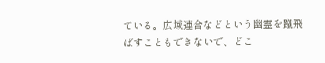ている。広域連合などという幽霊を蹴飛ばすこともできないで、どこ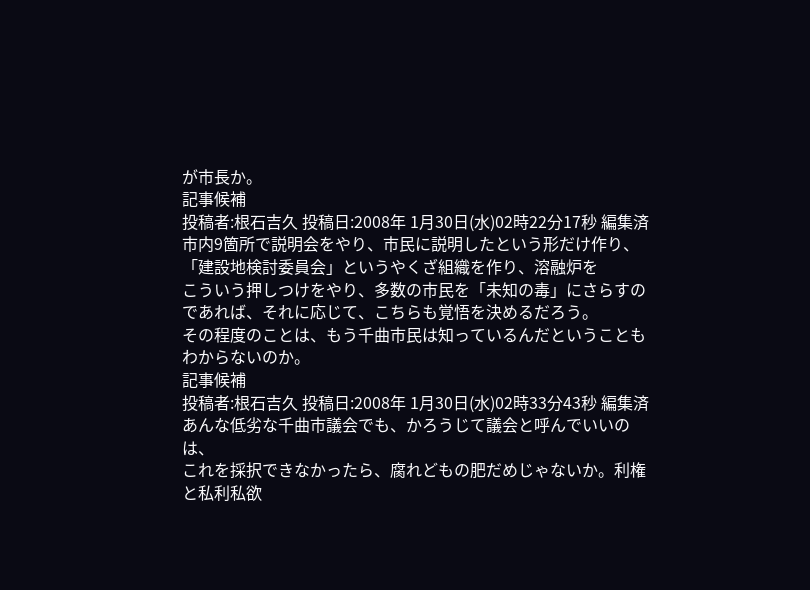が市長か。
記事候補
投稿者:根石吉久 投稿日:2008年 1月30日(水)02時22分17秒 編集済
市内9箇所で説明会をやり、市民に説明したという形だけ作り、「建設地検討委員会」というやくざ組織を作り、溶融炉を
こういう押しつけをやり、多数の市民を「未知の毒」にさらすのであれば、それに応じて、こちらも覚悟を決めるだろう。
その程度のことは、もう千曲市民は知っているんだということもわからないのか。
記事候補
投稿者:根石吉久 投稿日:2008年 1月30日(水)02時33分43秒 編集済
あんな低劣な千曲市議会でも、かろうじて議会と呼んでいいのは、
これを採択できなかったら、腐れどもの肥だめじゃないか。利権と私利私欲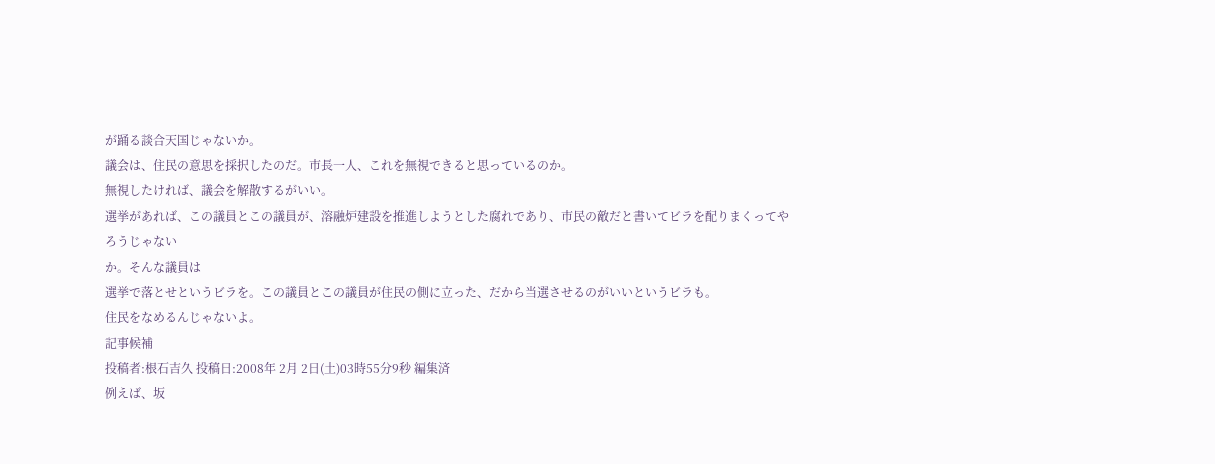が踊る談合天国じゃないか。
議会は、住民の意思を採択したのだ。市長一人、これを無視できると思っているのか。
無視したければ、議会を解散するがいい。
選挙があれば、この議員とこの議員が、溶融炉建設を推進しようとした腐れであり、市民の敵だと書いてビラを配りまくってやろうじゃない
か。そんな議員は
選挙で落とせというビラを。この議員とこの議員が住民の側に立った、だから当選させるのがいいというビラも。
住民をなめるんじゃないよ。
記事候補
投稿者:根石吉久 投稿日:2008年 2月 2日(土)03時55分9秒 編集済
例えば、坂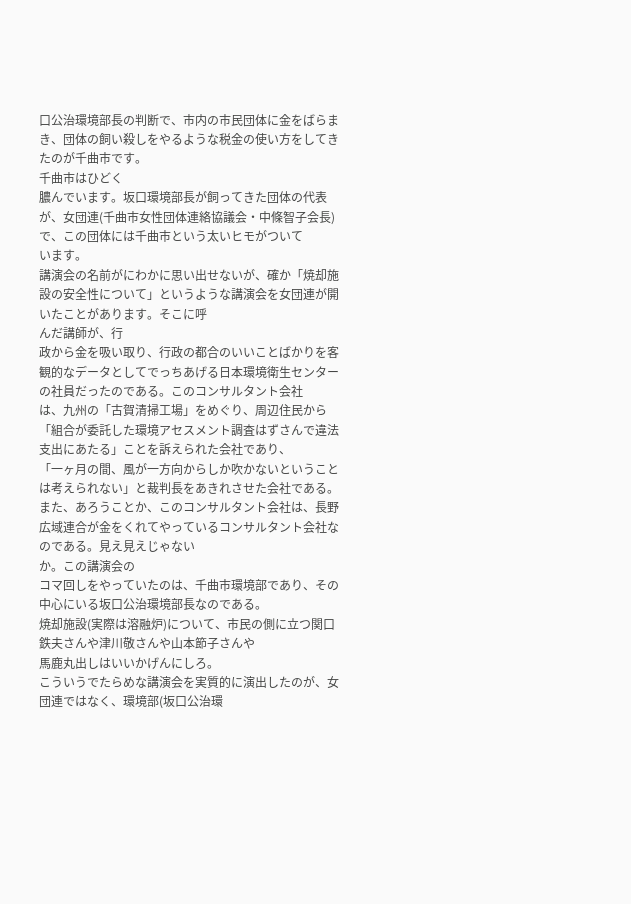口公治環境部長の判断で、市内の市民団体に金をばらまき、団体の飼い殺しをやるような税金の使い方をしてきたのが千曲市です。
千曲市はひどく
膿んでいます。坂口環境部長が飼ってきた団体の代表が、女団連(千曲市女性団体連絡協議会・中條智子会長)で、この団体には千曲市という太いヒモがついて
います。
講演会の名前がにわかに思い出せないが、確か「焼却施設の安全性について」というような講演会を女団連が開いたことがあります。そこに呼
んだ講師が、行
政から金を吸い取り、行政の都合のいいことばかりを客観的なデータとしてでっちあげる日本環境衛生センターの社員だったのである。このコンサルタント会社
は、九州の「古賀清掃工場」をめぐり、周辺住民から「組合が委託した環境アセスメント調査はずさんで違法支出にあたる」ことを訴えられた会社であり、
「一ヶ月の間、風が一方向からしか吹かないということは考えられない」と裁判長をあきれさせた会社である。
また、あろうことか、このコンサルタント会社は、長野広域連合が金をくれてやっているコンサルタント会社なのである。見え見えじゃない
か。この講演会の
コマ回しをやっていたのは、千曲市環境部であり、その中心にいる坂口公治環境部長なのである。
焼却施設(実際は溶融炉)について、市民の側に立つ関口鉄夫さんや津川敬さんや山本節子さんや
馬鹿丸出しはいいかげんにしろ。
こういうでたらめな講演会を実質的に演出したのが、女団連ではなく、環境部(坂口公治環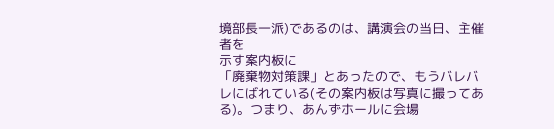境部長一派)であるのは、講演会の当日、主催者を
示す案内板に
「廃棄物対策課」とあったので、もうバレバレにばれている(その案内板は写真に撮ってある)。つまり、あんずホールに会場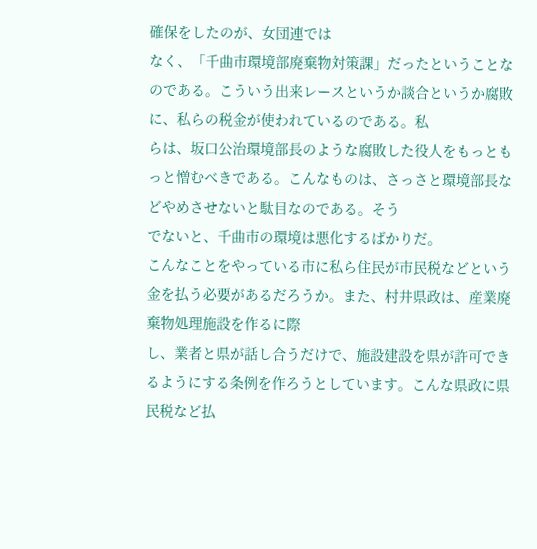確保をしたのが、女団連では
なく、「千曲市環境部廃棄物対策課」だったということなのである。こういう出来レースというか談合というか腐敗に、私らの税金が使われているのである。私
らは、坂口公治環境部長のような腐敗した役人をもっともっと憎むべきである。こんなものは、さっさと環境部長などやめさせないと駄目なのである。そう
でないと、千曲市の環境は悪化するばかりだ。
こんなことをやっている市に私ら住民が市民税などという金を払う必要があるだろうか。また、村井県政は、産業廃棄物処理施設を作るに際
し、業者と県が話し合うだけで、施設建設を県が許可できるようにする条例を作ろうとしています。こんな県政に県民税など払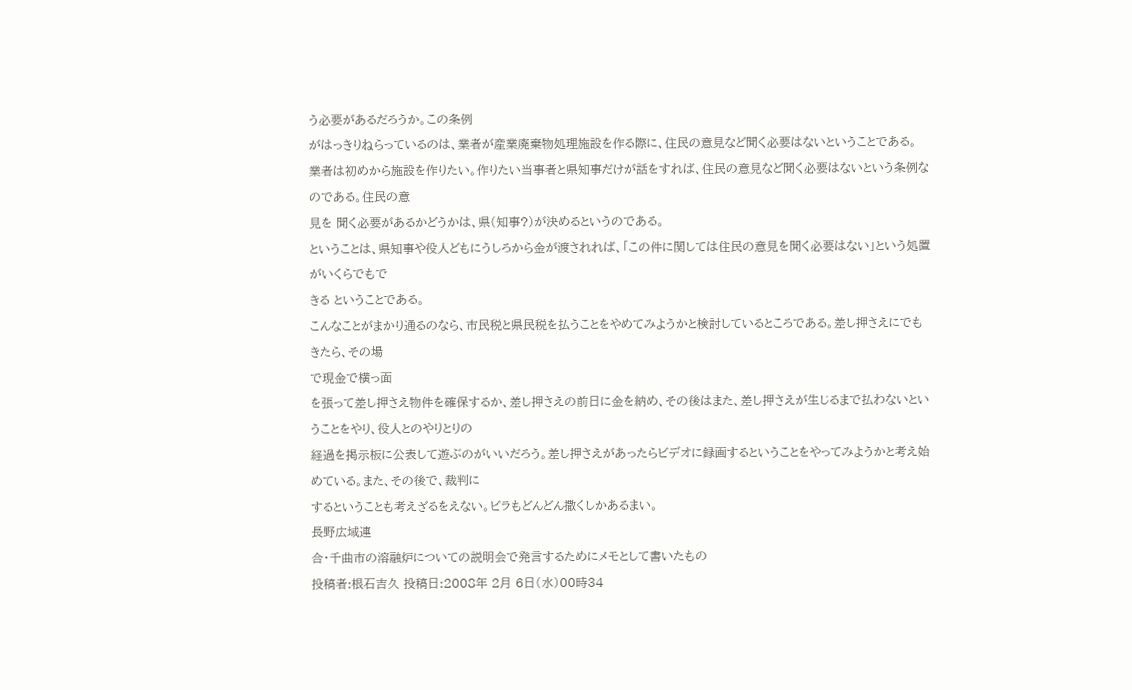う必要があるだろうか。この条例
がはっきりねらっているのは、業者が産業廃棄物処理施設を作る際に、住民の意見など聞く必要はないということである。
業者は初めから施設を作りたい。作りたい当事者と県知事だけが話をすれば、住民の意見など聞く必要はないという条例なのである。住民の意
見を 聞く必要があるかどうかは、県(知事?)が決めるというのである。
ということは、県知事や役人どもにうしろから金が渡されれば、「この件に関しては住民の意見を聞く必要はない」という処置がいくらでもで
きる ということである。
こんなことがまかり通るのなら、市民税と県民税を払うことをやめてみようかと検討しているところである。差し押さえにでもきたら、その場
で現金で横っ面
を張って差し押さえ物件を確保するか、差し押さえの前日に金を納め、その後はまた、差し押さえが生じるまで払わないということをやり、役人とのやりとりの
経過を掲示板に公表して遊ぶのがいいだろう。差し押さえがあったらビデオに録画するということをやってみようかと考え始めている。また、その後で、裁判に
するということも考えざるをえない。ビラもどんどん撒くしかあるまい。
長野広域連
合・千曲市の溶融炉についての説明会で発言するためにメモとして書いたもの
投稿者:根石吉久 投稿日:2008年 2月 6日(水)00時34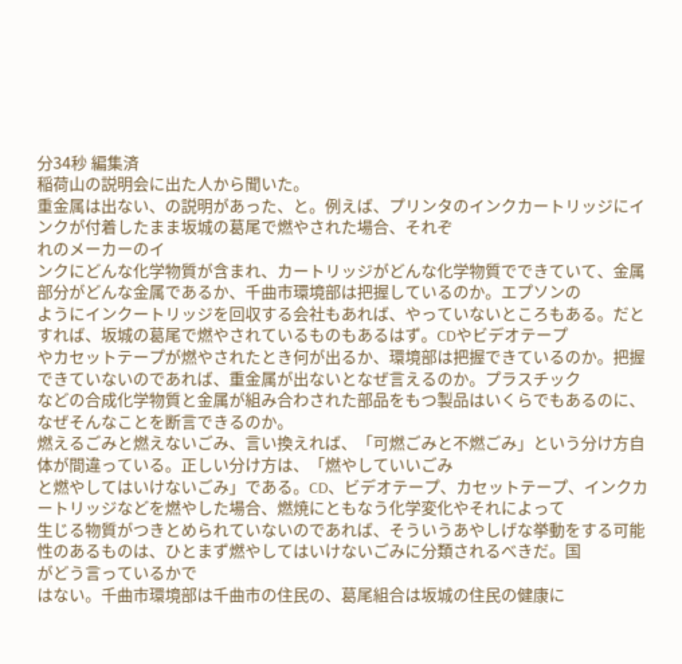分34秒 編集済
稲荷山の説明会に出た人から聞いた。
重金属は出ない、の説明があった、と。例えば、プリンタのインクカートリッジにインクが付着したまま坂城の葛尾で燃やされた場合、それぞ
れのメーカーのイ
ンクにどんな化学物質が含まれ、カートリッジがどんな化学物質でできていて、金属部分がどんな金属であるか、千曲市環境部は把握しているのか。エプソンの
ようにインクートリッジを回収する会社もあれば、やっていないところもある。だとすれば、坂城の葛尾で燃やされているものもあるはず。CDやビデオテープ
やカセットテープが燃やされたとき何が出るか、環境部は把握できているのか。把握できていないのであれば、重金属が出ないとなぜ言えるのか。プラスチック
などの合成化学物質と金属が組み合わされた部品をもつ製品はいくらでもあるのに、なぜそんなことを断言できるのか。
燃えるごみと燃えないごみ、言い換えれば、「可燃ごみと不燃ごみ」という分け方自体が間違っている。正しい分け方は、「燃やしていいごみ
と燃やしてはいけないごみ」である。CD、ビデオテープ、カセットテープ、インクカートリッジなどを燃やした場合、燃焼にともなう化学変化やそれによって
生じる物質がつきとめられていないのであれば、そういうあやしげな挙動をする可能性のあるものは、ひとまず燃やしてはいけないごみに分類されるべきだ。国
がどう言っているかで
はない。千曲市環境部は千曲市の住民の、葛尾組合は坂城の住民の健康に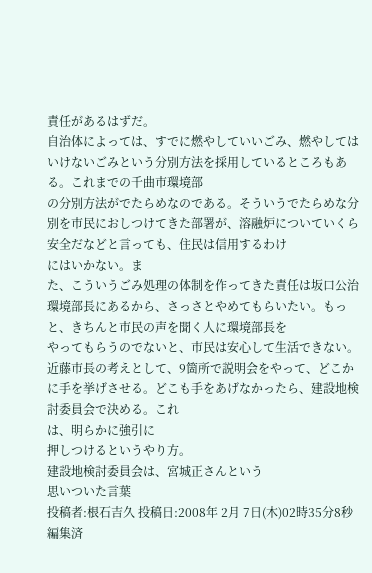責任があるはずだ。
自治体によっては、すでに燃やしていいごみ、燃やしてはいけないごみという分別方法を採用しているところもある。これまでの千曲市環境部
の分別方法がでたらめなのである。そういうでたらめな分別を市民におしつけてきた部署が、溶融炉についていくら安全だなどと言っても、住民は信用するわけ
にはいかない。ま
た、こういうごみ処理の体制を作ってきた責任は坂口公治環境部長にあるから、さっさとやめてもらいたい。もっと、きちんと市民の声を聞く人に環境部長を
やってもらうのでないと、市民は安心して生活できない。
近藤市長の考えとして、9箇所で説明会をやって、どこかに手を挙げさせる。どこも手をあげなかったら、建設地検討委員会で決める。これ
は、明らかに強引に
押しつけるというやり方。
建設地検討委員会は、宮城正さんという
思いついた言葉
投稿者:根石吉久 投稿日:2008年 2月 7日(木)02時35分8秒 編集済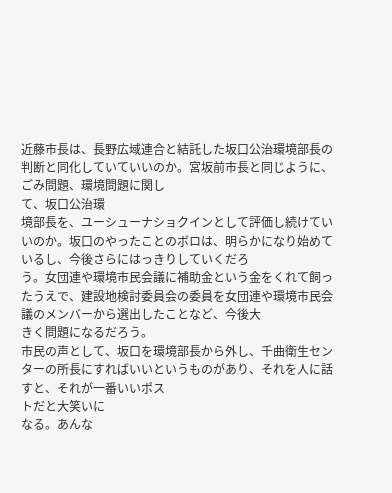近藤市長は、長野広域連合と結託した坂口公治環境部長の判断と同化していていいのか。宮坂前市長と同じように、ごみ問題、環境問題に関し
て、坂口公治環
境部長を、ユーシューナショクインとして評価し続けていいのか。坂口のやったことのボロは、明らかになり始めているし、今後さらにはっきりしていくだろ
う。女団連や環境市民会議に補助金という金をくれて飼ったうえで、建設地検討委員会の委員を女団連や環境市民会議のメンバーから選出したことなど、今後大
きく問題になるだろう。
市民の声として、坂口を環境部長から外し、千曲衛生センターの所長にすればいいというものがあり、それを人に話すと、それが一番いいポス
トだと大笑いに
なる。あんな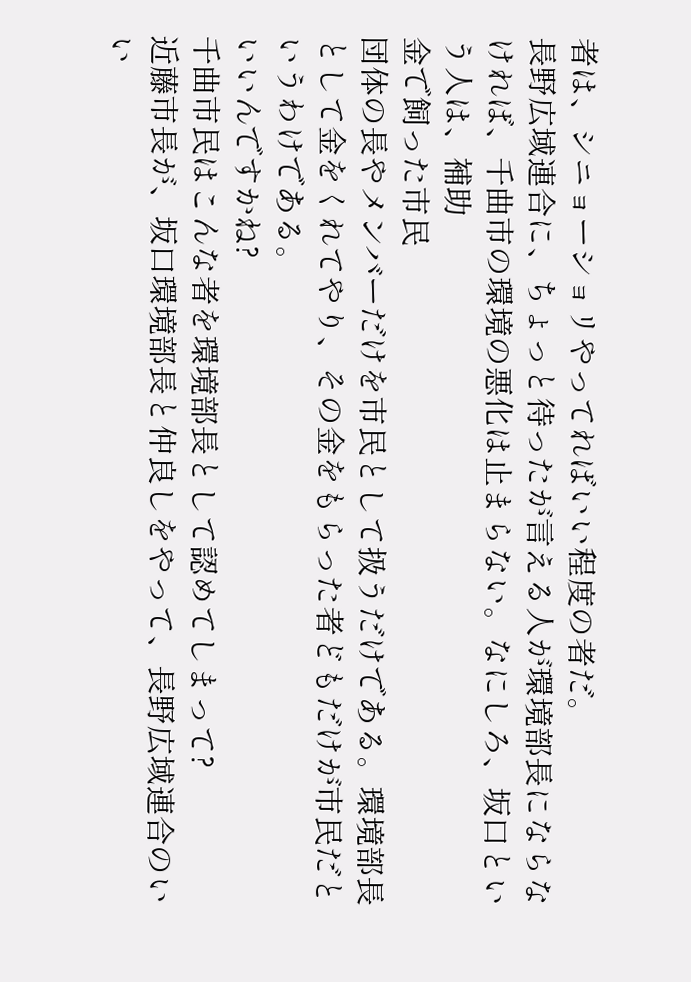者は、シニョーショリやってればいい程度の者だ。
長野広域連合に、ちょっと待ったが言える人が環境部長にならなければ、千曲市の環境の悪化は止まらない。なにしろ、坂口という人は、補助
金で飼った市民
団体の長やメンバーだけを市民として扱うだけである。環境部長として金をくれてやり、その金をもらった者どもだけが市民だというわけである。
いいんですかね?
千曲市民はこんな者を環境部長として認めてしまって?
近藤市長が、坂口環境部長と仲良しをやって、長野広域連合のいい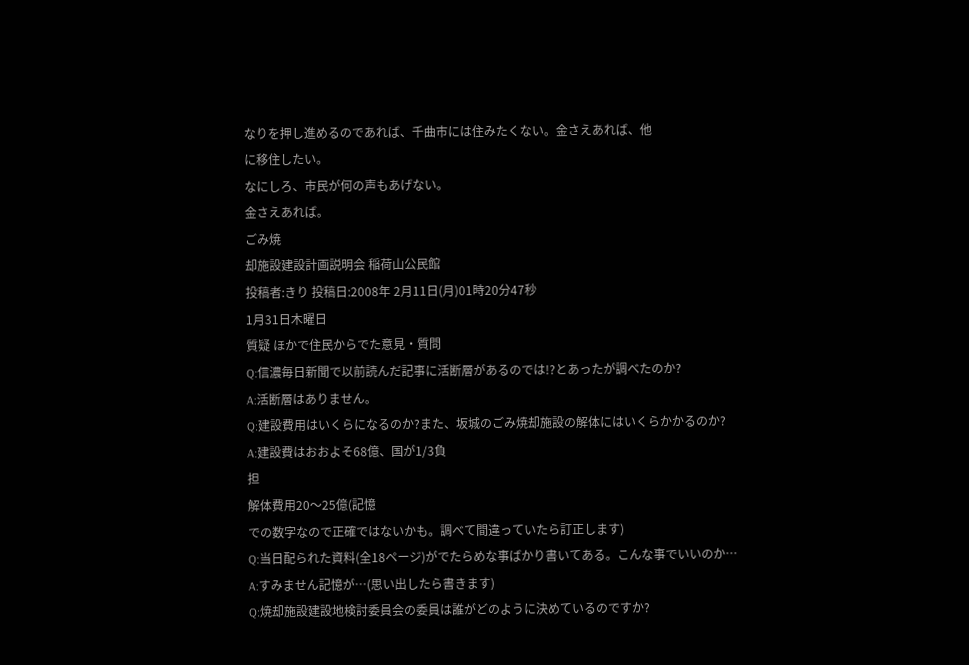なりを押し進めるのであれば、千曲市には住みたくない。金さえあれば、他
に移住したい。
なにしろ、市民が何の声もあげない。
金さえあれば。
ごみ焼
却施設建設計画説明会 稲荷山公民館
投稿者:きり 投稿日:2008年 2月11日(月)01時20分47秒
1月31日木曜日
質疑 ほかで住民からでた意見・質問
Q:信濃毎日新聞で以前読んだ記事に活断層があるのでは!?とあったが調べたのか?
A:活断層はありません。
Q:建設費用はいくらになるのか?また、坂城のごみ焼却施設の解体にはいくらかかるのか?
A:建設費はおおよそ68億、国が1/3負
担
解体費用20〜25億(記憶
での数字なので正確ではないかも。調べて間違っていたら訂正します)
Q:当日配られた資料(全18ページ)がでたらめな事ばかり書いてある。こんな事でいいのか…
A:すみません記憶が…(思い出したら書きます)
Q:焼却施設建設地検討委員会の委員は誰がどのように決めているのですか?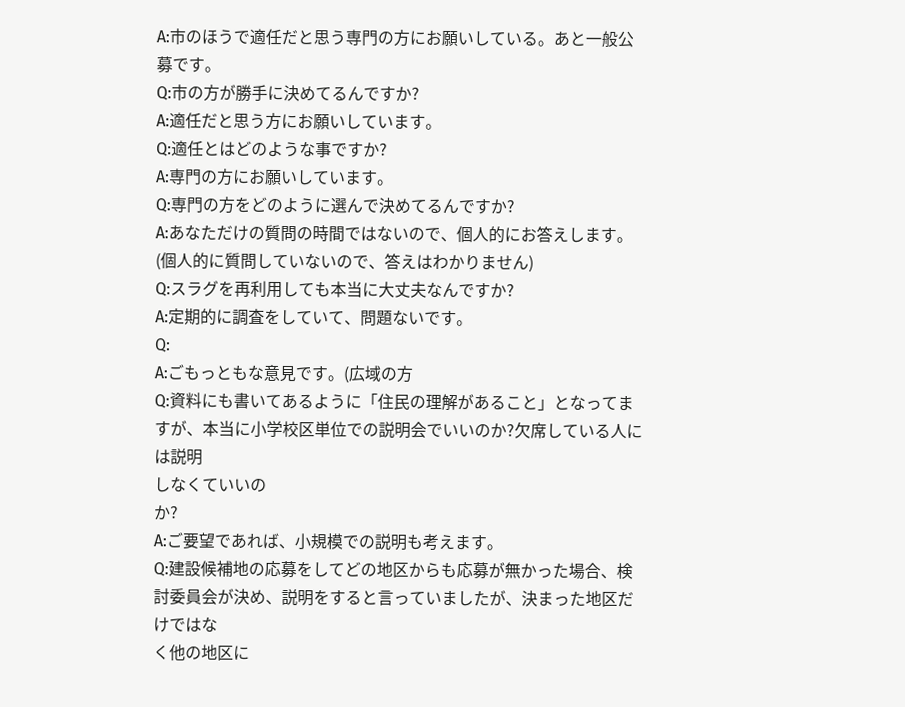A:市のほうで適任だと思う専門の方にお願いしている。あと一般公募です。
Q:市の方が勝手に決めてるんですか?
A:適任だと思う方にお願いしています。
Q:適任とはどのような事ですか?
A:専門の方にお願いしています。
Q:専門の方をどのように選んで決めてるんですか?
A:あなただけの質問の時間ではないので、個人的にお答えします。(個人的に質問していないので、答えはわかりません)
Q:スラグを再利用しても本当に大丈夫なんですか?
A:定期的に調査をしていて、問題ないです。
Q:
A:ごもっともな意見です。(広域の方
Q:資料にも書いてあるように「住民の理解があること」となってますが、本当に小学校区単位での説明会でいいのか?欠席している人には説明
しなくていいの
か?
A:ご要望であれば、小規模での説明も考えます。
Q:建設候補地の応募をしてどの地区からも応募が無かった場合、検討委員会が決め、説明をすると言っていましたが、決まった地区だけではな
く他の地区に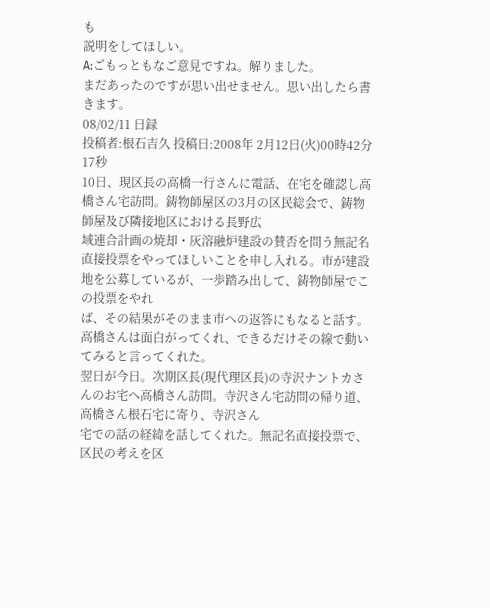も
説明をしてほしい。
A:ごもっともなご意見ですね。解りました。
まだあったのですが思い出せません。思い出したら書きます。
08/02/11 日録
投稿者:根石吉久 投稿日:2008年 2月12日(火)00時42分17秒
10日、現区長の高橋一行さんに電話、在宅を確認し高橋さん宅訪問。鋳物師屋区の3月の区民総会で、鋳物師屋及び隣接地区における長野広
域連合計画の焼却・灰溶融炉建設の賛否を問う無記名直接投票をやってほしいことを申し入れる。市が建設地を公募しているが、一歩踏み出して、鋳物師屋でこ
の投票をやれ
ば、その結果がそのまま市への返答にもなると話す。
高橋さんは面白がってくれ、できるだけその線で動いてみると言ってくれた。
翌日が今日。次期区長(現代理区長)の寺沢ナントカさんのお宅へ高橋さん訪問。寺沢さん宅訪問の帰り道、高橋さん根石宅に寄り、寺沢さん
宅での話の経緯を話してくれた。無記名直接投票で、区民の考えを区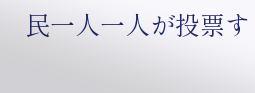民一人一人が投票す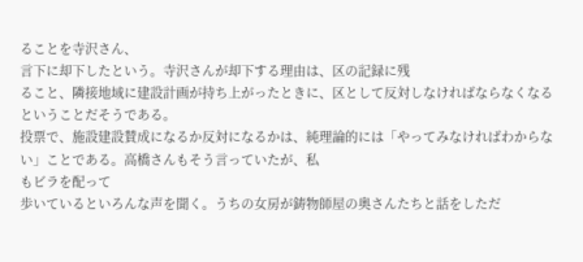ることを寺沢さん、
言下に却下したという。寺沢さんが却下する理由は、区の記録に残
ること、隣接地域に建設計画が持ち上がったときに、区として反対しなければならなくなるということだそうである。
投票で、施設建設賛成になるか反対になるかは、純理論的には「やってみなければわからない」ことである。高橋さんもそう言っていたが、私
もビラを配って
歩いているといろんな声を聞く。うちの女房が鋳物師屋の奥さんたちと話をしただ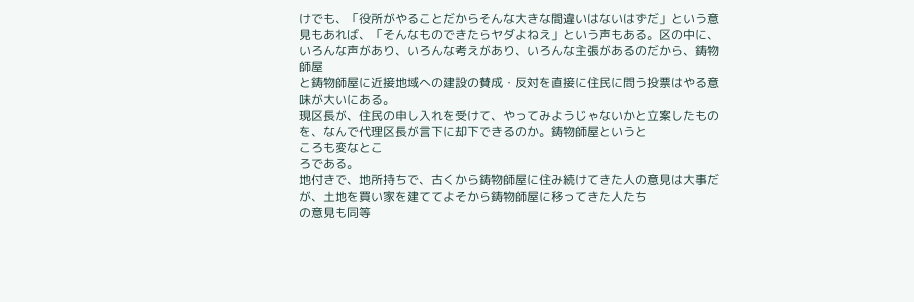けでも、「役所がやることだからそんな大きな間違いはないはずだ」という意
見もあれば、「そんなものできたらヤダよねえ」という声もある。区の中に、いろんな声があり、いろんな考えがあり、いろんな主張があるのだから、鋳物師屋
と鋳物師屋に近接地域への建設の賛成・反対を直接に住民に問う投票はやる意味が大いにある。
現区長が、住民の申し入れを受けて、やってみようじゃないかと立案したものを、なんで代理区長が言下に却下できるのか。鋳物師屋というと
ころも変なとこ
ろである。
地付きで、地所持ちで、古くから鋳物師屋に住み続けてきた人の意見は大事だが、土地を買い家を建ててよそから鋳物師屋に移ってきた人たち
の意見も同等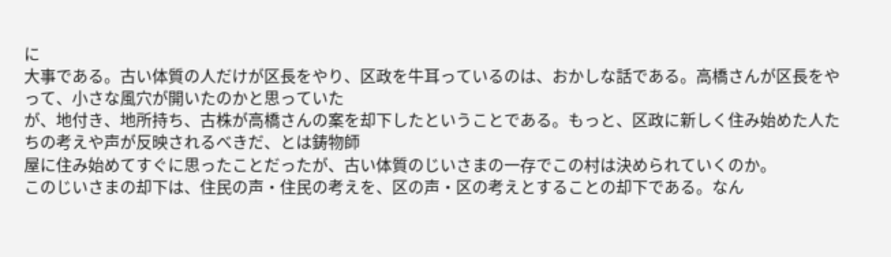に
大事である。古い体質の人だけが区長をやり、区政を牛耳っているのは、おかしな話である。高橋さんが区長をやって、小さな風穴が開いたのかと思っていた
が、地付き、地所持ち、古株が高橋さんの案を却下したということである。もっと、区政に新しく住み始めた人たちの考えや声が反映されるべきだ、とは鋳物師
屋に住み始めてすぐに思ったことだったが、古い体質のじいさまの一存でこの村は決められていくのか。
このじいさまの却下は、住民の声・住民の考えを、区の声・区の考えとすることの却下である。なん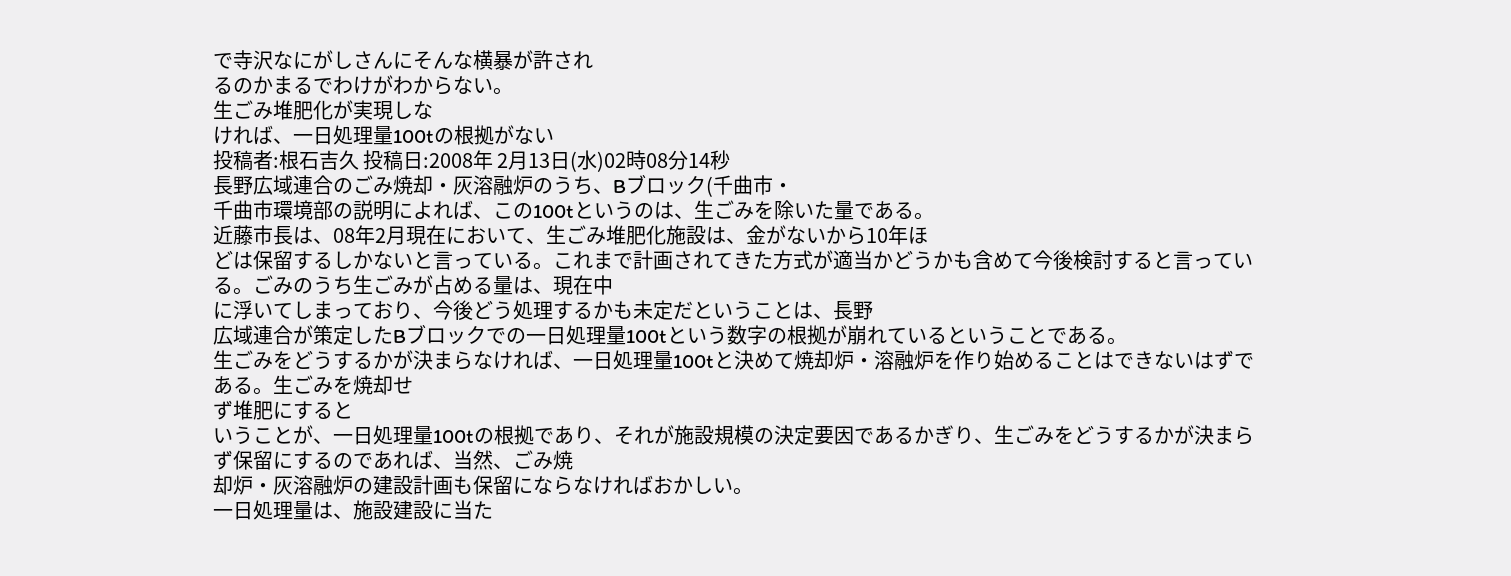で寺沢なにがしさんにそんな横暴が許され
るのかまるでわけがわからない。
生ごみ堆肥化が実現しな
ければ、一日処理量100tの根拠がない
投稿者:根石吉久 投稿日:2008年 2月13日(水)02時08分14秒
長野広域連合のごみ焼却・灰溶融炉のうち、Bブロック(千曲市・
千曲市環境部の説明によれば、この100tというのは、生ごみを除いた量である。
近藤市長は、08年2月現在において、生ごみ堆肥化施設は、金がないから10年ほ
どは保留するしかないと言っている。これまで計画されてきた方式が適当かどうかも含めて今後検討すると言っている。ごみのうち生ごみが占める量は、現在中
に浮いてしまっており、今後どう処理するかも未定だということは、長野
広域連合が策定したBブロックでの一日処理量100tという数字の根拠が崩れているということである。
生ごみをどうするかが決まらなければ、一日処理量100tと決めて焼却炉・溶融炉を作り始めることはできないはずである。生ごみを焼却せ
ず堆肥にすると
いうことが、一日処理量100tの根拠であり、それが施設規模の決定要因であるかぎり、生ごみをどうするかが決まらず保留にするのであれば、当然、ごみ焼
却炉・灰溶融炉の建設計画も保留にならなければおかしい。
一日処理量は、施設建設に当た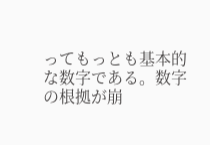ってもっとも基本的な数字である。数字の根拠が崩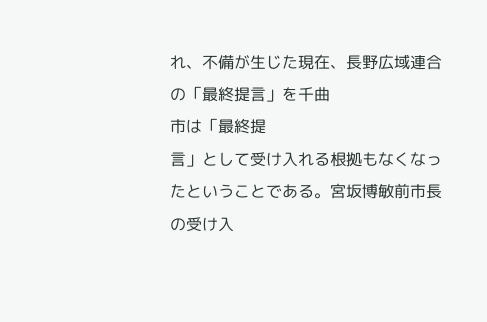れ、不備が生じた現在、長野広域連合の「最終提言」を千曲
市は「最終提
言」として受け入れる根拠もなくなったということである。宮坂博敏前市長の受け入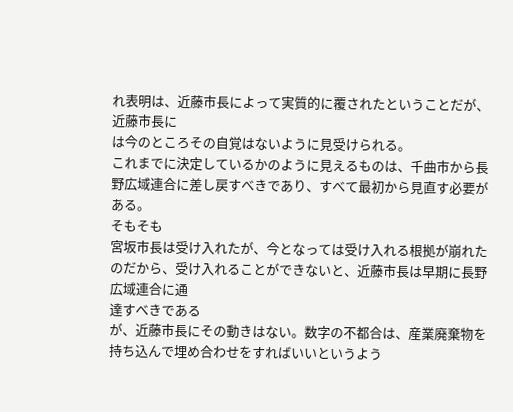れ表明は、近藤市長によって実質的に覆されたということだが、近藤市長に
は今のところその自覚はないように見受けられる。
これまでに決定しているかのように見えるものは、千曲市から長野広域連合に差し戻すべきであり、すべて最初から見直す必要がある。
そもそも
宮坂市長は受け入れたが、今となっては受け入れる根拠が崩れたのだから、受け入れることができないと、近藤市長は早期に長野広域連合に通
達すべきである
が、近藤市長にその動きはない。数字の不都合は、産業廃棄物を持ち込んで埋め合わせをすればいいというよう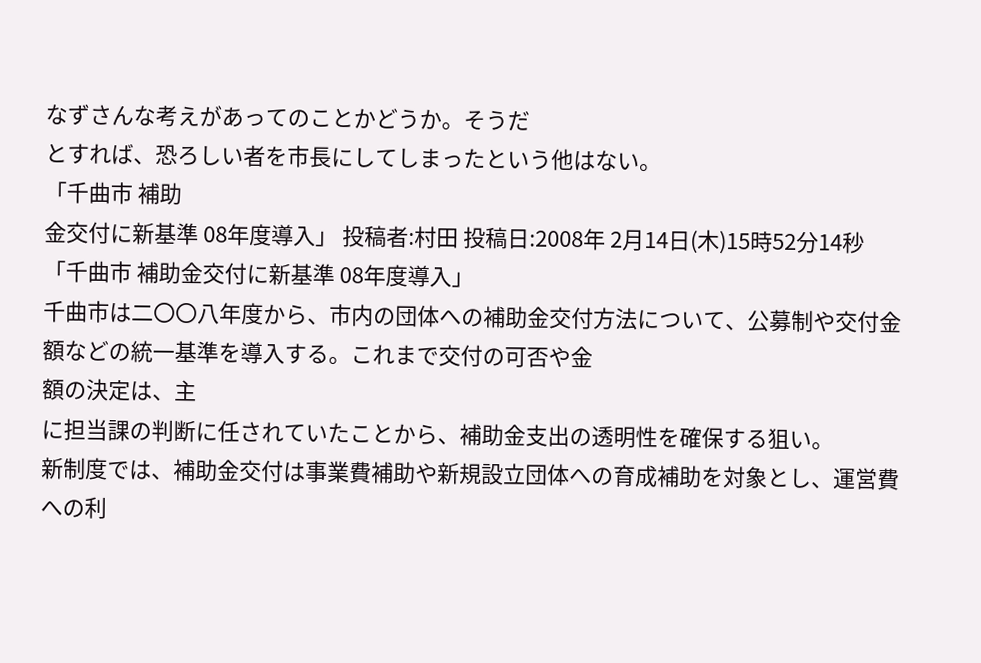なずさんな考えがあってのことかどうか。そうだ
とすれば、恐ろしい者を市長にしてしまったという他はない。
「千曲市 補助
金交付に新基準 08年度導入」 投稿者:村田 投稿日:2008年 2月14日(木)15時52分14秒
「千曲市 補助金交付に新基準 08年度導入」
千曲市は二〇〇八年度から、市内の団体への補助金交付方法について、公募制や交付金額などの統一基準を導入する。これまで交付の可否や金
額の決定は、主
に担当課の判断に任されていたことから、補助金支出の透明性を確保する狙い。
新制度では、補助金交付は事業費補助や新規設立団体への育成補助を対象とし、運営費への利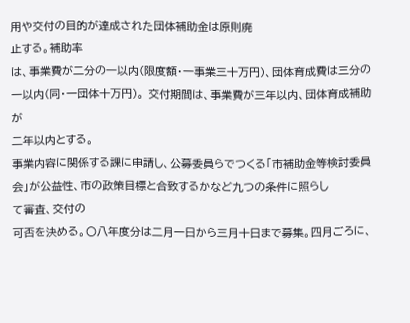用や交付の目的が達成された団体補助金は原則廃
止する。補助率
は、事業費が二分の一以内(限度額・一事業三十万円)、団体育成費は三分の一以内(同・一団体十万円)。 交付期間は、事業費が三年以内、団体育成補助が
二年以内とする。
事業内容に関係する課に申請し、公募委員らでつくる「市補助金等検討委員会」が公益性、市の政策目標と合致するかなど九つの条件に照らし
て審査、交付の
可否を決める。〇八年度分は二月一日から三月十日まで募集。四月ごろに、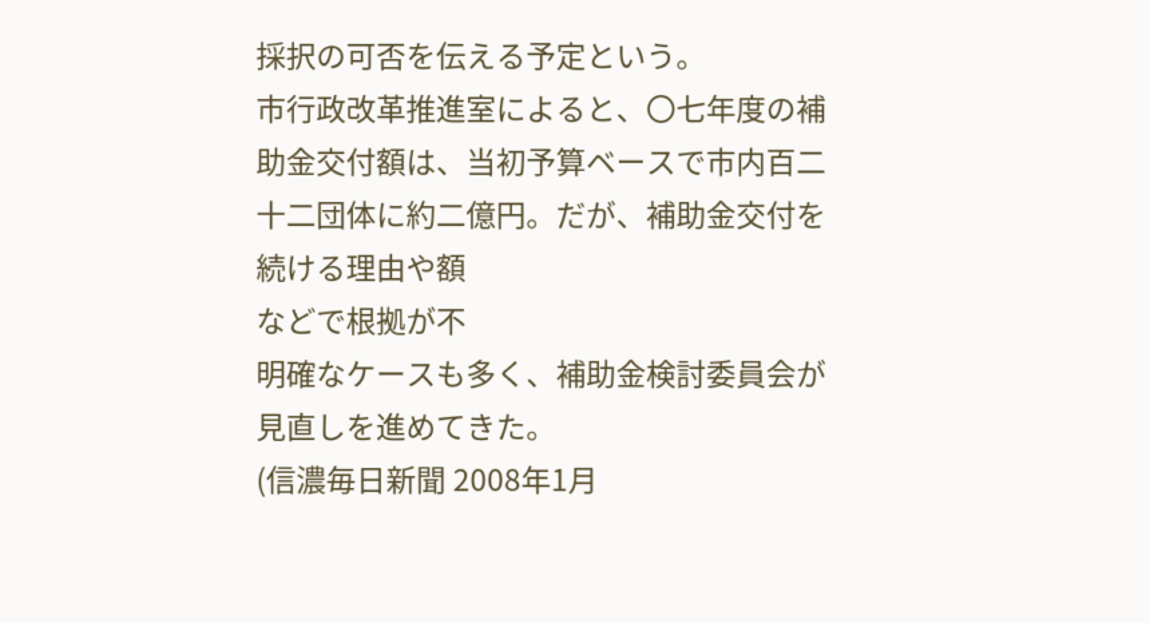採択の可否を伝える予定という。
市行政改革推進室によると、〇七年度の補助金交付額は、当初予算ベースで市内百二十二団体に約二億円。だが、補助金交付を続ける理由や額
などで根拠が不
明確なケースも多く、補助金検討委員会が見直しを進めてきた。
(信濃毎日新聞 2008年1月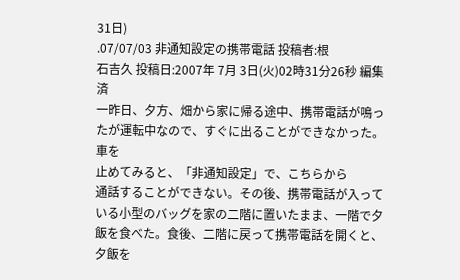31日)
.07/07/03 非通知設定の携帯電話 投稿者:根
石吉久 投稿日:2007年 7月 3日(火)02時31分26秒 編集済
一昨日、夕方、畑から家に帰る途中、携帯電話が鳴ったが運転中なので、すぐに出ることができなかった。車を
止めてみると、「非通知設定」で、こちらから
通話することができない。その後、携帯電話が入っている小型のバッグを家の二階に置いたまま、一階で夕飯を食べた。食後、二階に戻って携帯電話を開くと、
夕飯を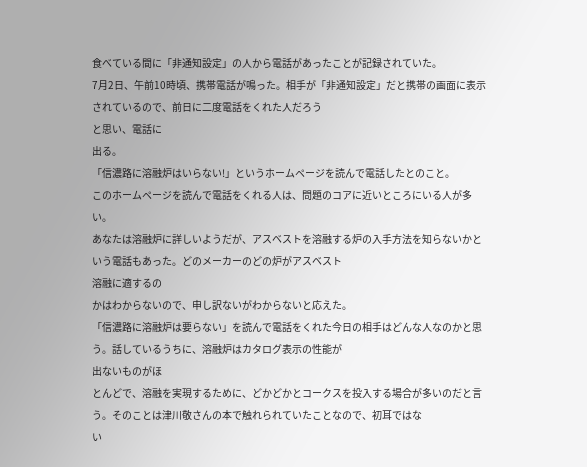食べている間に「非通知設定」の人から電話があったことが記録されていた。
7月2日、午前10時頃、携帯電話が鳴った。相手が「非通知設定」だと携帯の画面に表示されているので、前日に二度電話をくれた人だろう
と思い、電話に
出る。
「信濃路に溶融炉はいらない!」というホームページを読んで電話したとのこと。
このホームページを読んで電話をくれる人は、問題のコアに近いところにいる人が多い。
あなたは溶融炉に詳しいようだが、アスベストを溶融する炉の入手方法を知らないかという電話もあった。どのメーカーのどの炉がアスベスト
溶融に適するの
かはわからないので、申し訳ないがわからないと応えた。
「信濃路に溶融炉は要らない」を読んで電話をくれた今日の相手はどんな人なのかと思う。話しているうちに、溶融炉はカタログ表示の性能が
出ないものがほ
とんどで、溶融を実現するために、どかどかとコークスを投入する場合が多いのだと言う。そのことは津川敬さんの本で触れられていたことなので、初耳ではな
い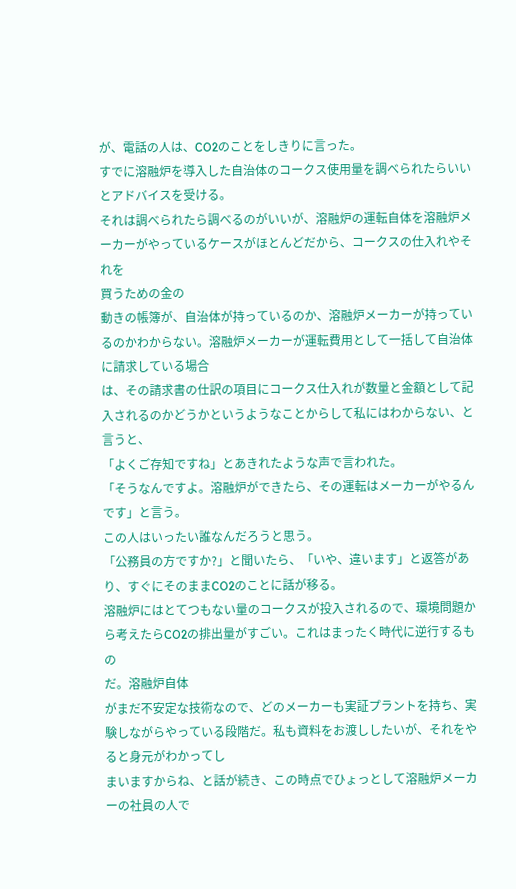が、電話の人は、CO2のことをしきりに言った。
すでに溶融炉を導入した自治体のコークス使用量を調べられたらいいとアドバイスを受ける。
それは調べられたら調べるのがいいが、溶融炉の運転自体を溶融炉メーカーがやっているケースがほとんどだから、コークスの仕入れやそれを
買うための金の
動きの帳簿が、自治体が持っているのか、溶融炉メーカーが持っているのかわからない。溶融炉メーカーが運転費用として一括して自治体に請求している場合
は、その請求書の仕訳の項目にコークス仕入れが数量と金額として記入されるのかどうかというようなことからして私にはわからない、と言うと、
「よくご存知ですね」とあきれたような声で言われた。
「そうなんですよ。溶融炉ができたら、その運転はメーカーがやるんです」と言う。
この人はいったい誰なんだろうと思う。
「公務員の方ですか?」と聞いたら、「いや、違います」と返答があり、すぐにそのままCO2のことに話が移る。
溶融炉にはとてつもない量のコークスが投入されるので、環境問題から考えたらCO2の排出量がすごい。これはまったく時代に逆行するもの
だ。溶融炉自体
がまだ不安定な技術なので、どのメーカーも実証プラントを持ち、実験しながらやっている段階だ。私も資料をお渡ししたいが、それをやると身元がわかってし
まいますからね、と話が続き、この時点でひょっとして溶融炉メーカーの社員の人で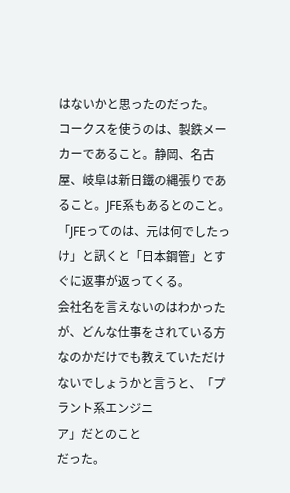はないかと思ったのだった。
コークスを使うのは、製鉄メーカーであること。静岡、名古屋、岐阜は新日鐵の縄張りであること。JFE系もあるとのこと。
「JFEってのは、元は何でしたっけ」と訊くと「日本鋼管」とすぐに返事が返ってくる。
会社名を言えないのはわかったが、どんな仕事をされている方なのかだけでも教えていただけないでしょうかと言うと、「プラント系エンジニ
ア」だとのこと
だった。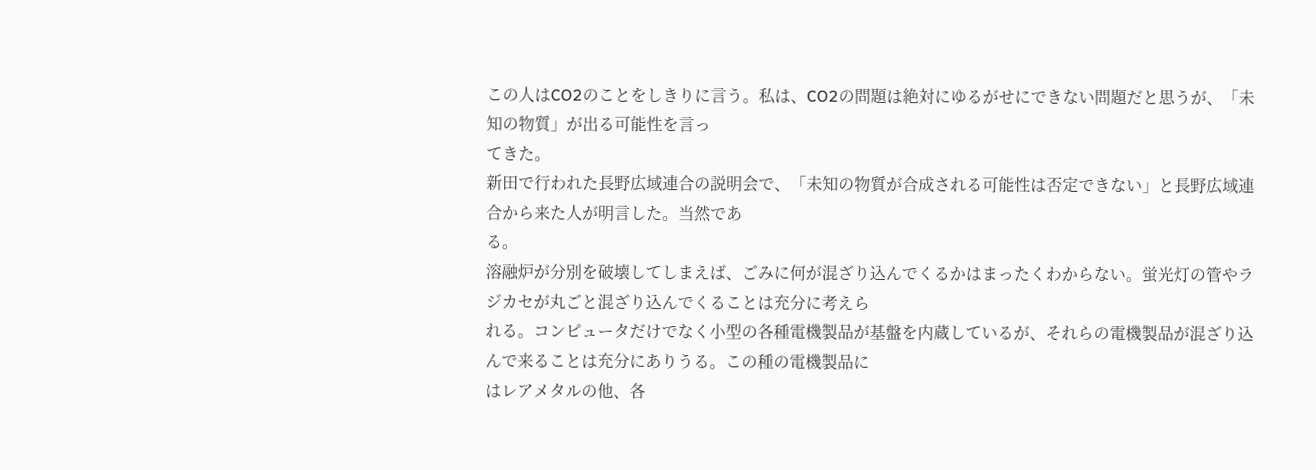この人はCO2のことをしきりに言う。私は、CO2の問題は絶対にゆるがせにできない問題だと思うが、「未知の物質」が出る可能性を言っ
てきた。
新田で行われた長野広域連合の説明会で、「未知の物質が合成される可能性は否定できない」と長野広域連合から来た人が明言した。当然であ
る。
溶融炉が分別を破壊してしまえば、ごみに何が混ざり込んでくるかはまったくわからない。蛍光灯の管やラジカセが丸ごと混ざり込んでくることは充分に考えら
れる。コンピュータだけでなく小型の各種電機製品が基盤を内蔵しているが、それらの電機製品が混ざり込んで来ることは充分にありうる。この種の電機製品に
はレアメタルの他、各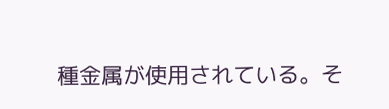種金属が使用されている。そ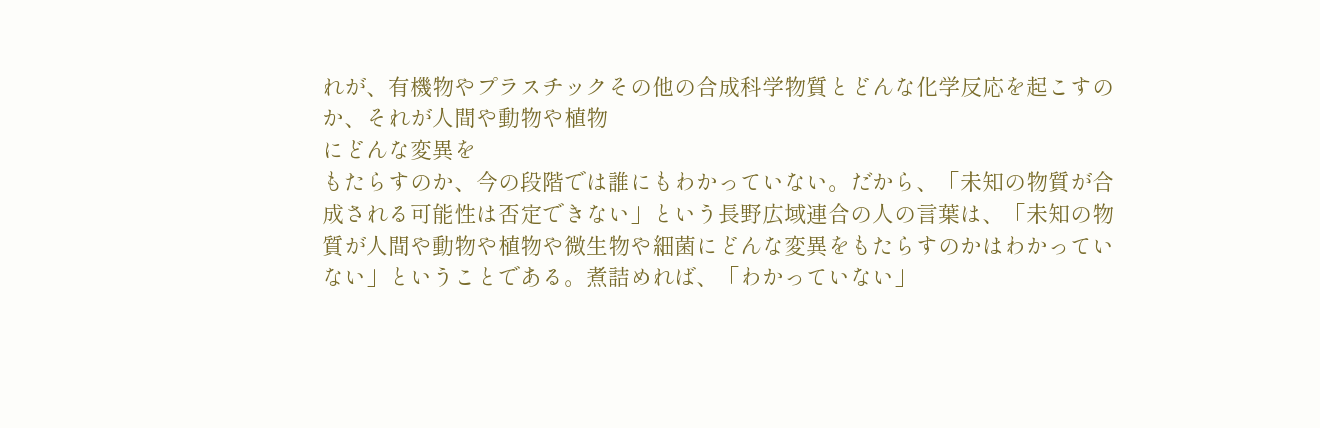れが、有機物やプラスチックその他の合成科学物質とどんな化学反応を起こすのか、それが人間や動物や植物
にどんな変異を
もたらすのか、今の段階では誰にもわかっていない。だから、「未知の物質が合成される可能性は否定できない」という長野広域連合の人の言葉は、「未知の物
質が人間や動物や植物や微生物や細菌にどんな変異をもたらすのかはわかっていない」ということである。煮詰めれば、「わかっていない」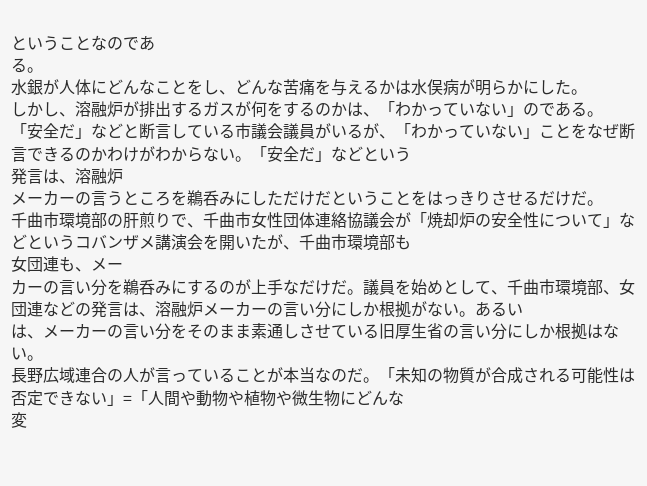ということなのであ
る。
水銀が人体にどんなことをし、どんな苦痛を与えるかは水俣病が明らかにした。
しかし、溶融炉が排出するガスが何をするのかは、「わかっていない」のである。
「安全だ」などと断言している市議会議員がいるが、「わかっていない」ことをなぜ断言できるのかわけがわからない。「安全だ」などという
発言は、溶融炉
メーカーの言うところを鵜呑みにしただけだということをはっきりさせるだけだ。
千曲市環境部の肝煎りで、千曲市女性団体連絡協議会が「焼却炉の安全性について」などというコバンザメ講演会を開いたが、千曲市環境部も
女団連も、メー
カーの言い分を鵜呑みにするのが上手なだけだ。議員を始めとして、千曲市環境部、女団連などの発言は、溶融炉メーカーの言い分にしか根拠がない。あるい
は、メーカーの言い分をそのまま素通しさせている旧厚生省の言い分にしか根拠はない。
長野広域連合の人が言っていることが本当なのだ。「未知の物質が合成される可能性は否定できない」=「人間や動物や植物や微生物にどんな
変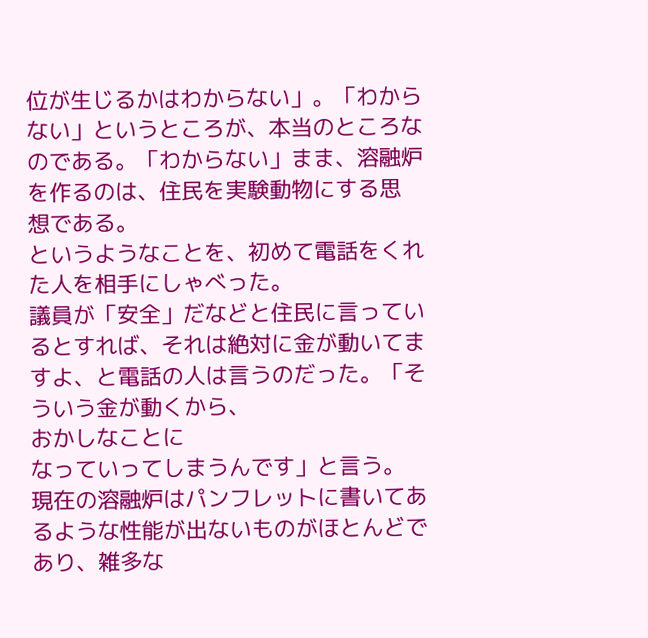位が生じるかはわからない」。「わからない」というところが、本当のところなのである。「わからない」まま、溶融炉を作るのは、住民を実験動物にする思
想である。
というようなことを、初めて電話をくれた人を相手にしゃべった。
議員が「安全」だなどと住民に言っているとすれば、それは絶対に金が動いてますよ、と電話の人は言うのだった。「そういう金が動くから、
おかしなことに
なっていってしまうんです」と言う。
現在の溶融炉はパンフレットに書いてあるような性能が出ないものがほとんどであり、雑多な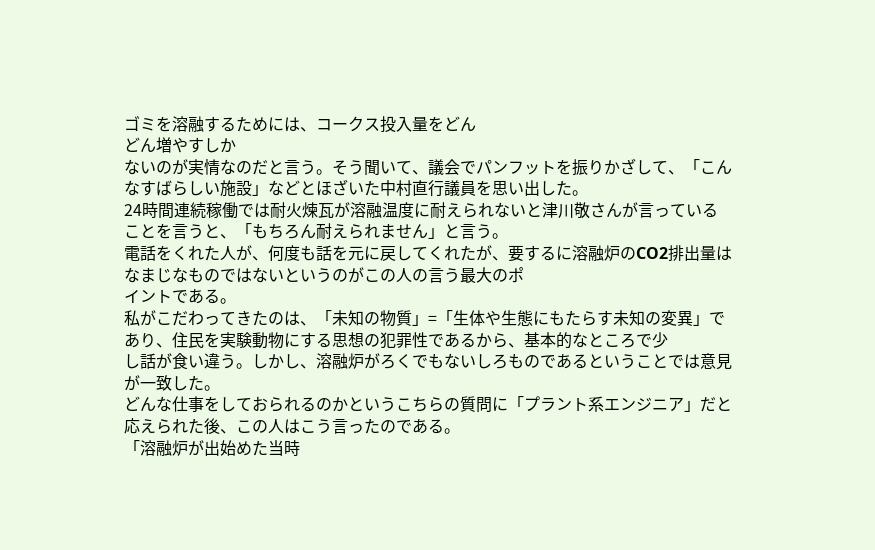ゴミを溶融するためには、コークス投入量をどん
どん増やすしか
ないのが実情なのだと言う。そう聞いて、議会でパンフットを振りかざして、「こんなすばらしい施設」などとほざいた中村直行議員を思い出した。
24時間連続稼働では耐火煉瓦が溶融温度に耐えられないと津川敬さんが言っていることを言うと、「もちろん耐えられません」と言う。
電話をくれた人が、何度も話を元に戻してくれたが、要するに溶融炉のCO2排出量はなまじなものではないというのがこの人の言う最大のポ
イントである。
私がこだわってきたのは、「未知の物質」=「生体や生態にもたらす未知の変異」であり、住民を実験動物にする思想の犯罪性であるから、基本的なところで少
し話が食い違う。しかし、溶融炉がろくでもないしろものであるということでは意見が一致した。
どんな仕事をしておられるのかというこちらの質問に「プラント系エンジニア」だと応えられた後、この人はこう言ったのである。
「溶融炉が出始めた当時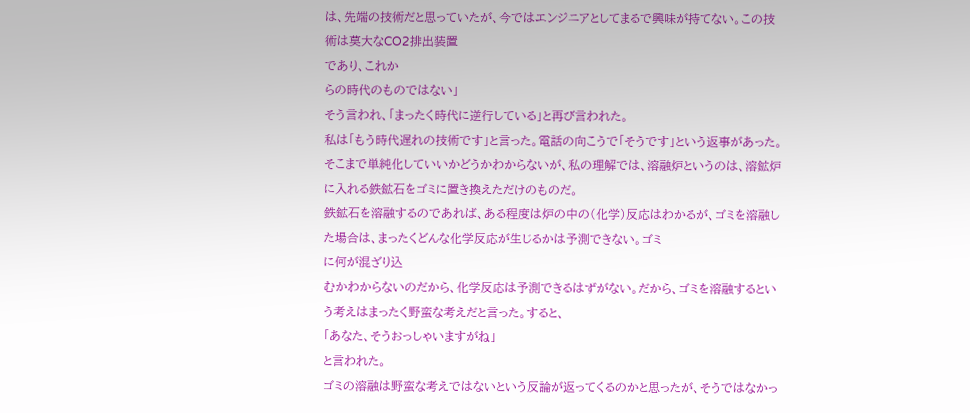は、先端の技術だと思っていたが、今ではエンジニアとしてまるで興味が持てない。この技術は莫大なCO2排出装置
であり、これか
らの時代のものではない」
そう言われ、「まったく時代に逆行している」と再び言われた。
私は「もう時代遅れの技術です」と言った。電話の向こうで「そうです」という返事があった。
そこまで単純化していいかどうかわからないが、私の理解では、溶融炉というのは、溶鉱炉に入れる鉄鉱石をゴミに置き換えただけのものだ。
鉄鉱石を溶融するのであれば、ある程度は炉の中の(化学)反応はわかるが、ゴミを溶融した場合は、まったくどんな化学反応が生じるかは予測できない。ゴミ
に何が混ざり込
むかわからないのだから、化学反応は予測できるはずがない。だから、ゴミを溶融するという考えはまったく野蛮な考えだと言った。すると、
「あなた、そうおっしゃいますがね」
と言われた。
ゴミの溶融は野蛮な考えではないという反論が返ってくるのかと思ったが、そうではなかっ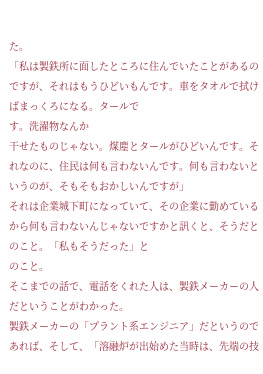た。
「私は製鉄所に面したところに住んでいたことがあるのですが、それはもうひどいもんです。車をタオルで拭けばまっくろになる。タールで
す。洗濯物なんか
干せたものじゃない。煤塵とタールがひどいんです。それなのに、住民は何も言わないんです。何も言わないというのが、そもそもおかしいんですが」
それは企業城下町になっていて、その企業に勤めているから何も言わないんじゃないですかと訊くと、そうだとのこと。「私もそうだった」と
のこと。
そこまでの話で、電話をくれた人は、製鉄メーカーの人だということがわかった。
製鉄メーカーの「プラント系エンジニア」だというのであれば、そして、「溶融炉が出始めた当時は、先端の技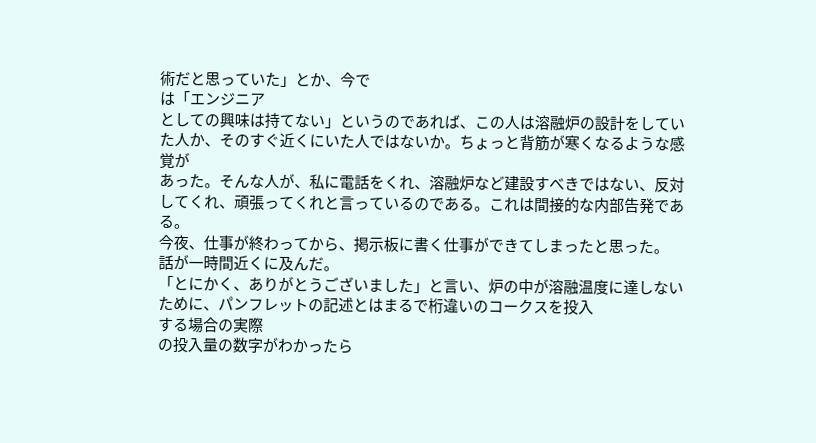術だと思っていた」とか、今で
は「エンジニア
としての興味は持てない」というのであれば、この人は溶融炉の設計をしていた人か、そのすぐ近くにいた人ではないか。ちょっと背筋が寒くなるような感覚が
あった。そんな人が、私に電話をくれ、溶融炉など建設すべきではない、反対してくれ、頑張ってくれと言っているのである。これは間接的な内部告発である。
今夜、仕事が終わってから、掲示板に書く仕事ができてしまったと思った。
話が一時間近くに及んだ。
「とにかく、ありがとうございました」と言い、炉の中が溶融温度に達しないために、パンフレットの記述とはまるで桁違いのコークスを投入
する場合の実際
の投入量の数字がわかったら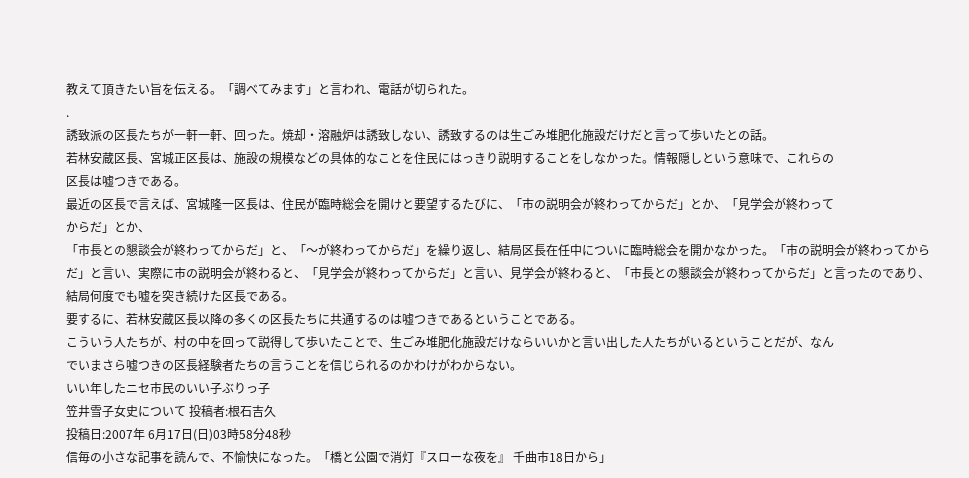教えて頂きたい旨を伝える。「調べてみます」と言われ、電話が切られた。
.
誘致派の区長たちが一軒一軒、回った。焼却・溶融炉は誘致しない、誘致するのは生ごみ堆肥化施設だけだと言って歩いたとの話。
若林安蔵区長、宮城正区長は、施設の規模などの具体的なことを住民にはっきり説明することをしなかった。情報隠しという意味で、これらの
区長は嘘つきである。
最近の区長で言えば、宮城隆一区長は、住民が臨時総会を開けと要望するたびに、「市の説明会が終わってからだ」とか、「見学会が終わって
からだ」とか、
「市長との懇談会が終わってからだ」と、「〜が終わってからだ」を繰り返し、結局区長在任中についに臨時総会を開かなかった。「市の説明会が終わってから
だ」と言い、実際に市の説明会が終わると、「見学会が終わってからだ」と言い、見学会が終わると、「市長との懇談会が終わってからだ」と言ったのであり、
結局何度でも嘘を突き続けた区長である。
要するに、若林安蔵区長以降の多くの区長たちに共通するのは嘘つきであるということである。
こういう人たちが、村の中を回って説得して歩いたことで、生ごみ堆肥化施設だけならいいかと言い出した人たちがいるということだが、なん
でいまさら嘘つきの区長経験者たちの言うことを信じられるのかわけがわからない。
いい年したニセ市民のいい子ぶりっ子
笠井雪子女史について 投稿者:根石吉久
投稿日:2007年 6月17日(日)03時58分48秒
信毎の小さな記事を読んで、不愉快になった。「橋と公園で消灯『スローな夜を』 千曲市18日から」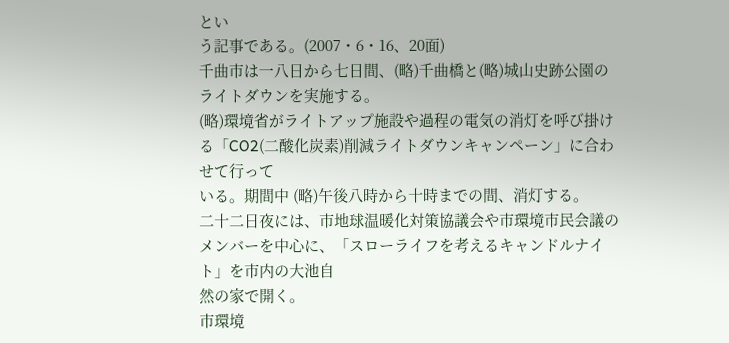とい
う記事である。(2007・6・16、20面)
千曲市は一八日から七日間、(略)千曲橋と(略)城山史跡公園のライトダウンを実施する。
(略)環境省がライトアップ施設や過程の電気の消灯を呼び掛ける「CO2(二酸化炭素)削減ライトダウンキャンペーン」に合わせて行って
いる。期間中 (略)午後八時から十時までの間、消灯する。
二十二日夜には、市地球温暖化対策協議会や市環境市民会議のメンバーを中心に、「スローライフを考えるキャンドルナイト」を市内の大池自
然の家で開く。
市環境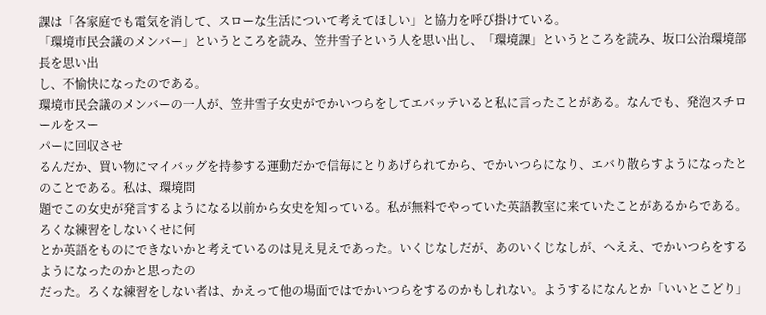課は「各家庭でも電気を消して、スローな生活について考えてほしい」と協力を呼び掛けている。
「環境市民会議のメンバー」というところを読み、笠井雪子という人を思い出し、「環境課」というところを読み、坂口公治環境部長を思い出
し、不愉快になったのである。
環境市民会議のメンバーの一人が、笠井雪子女史がでかいつらをしてエバッテいると私に言ったことがある。なんでも、発泡スチロールをスー
パーに回収させ
るんだか、買い物にマイバッグを持参する運動だかで信毎にとりあげられてから、でかいつらになり、エバり散らすようになったとのことである。私は、環境問
題でこの女史が発言するようになる以前から女史を知っている。私が無料でやっていた英語教室に来ていたことがあるからである。ろくな練習をしないくせに何
とか英語をものにできないかと考えているのは見え見えであった。いくじなしだが、あのいくじなしが、へええ、でかいつらをするようになったのかと思ったの
だった。ろくな練習をしない者は、かえって他の場面ではでかいつらをするのかもしれない。ようするになんとか「いいとこどり」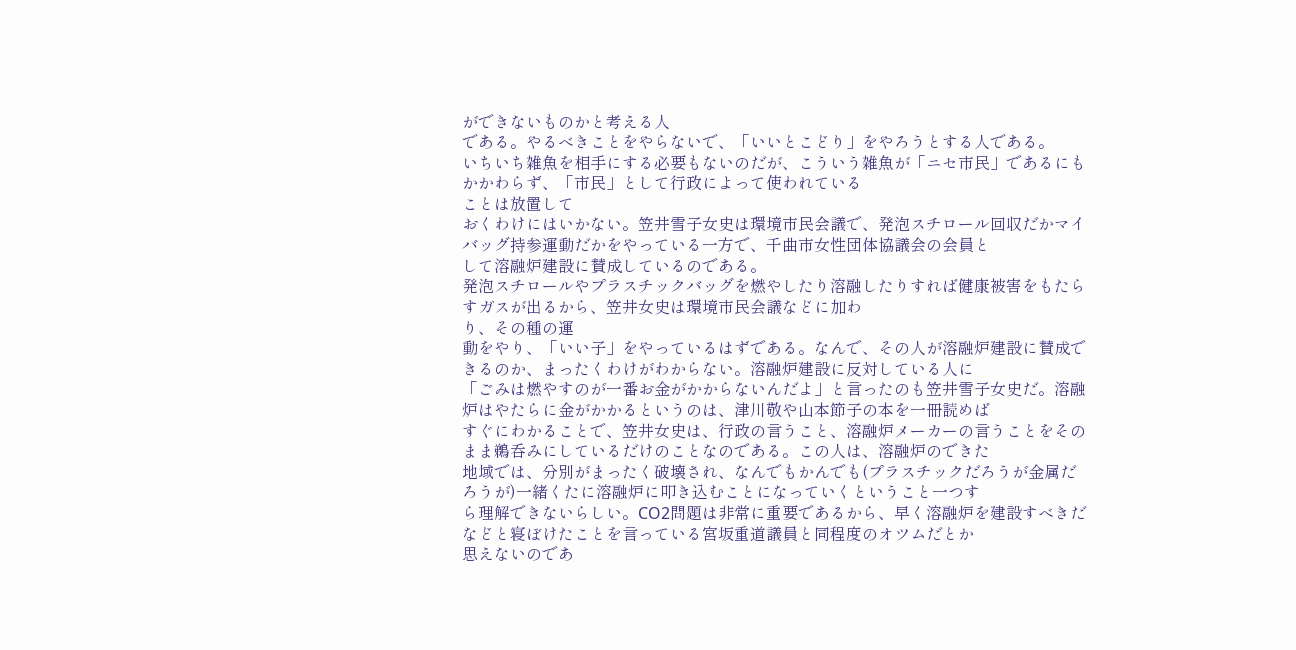ができないものかと考える人
である。やるべきことをやらないで、「いいとこどり」をやろうとする人である。
いちいち雑魚を相手にする必要もないのだが、こういう雑魚が「ニセ市民」であるにもかかわらず、「市民」として行政によって使われている
ことは放置して
おくわけにはいかない。笠井雪子女史は環境市民会議で、発泡スチロール回収だかマイバッグ持参運動だかをやっている一方で、千曲市女性団体協議会の会員と
して溶融炉建設に賛成しているのである。
発泡スチロールやプラスチックバッグを燃やしたり溶融したりすれば健康被害をもたらすガスが出るから、笠井女史は環境市民会議などに加わ
り、その種の運
動をやり、「いい子」をやっているはずである。なんで、その人が溶融炉建設に賛成できるのか、まったくわけがわからない。溶融炉建設に反対している人に
「ごみは燃やすのが一番お金がかからないんだよ」と言ったのも笠井雪子女史だ。溶融炉はやたらに金がかかるというのは、津川敬や山本節子の本を一冊読めば
すぐにわかることで、笠井女史は、行政の言うこと、溶融炉メーカーの言うことをそのまま鵜呑みにしているだけのことなのである。この人は、溶融炉のできた
地域では、分別がまったく破壊され、なんでもかんでも(プラスチックだろうが金属だろうが)一緒くたに溶融炉に叩き込むことになっていくということ一つす
ら理解できないらしい。CO2問題は非常に重要であるから、早く溶融炉を建設すべきだなどと寝ぼけたことを言っている宮坂重道議員と同程度のオツムだとか
思えないのであ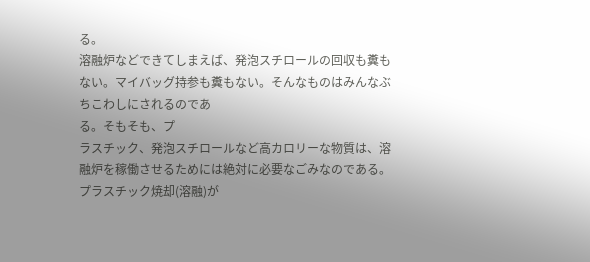る。
溶融炉などできてしまえば、発泡スチロールの回収も糞もない。マイバッグ持参も糞もない。そんなものはみんなぶちこわしにされるのであ
る。そもそも、プ
ラスチック、発泡スチロールなど高カロリーな物質は、溶融炉を稼働させるためには絶対に必要なごみなのである。プラスチック焼却(溶融)が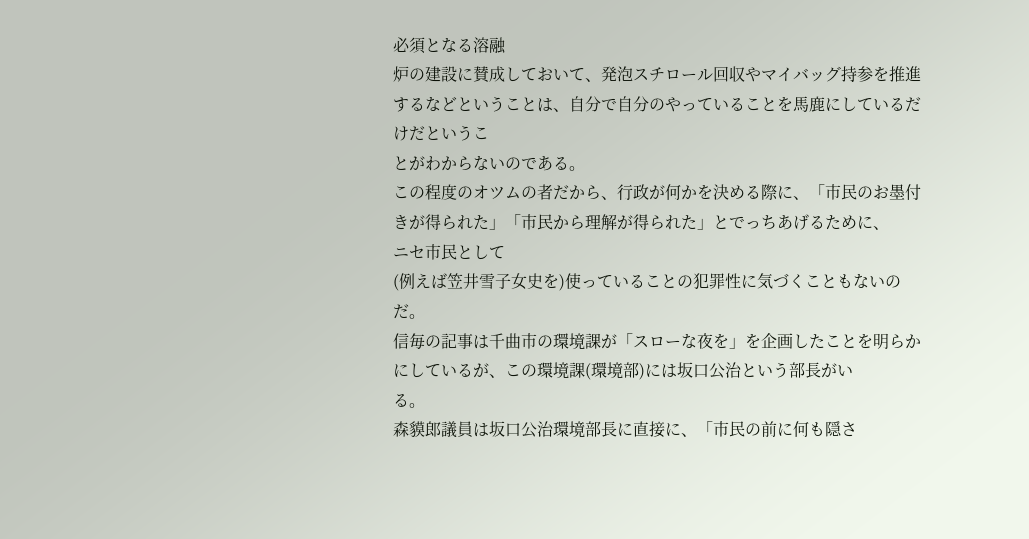必須となる溶融
炉の建設に賛成しておいて、発泡スチロール回収やマイバッグ持参を推進するなどということは、自分で自分のやっていることを馬鹿にしているだけだというこ
とがわからないのである。
この程度のオツムの者だから、行政が何かを決める際に、「市民のお墨付きが得られた」「市民から理解が得られた」とでっちあげるために、
ニセ市民として
(例えば笠井雪子女史を)使っていることの犯罪性に気づくこともないのだ。
信毎の記事は千曲市の環境課が「スローな夜を」を企画したことを明らかにしているが、この環境課(環境部)には坂口公治という部長がい
る。
森貘郎議員は坂口公治環境部長に直接に、「市民の前に何も隠さ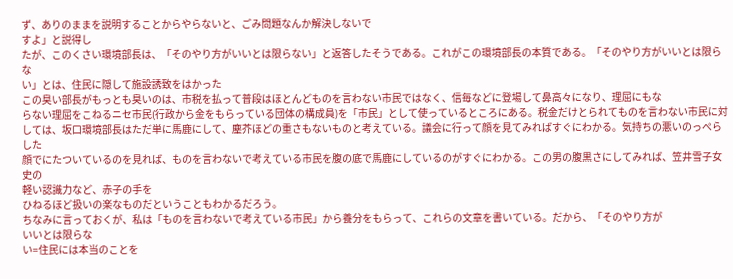ず、ありのままを説明することからやらないと、ごみ問題なんか解決しないで
すよ」と説得し
たが、このくさい環境部長は、「そのやり方がいいとは限らない」と返答したそうである。これがこの環境部長の本質である。「そのやり方がいいとは限らな
い」とは、住民に隠して施設誘致をはかった
この臭い部長がもっとも臭いのは、市税を払って普段はほとんどものを言わない市民ではなく、信毎などに登場して鼻高々になり、理屈にもな
らない理屈をこねるニセ市民(行政から金をもらっている団体の構成員)を「市民」として使っているところにある。税金だけとられてものを言わない市民に対
しては、坂口環境部長はただ単に馬鹿にして、塵芥ほどの重さもないものと考えている。議会に行って顔を見てみればすぐにわかる。気持ちの悪いのっぺらした
顔でにたついているのを見れば、ものを言わないで考えている市民を腹の底で馬鹿にしているのがすぐにわかる。この男の腹黒さにしてみれば、笠井雪子女史の
軽い認識力など、赤子の手を
ひねるほど扱いの楽なものだということもわかるだろう。
ちなみに言っておくが、私は「ものを言わないで考えている市民」から養分をもらって、これらの文章を書いている。だから、「そのやり方が
いいとは限らな
い=住民には本当のことを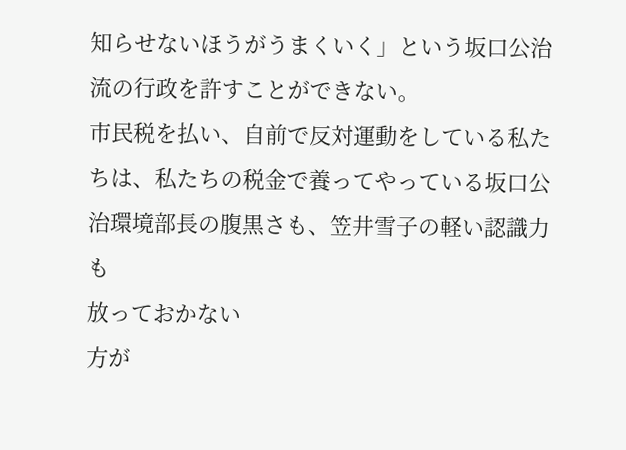知らせないほうがうまくいく」という坂口公治流の行政を許すことができない。
市民税を払い、自前で反対運動をしている私たちは、私たちの税金で養ってやっている坂口公治環境部長の腹黒さも、笠井雪子の軽い認識力も
放っておかない
方が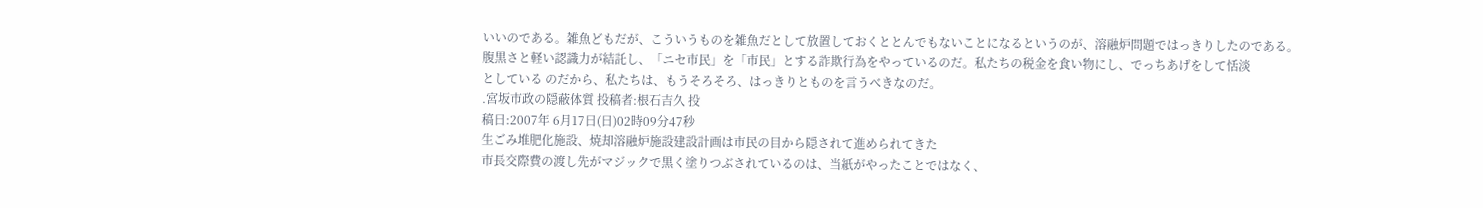いいのである。雑魚どもだが、こういうものを雑魚だとして放置しておくととんでもないことになるというのが、溶融炉問題ではっきりしたのである。
腹黒さと軽い認識力が結託し、「ニセ市民」を「市民」とする詐欺行為をやっているのだ。私たちの税金を食い物にし、でっちあげをして恬淡
としている のだから、私たちは、もうそろそろ、はっきりとものを言うべきなのだ。
.宮坂市政の隠蔽体質 投稿者:根石吉久 投
稿日:2007年 6月17日(日)02時09分47秒
生ごみ堆肥化施設、焼却溶融炉施設建設計画は市民の目から隠されて進められてきた
市長交際費の渡し先がマジックで黒く塗りつぶされているのは、当紙がやったことではなく、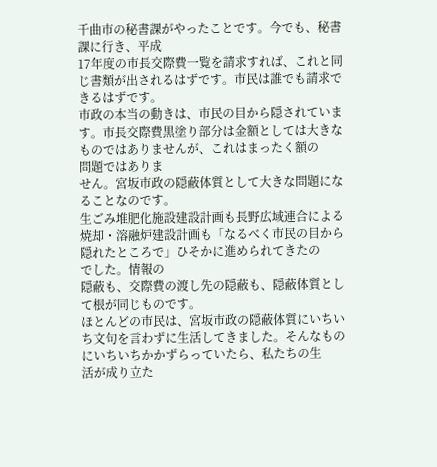千曲市の秘書課がやったことです。今でも、秘書
課に行き、平成
17年度の市長交際費一覧を請求すれば、これと同じ書類が出されるはずです。市民は誰でも請求できるはずです。
市政の本当の動きは、市民の目から隠されています。市長交際費黒塗り部分は金額としては大きなものではありませんが、これはまったく額の
問題ではありま
せん。宮坂市政の隠蔽体質として大きな問題になることなのです。
生ごみ堆肥化施設建設計画も長野広域連合による焼却・溶融炉建設計画も「なるべく市民の目から隠れたところで」ひそかに進められてきたの
でした。情報の
隠蔽も、交際費の渡し先の隠蔽も、隠蔽体質として根が同じものです。
ほとんどの市民は、宮坂市政の隠蔽体質にいちいち文句を言わずに生活してきました。そんなものにいちいちかかずらっていたら、私たちの生
活が成り立た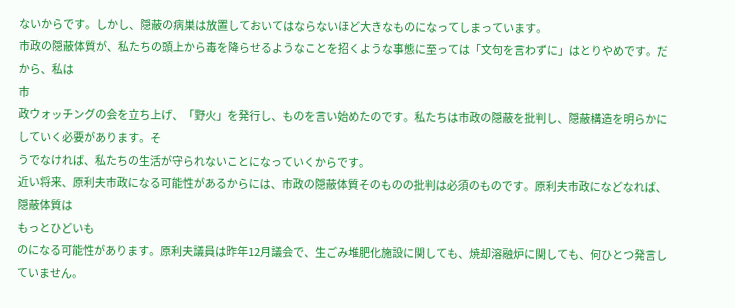ないからです。しかし、隠蔽の病巣は放置しておいてはならないほど大きなものになってしまっています。
市政の隠蔽体質が、私たちの頭上から毒を降らせるようなことを招くような事態に至っては「文句を言わずに」はとりやめです。だから、私は
市
政ウォッチングの会を立ち上げ、「野火」を発行し、ものを言い始めたのです。私たちは市政の隠蔽を批判し、隠蔽構造を明らかにしていく必要があります。そ
うでなければ、私たちの生活が守られないことになっていくからです。
近い将来、原利夫市政になる可能性があるからには、市政の隠蔽体質そのものの批判は必須のものです。原利夫市政になどなれば、隠蔽体質は
もっとひどいも
のになる可能性があります。原利夫議員は昨年12月議会で、生ごみ堆肥化施設に関しても、焼却溶融炉に関しても、何ひとつ発言していません。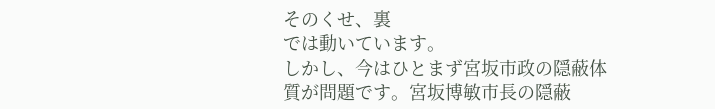そのくせ、裏
では動いています。
しかし、今はひとまず宮坂市政の隠蔽体質が問題です。宮坂博敏市長の隠蔽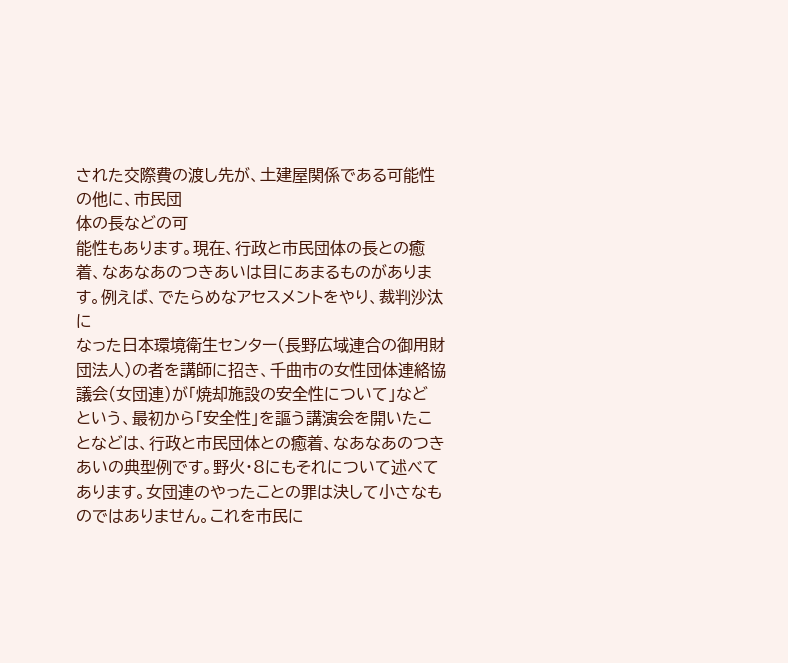された交際費の渡し先が、土建屋関係である可能性の他に、市民団
体の長などの可
能性もあります。現在、行政と市民団体の長との癒着、なあなあのつきあいは目にあまるものがあります。例えば、でたらめなアセスメントをやり、裁判沙汰に
なった日本環境衛生センター(長野広域連合の御用財団法人)の者を講師に招き、千曲市の女性団体連絡協議会(女団連)が「焼却施設の安全性について」など
という、最初から「安全性」を謳う講演会を開いたことなどは、行政と市民団体との癒着、なあなあのつきあいの典型例です。野火・8にもそれについて述べて
あります。女団連のやったことの罪は決して小さなものではありません。これを市民に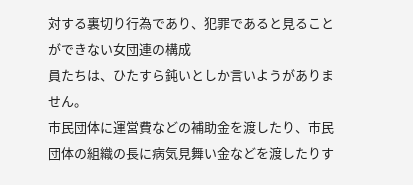対する裏切り行為であり、犯罪であると見ることができない女団連の構成
員たちは、ひたすら鈍いとしか言いようがありません。
市民団体に運営費などの補助金を渡したり、市民団体の組織の長に病気見舞い金などを渡したりす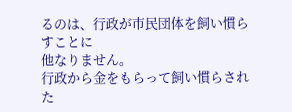るのは、行政が市民団体を飼い慣らすことに
他なりません。
行政から金をもらって飼い慣らされた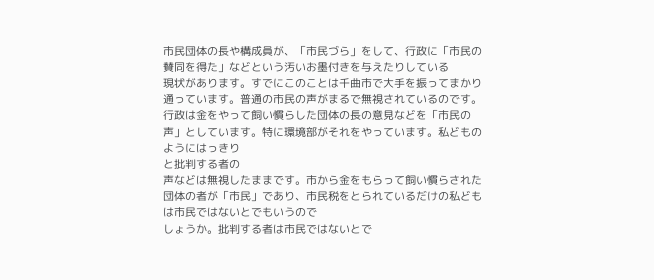市民団体の長や構成員が、「市民づら」をして、行政に「市民の賛同を得た」などという汚いお墨付きを与えたりしている
現状があります。すでにこのことは千曲市で大手を振ってまかり通っています。普通の市民の声がまるで無視されているのです。
行政は金をやって飼い慣らした団体の長の意見などを「市民の声」としています。特に環境部がそれをやっています。私どものようにはっきり
と批判する者の
声などは無視したままです。市から金をもらって飼い慣らされた団体の者が「市民」であり、市民税をとられているだけの私どもは市民ではないとでもいうので
しょうか。批判する者は市民ではないとで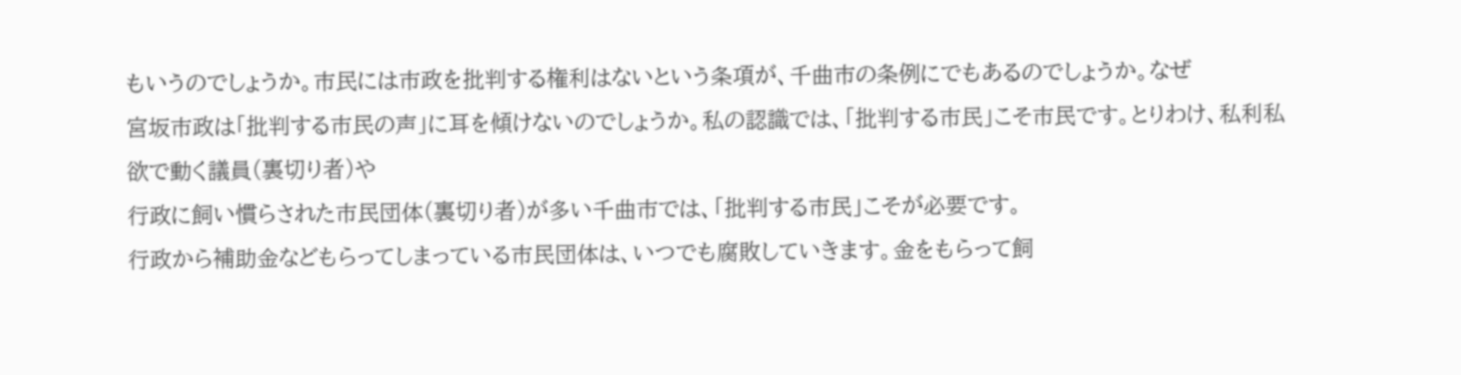もいうのでしょうか。市民には市政を批判する権利はないという条項が、千曲市の条例にでもあるのでしょうか。なぜ
宮坂市政は「批判する市民の声」に耳を傾けないのでしょうか。私の認識では、「批判する市民」こそ市民です。とりわけ、私利私欲で動く議員(裏切り者)や
行政に飼い慣らされた市民団体(裏切り者)が多い千曲市では、「批判する市民」こそが必要です。
行政から補助金などもらってしまっている市民団体は、いつでも腐敗していきます。金をもらって飼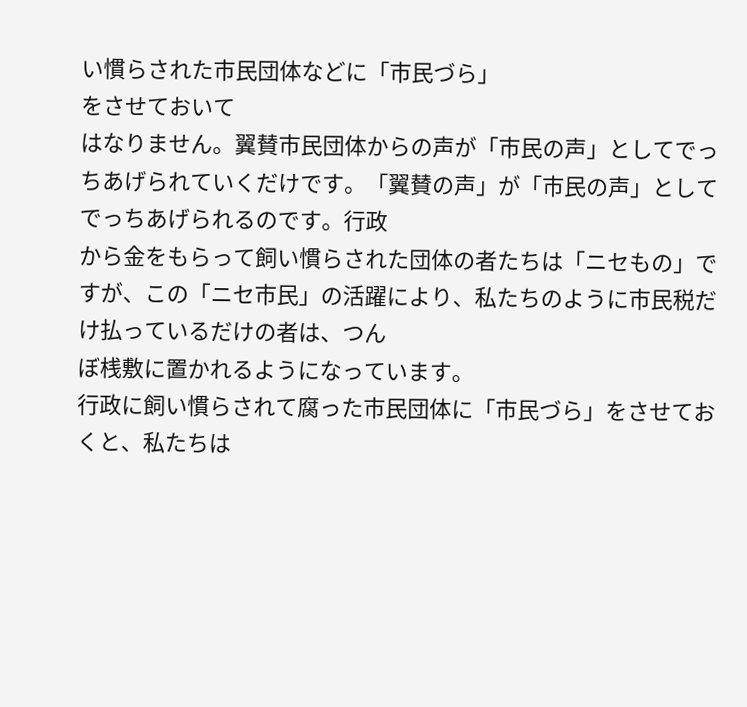い慣らされた市民団体などに「市民づら」
をさせておいて
はなりません。翼賛市民団体からの声が「市民の声」としてでっちあげられていくだけです。「翼賛の声」が「市民の声」としてでっちあげられるのです。行政
から金をもらって飼い慣らされた団体の者たちは「ニセもの」ですが、この「ニセ市民」の活躍により、私たちのように市民税だけ払っているだけの者は、つん
ぼ桟敷に置かれるようになっています。
行政に飼い慣らされて腐った市民団体に「市民づら」をさせておくと、私たちは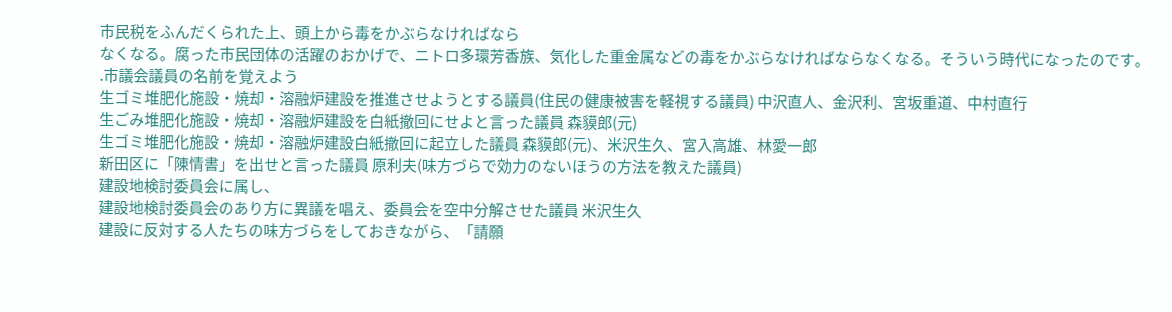市民税をふんだくられた上、頭上から毒をかぶらなければなら
なくなる。腐った市民団体の活躍のおかげで、ニトロ多環芳香族、気化した重金属などの毒をかぶらなければならなくなる。そういう時代になったのです。
.市議会議員の名前を覚えよう
生ゴミ堆肥化施設・焼却・溶融炉建設を推進させようとする議員(住民の健康被害を軽視する議員) 中沢直人、金沢利、宮坂重道、中村直行
生ごみ堆肥化施設・焼却・溶融炉建設を白紙撤回にせよと言った議員 森貘郎(元)
生ゴミ堆肥化施設・焼却・溶融炉建設白紙撤回に起立した議員 森貘郎(元)、米沢生久、宮入高雄、林愛一郎
新田区に「陳情書」を出せと言った議員 原利夫(味方づらで効力のないほうの方法を教えた議員)
建設地検討委員会に属し、
建設地検討委員会のあり方に異議を唱え、委員会を空中分解させた議員 米沢生久
建設に反対する人たちの味方づらをしておきながら、「請願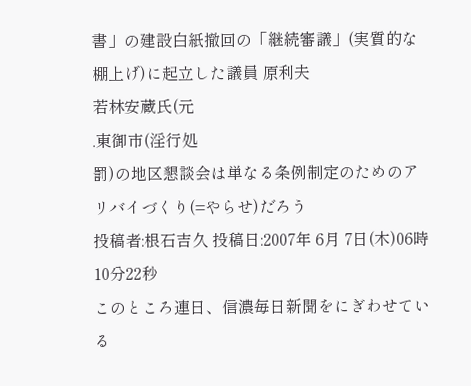書」の建設白紙撤回の「継続審議」(実質的な棚上げ)に起立した議員 原利夫
若林安蔵氏(元
.東御市(淫行処
罰)の地区懇談会は単なる条例制定のためのアリバイづくり(=やらせ)だろう
投稿者:根石吉久 投稿日:2007年 6月 7日(木)06時10分22秒
このところ連日、信濃毎日新聞をにぎわせている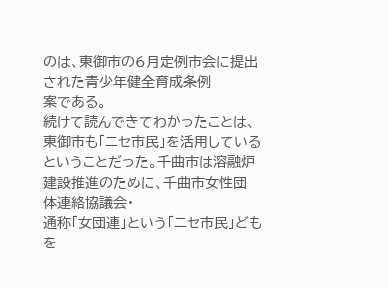のは、東御市の6月定例市会に提出された青少年健全育成条例
案である。
続けて読んできてわかったことは、東御市も「ニセ市民」を活用しているということだった。千曲市は溶融炉建設推進のために、千曲市女性団
体連絡協議会・
通称「女団連」という「ニセ市民」どもを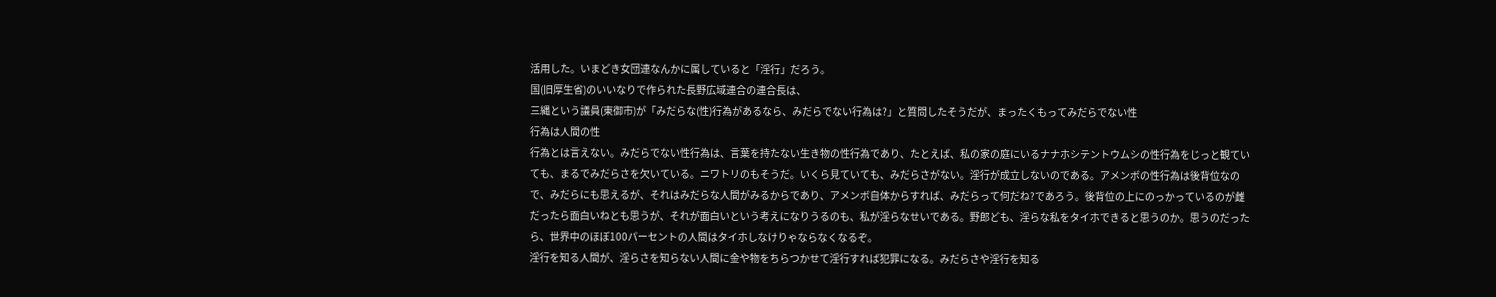活用した。いまどき女団連なんかに属していると「淫行」だろう。
国(旧厚生省)のいいなりで作られた長野広域連合の連合長は、
三縄という議員(東御市)が「みだらな(性)行為があるなら、みだらでない行為は?」と質問したそうだが、まったくもってみだらでない性
行為は人間の性
行為とは言えない。みだらでない性行為は、言葉を持たない生き物の性行為であり、たとえば、私の家の庭にいるナナホシテントウムシの性行為をじっと観てい
ても、まるでみだらさを欠いている。ニワトリのもそうだ。いくら見ていても、みだらさがない。淫行が成立しないのである。アメンボの性行為は後背位なの
で、みだらにも思えるが、それはみだらな人間がみるからであり、アメンボ自体からすれば、みだらって何だね?であろう。後背位の上にのっかっているのが雌
だったら面白いねとも思うが、それが面白いという考えになりうるのも、私が淫らなせいである。野郎ども、淫らな私をタイホできると思うのか。思うのだった
ら、世界中のほぼ100パーセントの人間はタイホしなけりゃならなくなるぞ。
淫行を知る人間が、淫らさを知らない人間に金や物をちらつかせて淫行すれば犯罪になる。みだらさや淫行を知る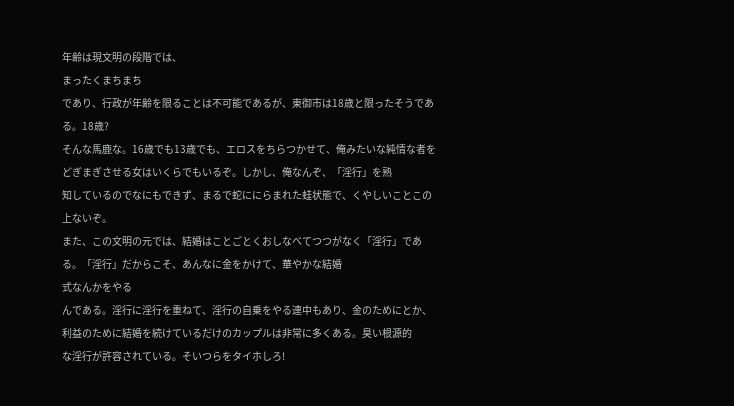年齢は現文明の段階では、
まったくまちまち
であり、行政が年齢を限ることは不可能であるが、東御市は18歳と限ったそうである。18歳?
そんな馬鹿な。16歳でも13歳でも、エロスをちらつかせて、俺みたいな純情な者をどぎまぎさせる女はいくらでもいるぞ。しかし、俺なんぞ、「淫行」を熟
知しているのでなにもできず、まるで蛇ににらまれた蛙状態で、くやしいことこの上ないぞ。
また、この文明の元では、結婚はことごとくおしなべてつつがなく「淫行」である。「淫行」だからこそ、あんなに金をかけて、華やかな結婚
式なんかをやる
んである。淫行に淫行を重ねて、淫行の自乗をやる連中もあり、金のためにとか、利益のために結婚を続けているだけのカップルは非常に多くある。臭い根源的
な淫行が許容されている。そいつらをタイホしろ!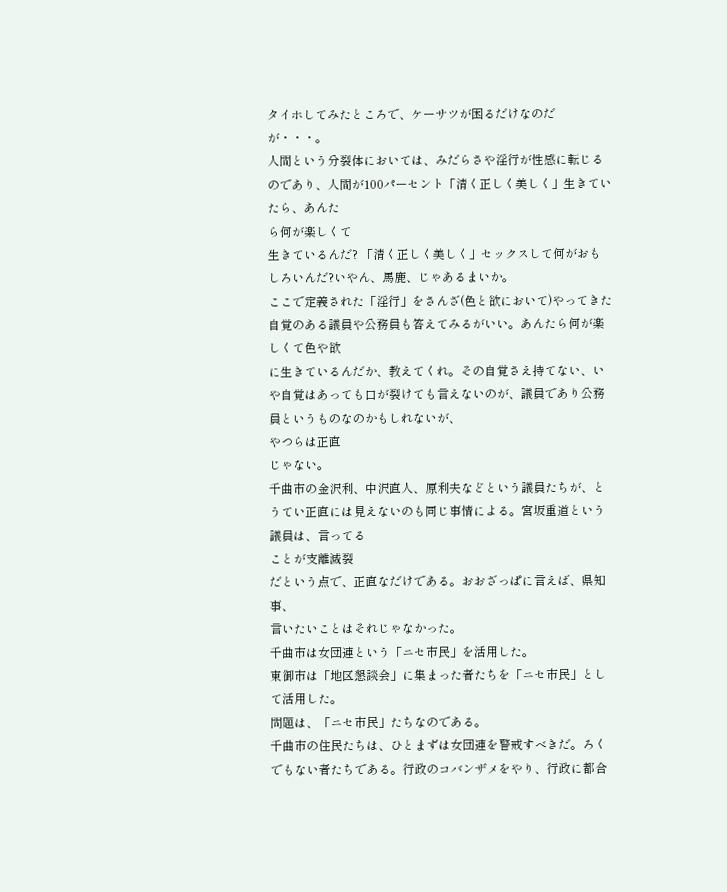タイホしてみたところで、ケーサツが困るだけなのだが・・・。
人間という分裂体においては、みだらさや淫行が性感に転じるのであり、人間が100パーセント「清く正しく美しく」生きていたら、あんた
ら何が楽しくて
生きているんだ? 「清く正しく美しく」セックスして何がおもしろいんだ?いやん、馬鹿、じゃあるまいか。
ここで定義された「淫行」をさんざ(色と欲において)やってきた自覚のある議員や公務員も答えてみるがいい。あんたら何が楽しくて色や欲
に生きているんだか、教えてくれ。その自覚さえ持てない、いや自覚はあっても口が裂けても言えないのが、議員であり公務員というものなのかもしれないが、
やつらは正直
じゃない。
千曲市の金沢利、中沢直人、原利夫などという議員たちが、とうてい正直には見えないのも同じ事情による。宮坂重道という議員は、言ってる
ことが支離滅裂
だという点で、正直なだけである。おおざっぱに言えば、県知事、
言いたいことはそれじゃなかった。
千曲市は女団連という「ニセ市民」を活用した。
東御市は「地区懇談会」に集まった者たちを「ニセ市民」として活用した。
問題は、「ニセ市民」たちなのである。
千曲市の住民たちは、ひとまずは女団連を警戒すべきだ。ろくでもない者たちである。行政のコバンザメをやり、行政に都合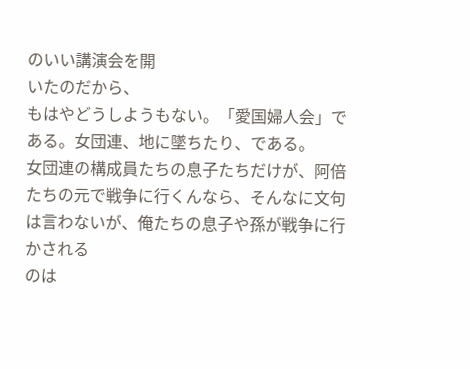のいい講演会を開
いたのだから、
もはやどうしようもない。「愛国婦人会」である。女団連、地に墜ちたり、である。
女団連の構成員たちの息子たちだけが、阿倍たちの元で戦争に行くんなら、そんなに文句は言わないが、俺たちの息子や孫が戦争に行かされる
のは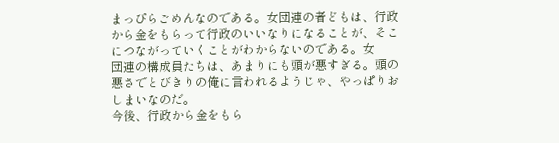まっぴらごめんなのである。女団連の者どもは、行政から金をもらって行政のいいなりになることが、そこにつながっていくことがわからないのである。女
団連の構成員たちは、あまりにも頭が悪すぎる。頭の悪さでとびきりの俺に言われるようじゃ、やっぱりおしまいなのだ。
今後、行政から金をもら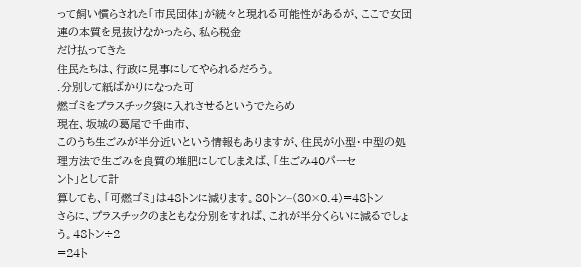って飼い慣らされた「市民団体」が続々と現れる可能性があるが、ここで女団連の本質を見抜けなかったら、私ら税金
だけ払ってきた
住民たちは、行政に見事にしてやられるだろう。
.分別して紙ばかりになった可
燃ゴミをプラスチック袋に入れさせるというでたらめ
現在、坂城の葛尾で千曲市、
このうち生ごみが半分近いという情報もありますが、住民が小型・中型の処理方法で生ごみを良質の堆肥にしてしまえば、「生ごみ40パーセ
ント」として計
算しても、「可燃ゴミ」は48トンに減ります。80トン−(80×0.4)=48トン
さらに、プラスチックのまともな分別をすれば、これが半分くらいに減るでしょう。48トン÷2
=24ト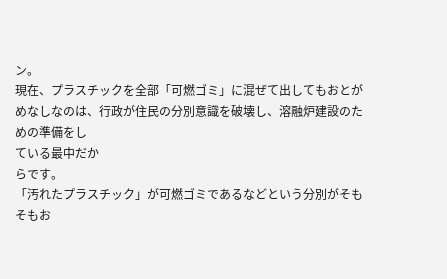ン。
現在、プラスチックを全部「可燃ゴミ」に混ぜて出してもおとがめなしなのは、行政が住民の分別意識を破壊し、溶融炉建設のための準備をし
ている最中だか
らです。
「汚れたプラスチック」が可燃ゴミであるなどという分別がそもそもお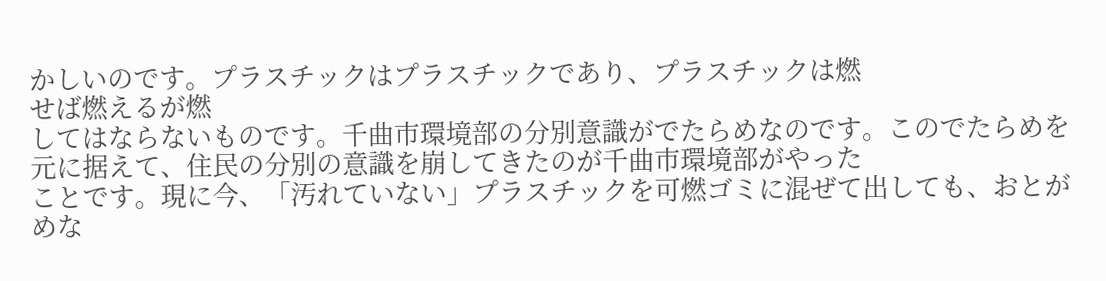かしいのです。プラスチックはプラスチックであり、プラスチックは燃
せば燃えるが燃
してはならないものです。千曲市環境部の分別意識がでたらめなのです。このでたらめを元に据えて、住民の分別の意識を崩してきたのが千曲市環境部がやった
ことです。現に今、「汚れていない」プラスチックを可燃ゴミに混ぜて出しても、おとがめな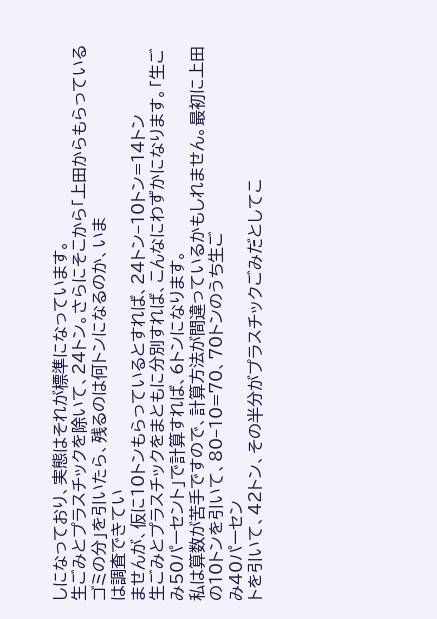しになっており、実態はそれが標準になっています。
生ごみとプラスチックを除いて、24トン。さらにそこから「上田からもらっているゴミの分」を引いたら、残るのは何トンになるのか、いま
は調査できてい
ませんが、仮に10トンもらっているとすれば、24トン−10トン=14トン
生ごみとプラスチックをまともに分別すれば、こんなにわずかになります。「生ごみ50パーセント」で計算すれば、6トンになります。
私は算数が苦手ですので、計算方法が間違っているかもしれません。最初に上田の10トンを引いて、80−10=70、70トンのうち生ご
み40パーセン
トを引いて、42トン、その半分がプラスチックごみだとしてこ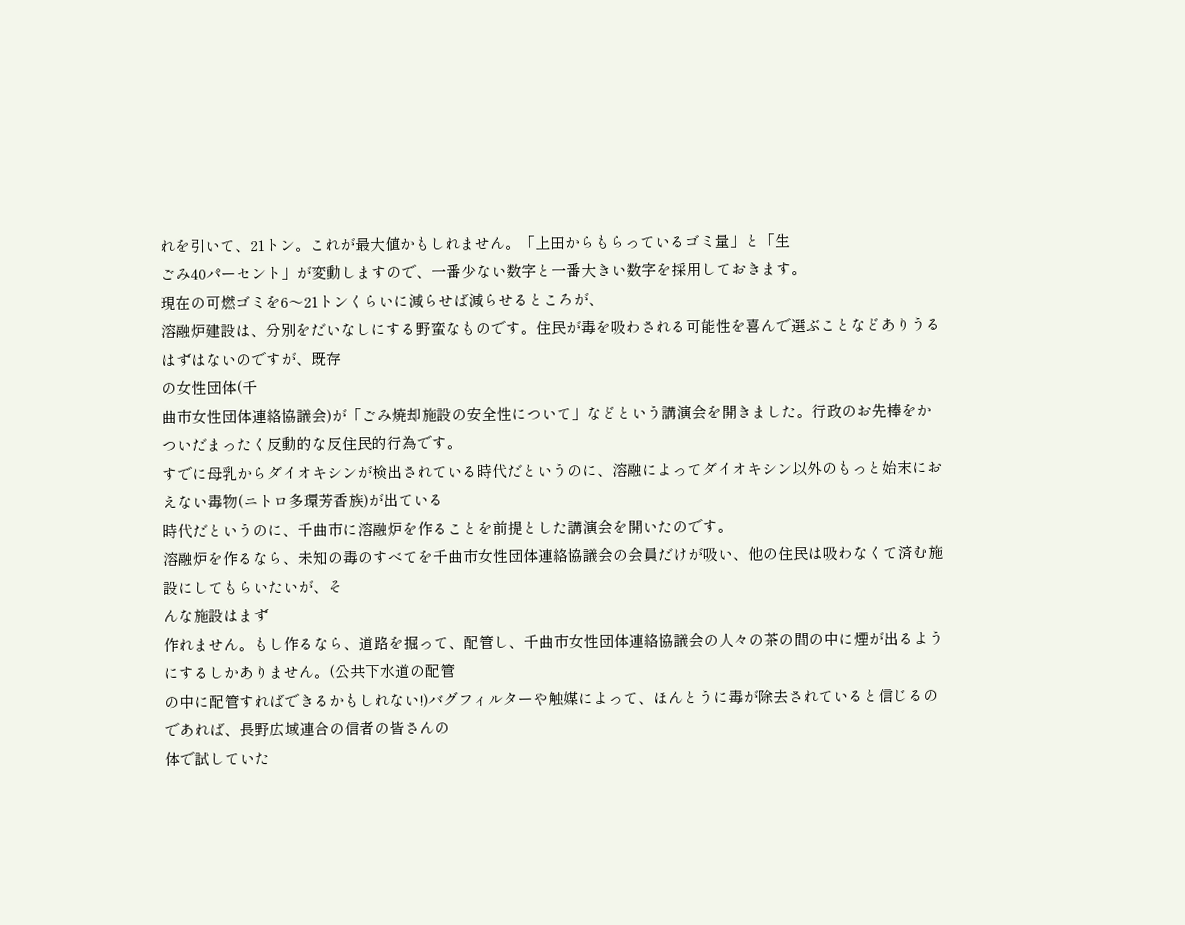れを引いて、21トン。これが最大値かもしれません。「上田からもらっているゴミ量」と「生
ごみ40パーセント」が変動しますので、一番少ない数字と一番大きい数字を採用しておきます。
現在の可燃ゴミを6〜21トンくらいに減らせば減らせるところが、
溶融炉建設は、分別をだいなしにする野蛮なものです。住民が毒を吸わされる可能性を喜んで選ぶことなどありうるはずはないのですが、既存
の女性団体(千
曲市女性団体連絡協議会)が「ごみ焼却施設の安全性について」などという講演会を開きました。行政のお先棒をかついだまったく反動的な反住民的行為です。
すでに母乳からダイオキシンが検出されている時代だというのに、溶融によってダイオキシン以外のもっと始末におえない毒物(ニトロ多環芳香族)が出ている
時代だというのに、千曲市に溶融炉を作ることを前提とした講演会を開いたのです。
溶融炉を作るなら、未知の毒のすべてを千曲市女性団体連絡協議会の会員だけが吸い、他の住民は吸わなくて済む施設にしてもらいたいが、そ
んな施設はまず
作れません。もし作るなら、道路を掘って、配管し、千曲市女性団体連絡協議会の人々の茶の間の中に煙が出るようにするしかありません。(公共下水道の配管
の中に配管すればできるかもしれない!)バグフィルターや触媒によって、ほんとうに毒が除去されていると信じるのであれば、長野広域連合の信者の皆さんの
体で試していた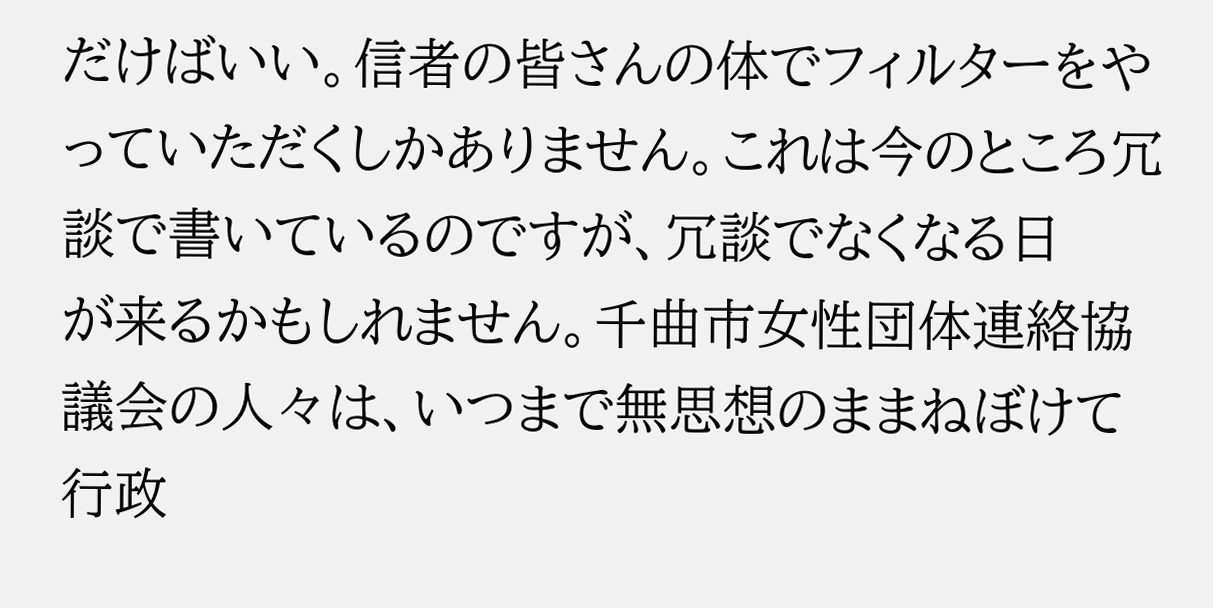だけばいい。信者の皆さんの体でフィルターをやっていただくしかありません。これは今のところ冗談で書いているのですが、冗談でなくなる日
が来るかもしれません。千曲市女性団体連絡協議会の人々は、いつまで無思想のままねぼけて行政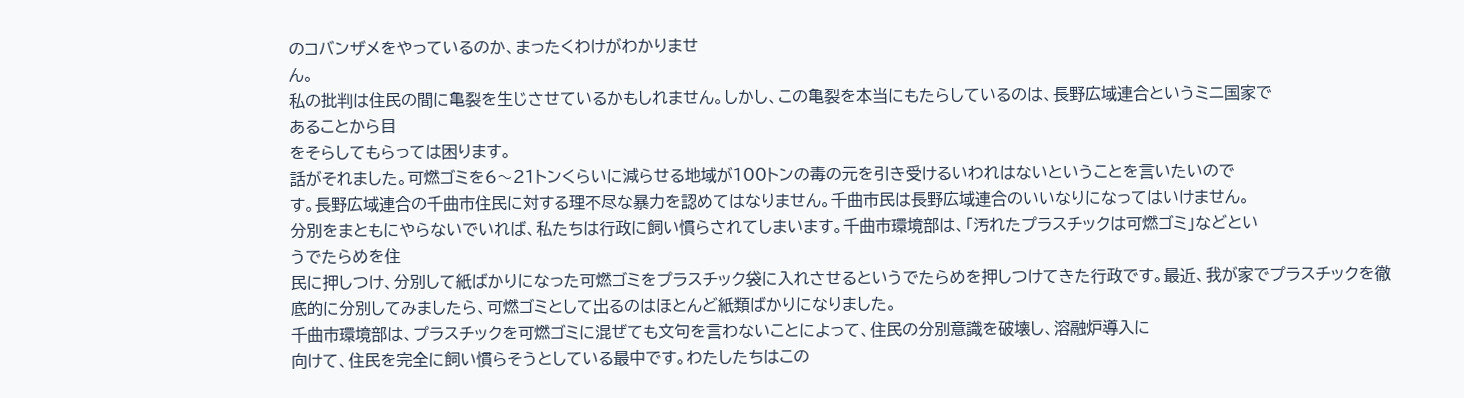のコバンザメをやっているのか、まったくわけがわかりませ
ん。
私の批判は住民の間に亀裂を生じさせているかもしれません。しかし、この亀裂を本当にもたらしているのは、長野広域連合というミニ国家で
あることから目
をそらしてもらっては困ります。
話がそれました。可燃ゴミを6〜21トンくらいに減らせる地域が100トンの毒の元を引き受けるいわれはないということを言いたいので
す。長野広域連合の千曲市住民に対する理不尽な暴力を認めてはなりません。千曲市民は長野広域連合のいいなりになってはいけません。
分別をまともにやらないでいれば、私たちは行政に飼い慣らされてしまいます。千曲市環境部は、「汚れたプラスチックは可燃ゴミ」などとい
うでたらめを住
民に押しつけ、分別して紙ばかりになった可燃ゴミをプラスチック袋に入れさせるというでたらめを押しつけてきた行政です。最近、我が家でプラスチックを徹
底的に分別してみましたら、可燃ゴミとして出るのはほとんど紙類ばかりになりました。
千曲市環境部は、プラスチックを可燃ゴミに混ぜても文句を言わないことによって、住民の分別意識を破壊し、溶融炉導入に
向けて、住民を完全に飼い慣らそうとしている最中です。わたしたちはこの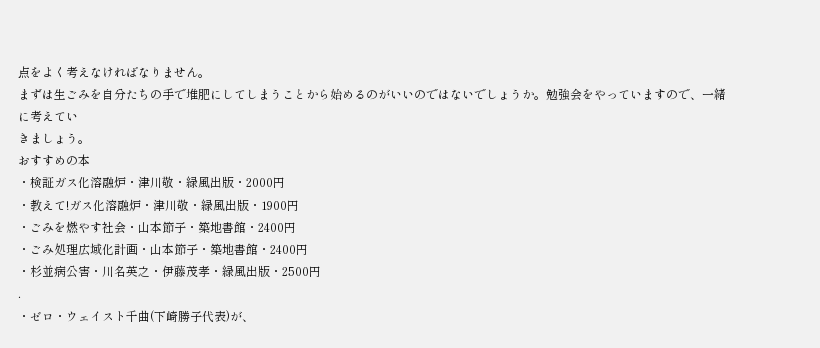点をよく考えなければなりません。
まずは生ごみを自分たちの手で堆肥にしてしまうことから始めるのがいいのではないでしょうか。勉強会をやっていますので、一緒に考えてい
きましょう。
おすすめの本
・検証ガス化溶融炉・津川敬・緑風出版・2000円
・教えて!ガス化溶融炉・津川敬・緑風出版・1900円
・ごみを燃やす社会・山本節子・築地書館・2400円
・ごみ処理広域化計画・山本節子・築地書館・2400円
・杉並病公害・川名英之・伊藤茂孝・緑風出版・2500円
.
・ゼロ・ウェイスト千曲(下崎勝子代表)が、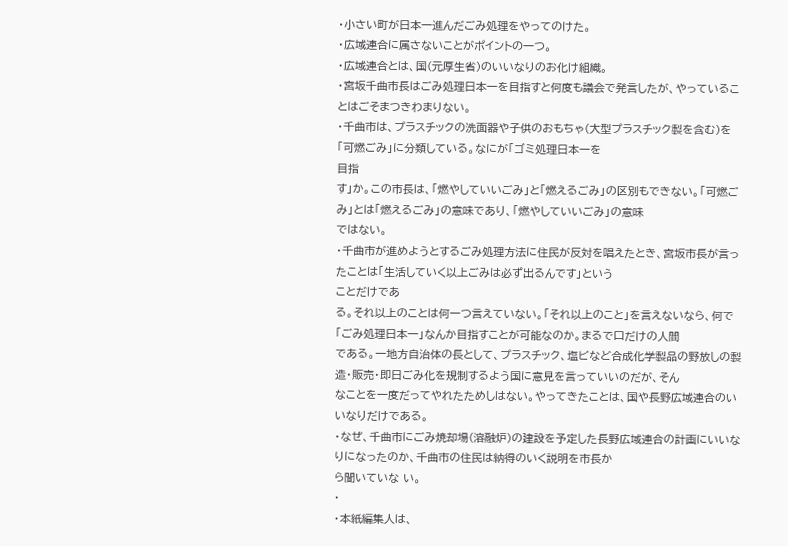・小さい町が日本一進んだごみ処理をやってのけた。
・広域連合に属さないことがポイントの一つ。
・広域連合とは、国(元厚生省)のいいなりのお化け組織。
・宮坂千曲市長はごみ処理日本一を目指すと何度も議会で発言したが、やっていることはごそまつきわまりない。
・千曲市は、プラスチックの洗面器や子供のおもちゃ(大型プラスチック製を含む)を「可燃ごみ」に分類している。なにが「ゴミ処理日本一を
目指
す」か。この市長は、「燃やしていいごみ」と「燃えるごみ」の区別もできない。「可燃ごみ」とは「燃えるごみ」の意味であり、「燃やしていいごみ」の意味
ではない。
・千曲市が進めようとするごみ処理方法に住民が反対を唱えたとき、宮坂市長が言ったことは「生活していく以上ごみは必ず出るんです」という
ことだけであ
る。それ以上のことは何一つ言えていない。「それ以上のこと」を言えないなら、何で「ごみ処理日本一」なんか目指すことが可能なのか。まるで口だけの人間
である。一地方自治体の長として、プラスチック、塩ビなど合成化学製品の野放しの製造・販売・即日ごみ化を規制するよう国に意見を言っていいのだが、そん
なことを一度だってやれたためしはない。やってきたことは、国や長野広域連合のいいなりだけである。
・なぜ、千曲市にごみ焼却場(溶融炉)の建設を予定した長野広域連合の計画にいいなりになったのか、千曲市の住民は納得のいく説明を市長か
ら聞いていな い。
・
・本紙編集人は、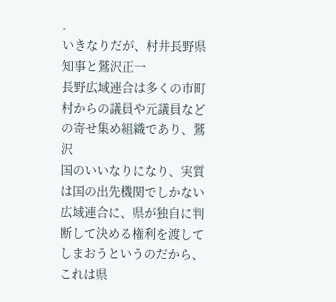.
いきなりだが、村井長野県知事と鷲沢正一
長野広域連合は多くの市町村からの議員や元議員などの寄せ集め組織であり、鷲沢
国のいいなりになり、実質は国の出先機関でしかない広域連合に、県が独自に判断して決める権利を渡してしまおうというのだから、これは県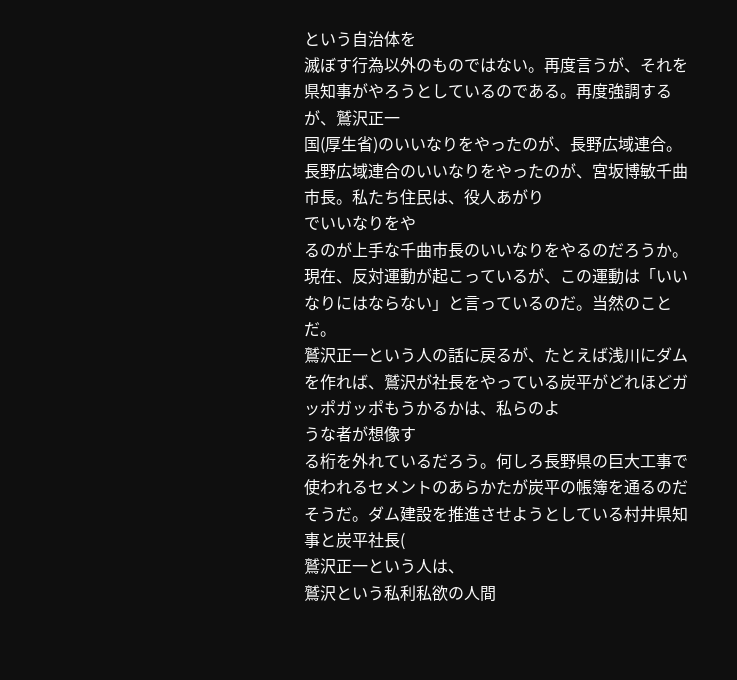という自治体を
滅ぼす行為以外のものではない。再度言うが、それを県知事がやろうとしているのである。再度強調するが、鷲沢正一
国(厚生省)のいいなりをやったのが、長野広域連合。長野広域連合のいいなりをやったのが、宮坂博敏千曲市長。私たち住民は、役人あがり
でいいなりをや
るのが上手な千曲市長のいいなりをやるのだろうか。
現在、反対運動が起こっているが、この運動は「いいなりにはならない」と言っているのだ。当然のことだ。
鷲沢正一という人の話に戻るが、たとえば浅川にダムを作れば、鷲沢が社長をやっている炭平がどれほどガッポガッポもうかるかは、私らのよ
うな者が想像す
る桁を外れているだろう。何しろ長野県の巨大工事で使われるセメントのあらかたが炭平の帳簿を通るのだそうだ。ダム建設を推進させようとしている村井県知
事と炭平社長(
鷲沢正一という人は、
鷲沢という私利私欲の人間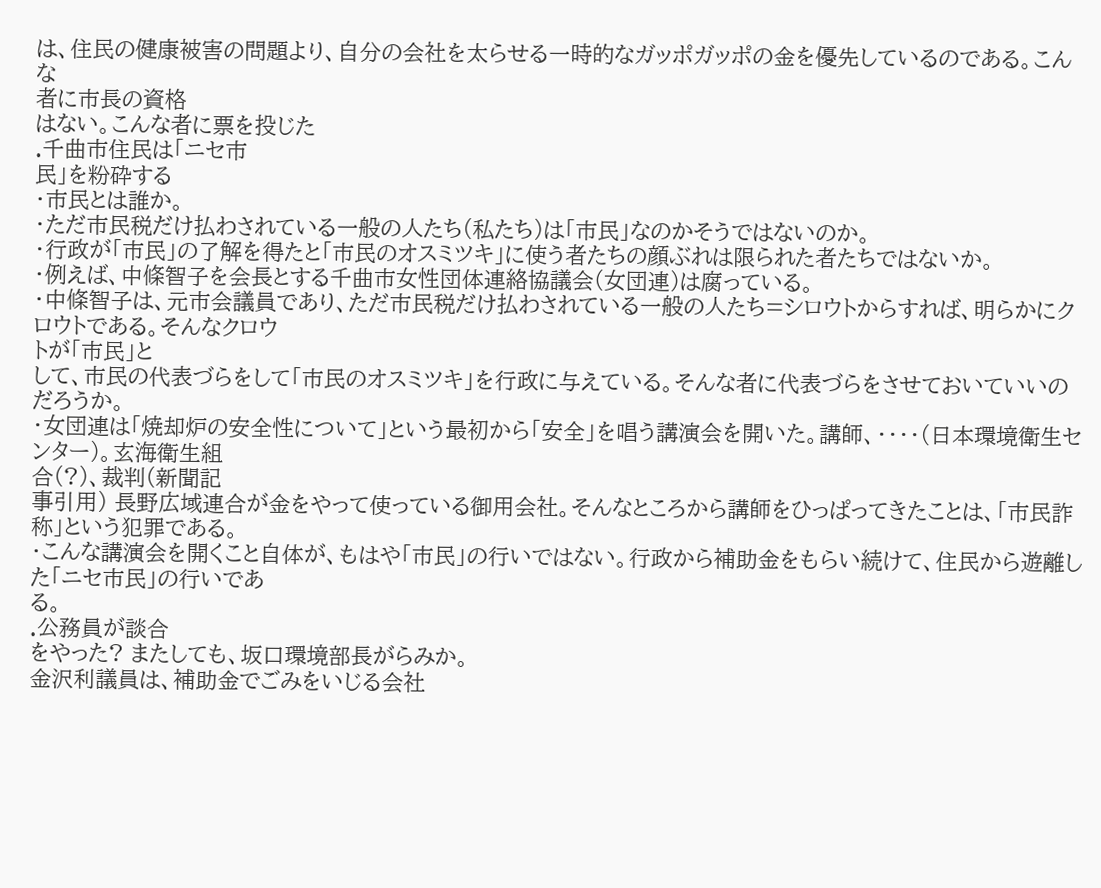は、住民の健康被害の問題より、自分の会社を太らせる一時的なガッポガッポの金を優先しているのである。こんな
者に市長の資格
はない。こんな者に票を投じた
.千曲市住民は「ニセ市
民」を粉砕する
・市民とは誰か。
・ただ市民税だけ払わされている一般の人たち(私たち)は「市民」なのかそうではないのか。
・行政が「市民」の了解を得たと「市民のオスミツキ」に使う者たちの顔ぶれは限られた者たちではないか。
・例えば、中條智子を会長とする千曲市女性団体連絡協議会(女団連)は腐っている。
・中條智子は、元市会議員であり、ただ市民税だけ払わされている一般の人たち=シロウトからすれば、明らかにクロウトである。そんなクロウ
トが「市民」と
して、市民の代表づらをして「市民のオスミツキ」を行政に与えている。そんな者に代表づらをさせておいていいのだろうか。
・女団連は「焼却炉の安全性について」という最初から「安全」を唱う講演会を開いた。講師、・・・・(日本環境衛生センター)。玄海衛生組
合(?)、裁判(新聞記
事引用) 長野広域連合が金をやって使っている御用会社。そんなところから講師をひっぱってきたことは、「市民詐称」という犯罪である。
・こんな講演会を開くこと自体が、もはや「市民」の行いではない。行政から補助金をもらい続けて、住民から遊離した「ニセ市民」の行いであ
る。
.公務員が談合
をやった? またしても、坂口環境部長がらみか。
金沢利議員は、補助金でごみをいじる会社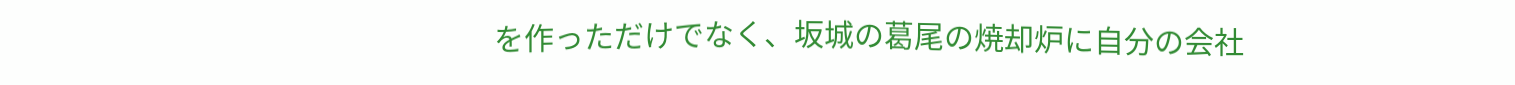を作っただけでなく、坂城の葛尾の焼却炉に自分の会社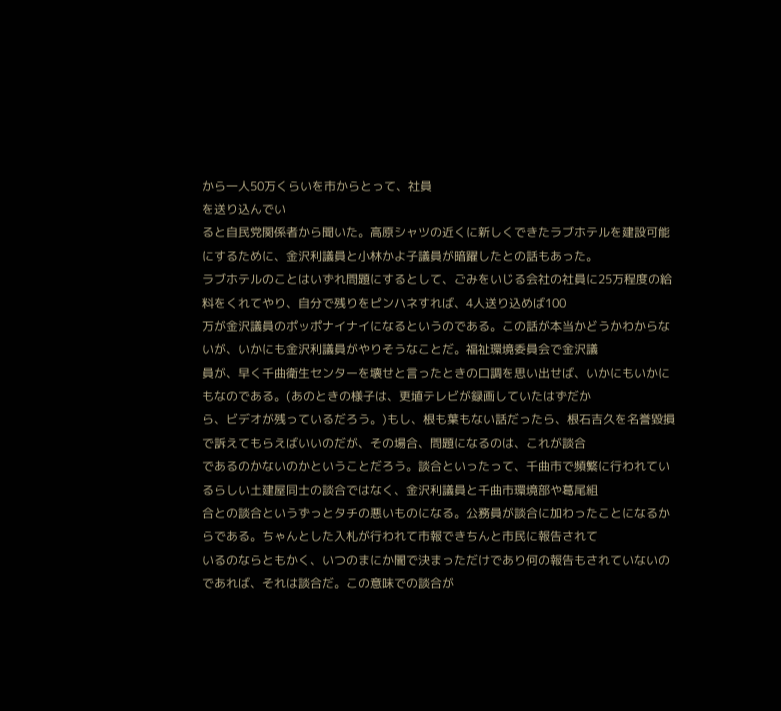から一人50万くらいを市からとって、社員
を送り込んでい
ると自民党関係者から聞いた。高原シャツの近くに新しくできたラブホテルを建設可能にするために、金沢利議員と小林かよ子議員が暗躍したとの話もあった。
ラブホテルのことはいずれ問題にするとして、ごみをいじる会社の社員に25万程度の給料をくれてやり、自分で残りをピンハネすれば、4人送り込めば100
万が金沢議員のポッポナイナイになるというのである。この話が本当かどうかわからないが、いかにも金沢利議員がやりそうなことだ。福祉環境委員会で金沢議
員が、早く千曲衛生センターを壊せと言ったときの口調を思い出せば、いかにもいかにもなのである。(あのときの様子は、更埴テレビが録画していたはずだか
ら、ビデオが残っているだろう。)もし、根も葉もない話だったら、根石吉久を名誉毀損で訴えてもらえばいいのだが、その場合、問題になるのは、これが談合
であるのかないのかということだろう。談合といったって、千曲市で頻繁に行われているらしい土建屋同士の談合ではなく、金沢利議員と千曲市環境部や葛尾組
合との談合というずっとタチの悪いものになる。公務員が談合に加わったことになるからである。ちゃんとした入札が行われて市報できちんと市民に報告されて
いるのならともかく、いつのまにか闇で決まっただけであり何の報告もされていないのであれば、それは談合だ。この意味での談合が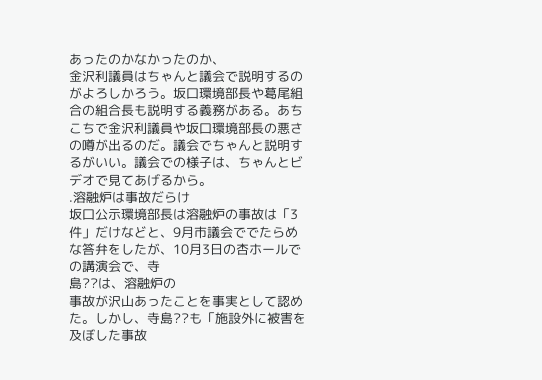あったのかなかったのか、
金沢利議員はちゃんと議会で説明するのがよろしかろう。坂口環境部長や葛尾組合の組合長も説明する義務がある。あちこちで金沢利議員や坂口環境部長の悪さ
の噂が出るのだ。議会でちゃんと説明するがいい。議会での様子は、ちゃんとビデオで見てあげるから。
.溶融炉は事故だらけ
坂口公示環境部長は溶融炉の事故は「3件」だけなどと、9月市議会ででたらめな答弁をしたが、10月3日の杏ホールでの講演会で、寺
島??は、溶融炉の
事故が沢山あったことを事実として認めた。しかし、寺島??も「施設外に被害を及ぼした事故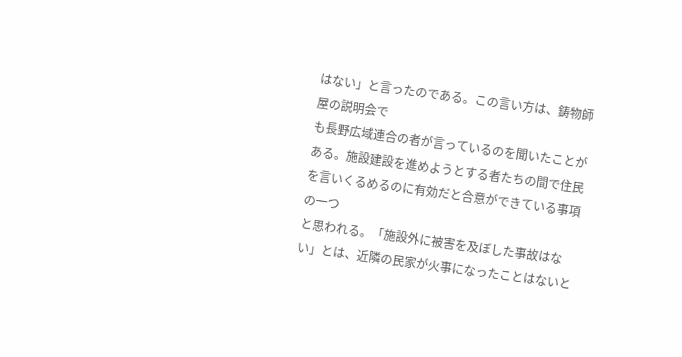はない」と言ったのである。この言い方は、鋳物師屋の説明会で
も長野広域連合の者が言っているのを聞いたことがある。施設建設を進めようとする者たちの間で住民を言いくるめるのに有効だと合意ができている事項の一つ
と思われる。「施設外に被害を及ぼした事故はない」とは、近隣の民家が火事になったことはないと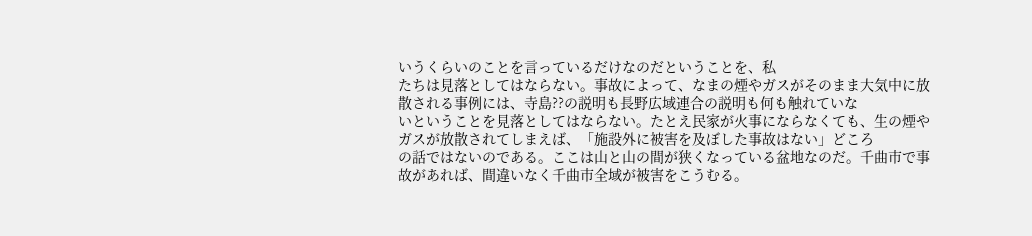いうくらいのことを言っているだけなのだということを、私
たちは見落としてはならない。事故によって、なまの煙やガスがそのまま大気中に放散される事例には、寺島??の説明も長野広域連合の説明も何も触れていな
いということを見落としてはならない。たとえ民家が火事にならなくても、生の煙やガスが放散されてしまえば、「施設外に被害を及ぼした事故はない」どころ
の話ではないのである。ここは山と山の間が狭くなっている盆地なのだ。千曲市で事故があれば、間違いなく千曲市全域が被害をこうむる。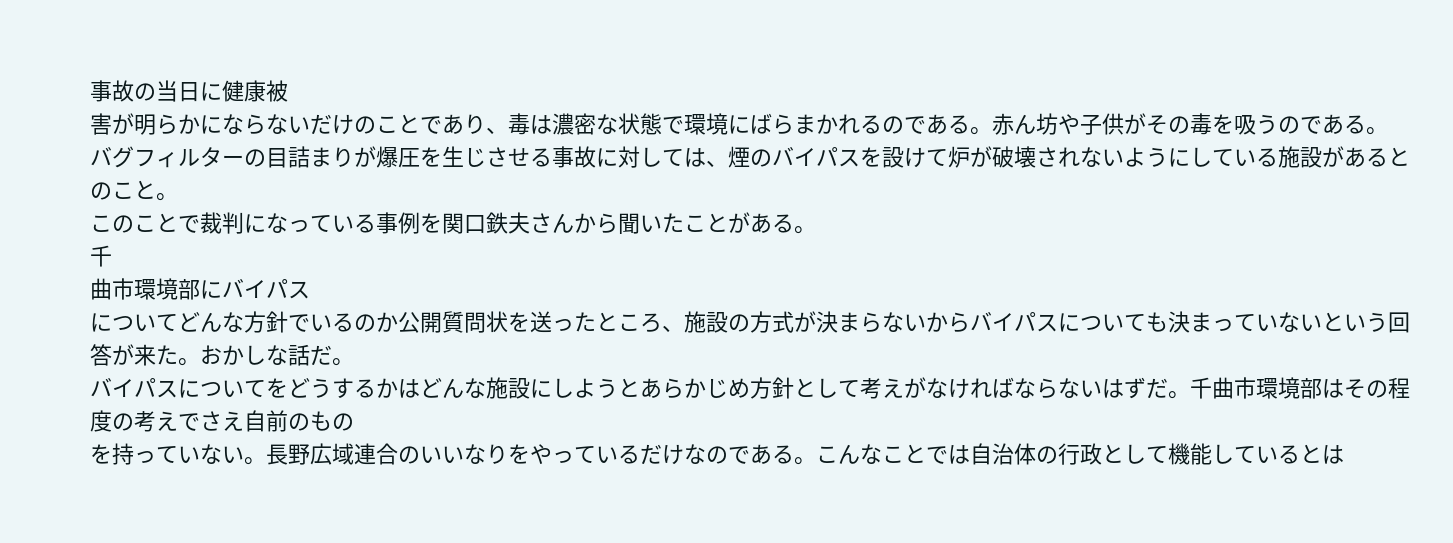事故の当日に健康被
害が明らかにならないだけのことであり、毒は濃密な状態で環境にばらまかれるのである。赤ん坊や子供がその毒を吸うのである。
バグフィルターの目詰まりが爆圧を生じさせる事故に対しては、煙のバイパスを設けて炉が破壊されないようにしている施設があるとのこと。
このことで裁判になっている事例を関口鉄夫さんから聞いたことがある。
千
曲市環境部にバイパス
についてどんな方針でいるのか公開質問状を送ったところ、施設の方式が決まらないからバイパスについても決まっていないという回答が来た。おかしな話だ。
バイパスについてをどうするかはどんな施設にしようとあらかじめ方針として考えがなければならないはずだ。千曲市環境部はその程度の考えでさえ自前のもの
を持っていない。長野広域連合のいいなりをやっているだけなのである。こんなことでは自治体の行政として機能しているとは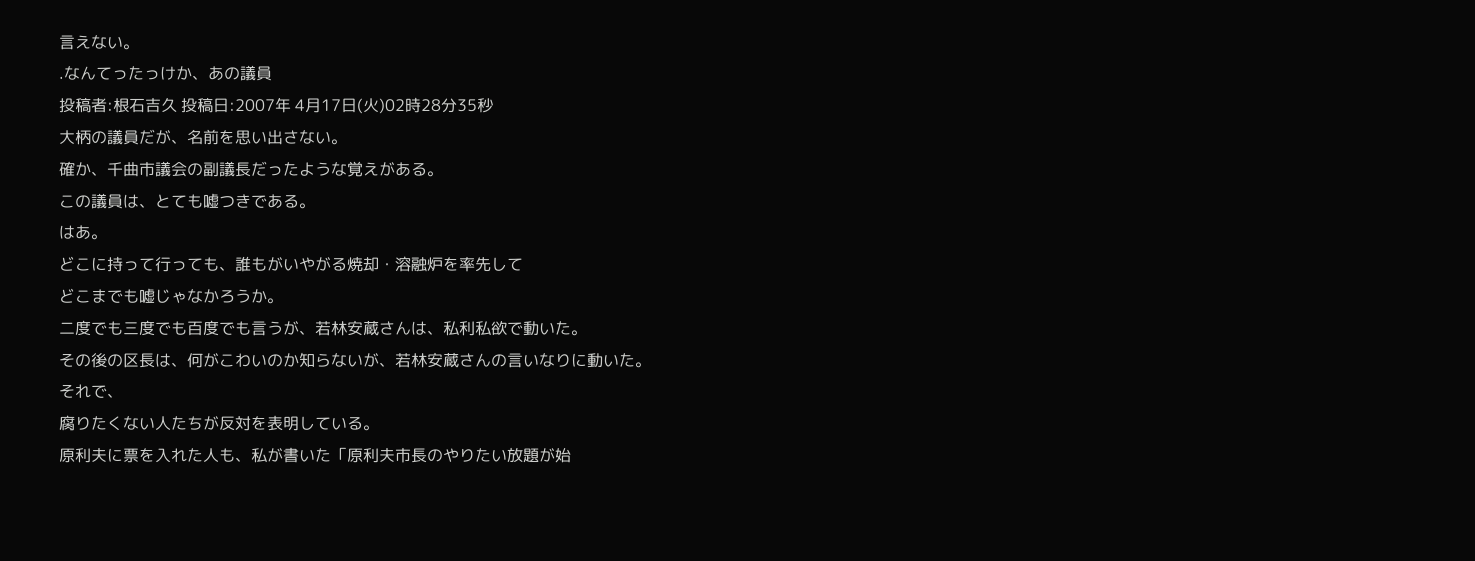言えない。
.なんてったっけか、あの議員
投稿者:根石吉久 投稿日:2007年 4月17日(火)02時28分35秒
大柄の議員だが、名前を思い出さない。
確か、千曲市議会の副議長だったような覚えがある。
この議員は、とても嘘つきである。
はあ。
どこに持って行っても、誰もがいやがる焼却・溶融炉を率先して
どこまでも嘘じゃなかろうか。
二度でも三度でも百度でも言うが、若林安蔵さんは、私利私欲で動いた。
その後の区長は、何がこわいのか知らないが、若林安蔵さんの言いなりに動いた。
それで、
腐りたくない人たちが反対を表明している。
原利夫に票を入れた人も、私が書いた「原利夫市長のやりたい放題が始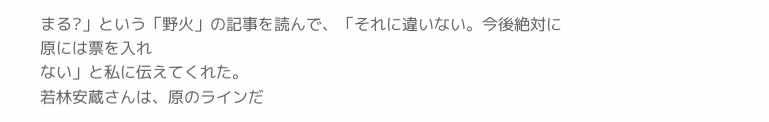まる?」という「野火」の記事を読んで、「それに違いない。今後絶対に
原には票を入れ
ない」と私に伝えてくれた。
若林安蔵さんは、原のラインだ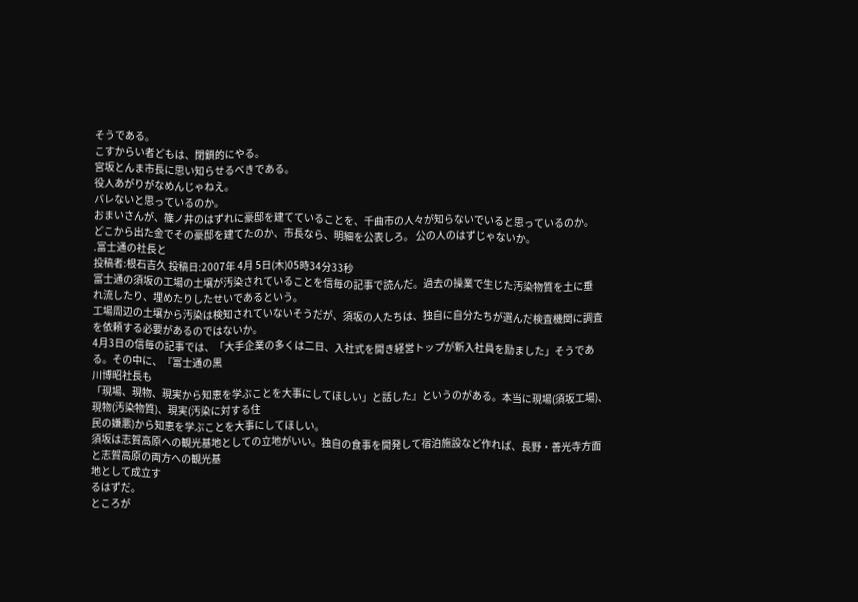そうである。
こすからい者どもは、閉鎖的にやる。
宮坂とんま市長に思い知らせるべきである。
役人あがりがなめんじゃねえ。
バレないと思っているのか。
おまいさんが、篠ノ井のはずれに豪邸を建てていることを、千曲市の人々が知らないでいると思っているのか。
どこから出た金でその豪邸を建てたのか、市長なら、明細を公表しろ。 公の人のはずじゃないか。
.富士通の社長と
投稿者:根石吉久 投稿日:2007年 4月 5日(木)05時34分33秒
富士通の須坂の工場の土壌が汚染されていることを信毎の記事で読んだ。過去の操業で生じた汚染物質を土に垂
れ流したり、埋めたりしたせいであるという。
工場周辺の土壌から汚染は検知されていないそうだが、須坂の人たちは、独自に自分たちが選んだ検査機関に調査を依頼する必要があるのではないか。
4月3日の信毎の記事では、「大手企業の多くは二日、入社式を開き経営トップが新入社員を励ました」そうである。その中に、『富士通の黒
川博昭社長も
「現場、現物、現実から知恵を学ぶことを大事にしてほしい」と話した』というのがある。本当に現場(須坂工場)、現物(汚染物質)、現実(汚染に対する住
民の嫌悪)から知恵を学ぶことを大事にしてほしい。
須坂は志賀高原への観光基地としての立地がいい。独自の食事を開発して宿泊施設など作れば、長野・善光寺方面と志賀高原の両方への観光基
地として成立す
るはずだ。
ところが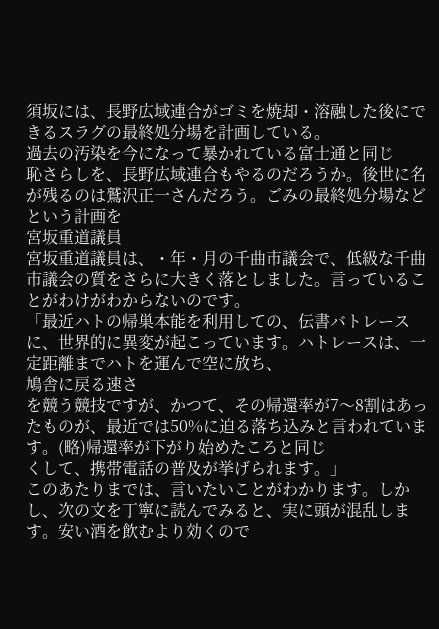須坂には、長野広域連合がゴミを焼却・溶融した後にできるスラグの最終処分場を計画している。
過去の汚染を今になって暴かれている富士通と同じ
恥さらしを、長野広域連合もやるのだろうか。後世に名が残るのは鷲沢正一さんだろう。ごみの最終処分場などという計画を
宮坂重道議員
宮坂重道議員は、・年・月の千曲市議会で、低級な千曲市議会の質をさらに大きく落としました。言っていることがわけがわからないのです。
「最近ハトの帰巣本能を利用しての、伝書バトレースに、世界的に異変が起こっています。ハトレースは、一定距離までハトを運んで空に放ち、
鳩舎に戻る速さ
を競う競技ですが、かつて、その帰還率が7〜8割はあったものが、最近では50%に迫る落ち込みと言われています。(略)帰還率が下がり始めたころと同じ
くして、携帯電話の普及が挙げられます。」
このあたりまでは、言いたいことがわかります。しかし、次の文を丁寧に読んでみると、実に頭が混乱します。安い酒を飲むより効くので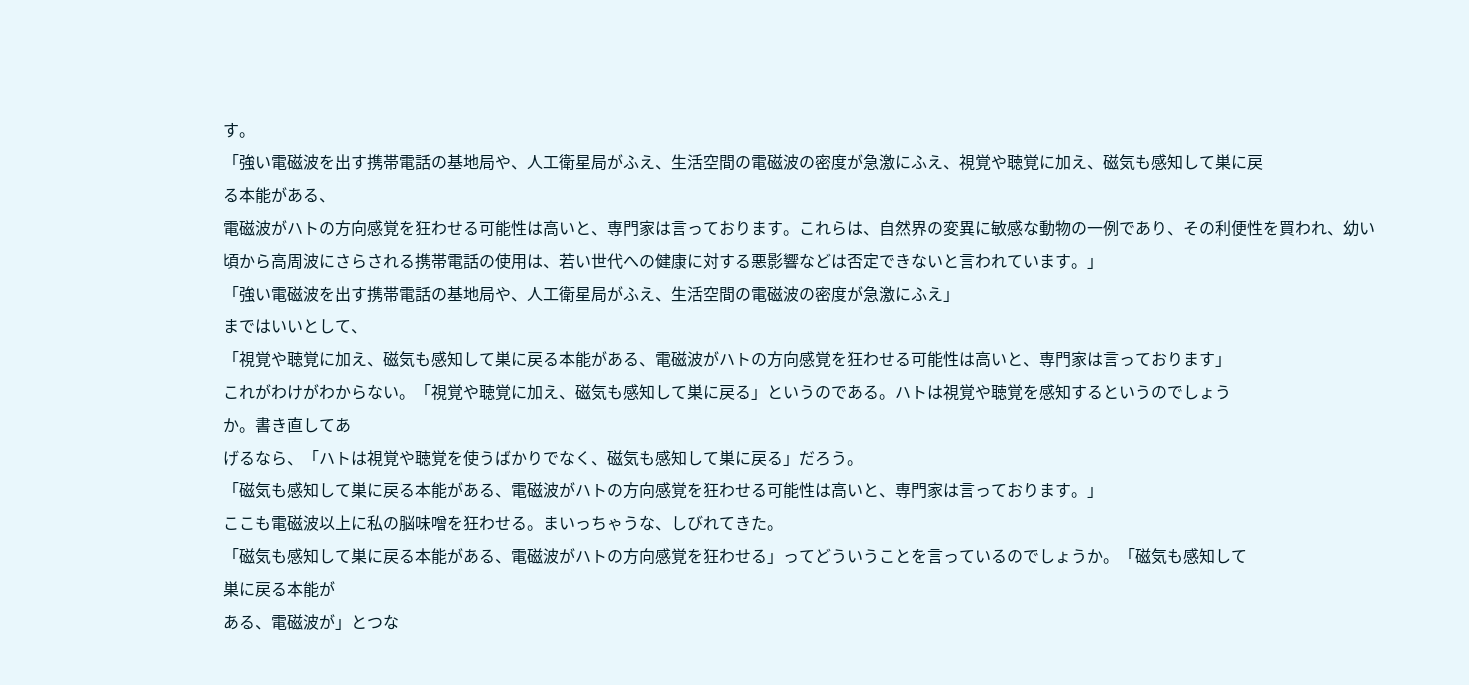す。
「強い電磁波を出す携帯電話の基地局や、人工衛星局がふえ、生活空間の電磁波の密度が急激にふえ、視覚や聴覚に加え、磁気も感知して巣に戻
る本能がある、
電磁波がハトの方向感覚を狂わせる可能性は高いと、専門家は言っております。これらは、自然界の変異に敏感な動物の一例であり、その利便性を買われ、幼い
頃から高周波にさらされる携帯電話の使用は、若い世代への健康に対する悪影響などは否定できないと言われています。」
「強い電磁波を出す携帯電話の基地局や、人工衛星局がふえ、生活空間の電磁波の密度が急激にふえ」
まではいいとして、
「視覚や聴覚に加え、磁気も感知して巣に戻る本能がある、電磁波がハトの方向感覚を狂わせる可能性は高いと、専門家は言っております」
これがわけがわからない。「視覚や聴覚に加え、磁気も感知して巣に戻る」というのである。ハトは視覚や聴覚を感知するというのでしょう
か。書き直してあ
げるなら、「ハトは視覚や聴覚を使うばかりでなく、磁気も感知して巣に戻る」だろう。
「磁気も感知して巣に戻る本能がある、電磁波がハトの方向感覚を狂わせる可能性は高いと、専門家は言っております。」
ここも電磁波以上に私の脳味噌を狂わせる。まいっちゃうな、しびれてきた。
「磁気も感知して巣に戻る本能がある、電磁波がハトの方向感覚を狂わせる」ってどういうことを言っているのでしょうか。「磁気も感知して
巣に戻る本能が
ある、電磁波が」とつな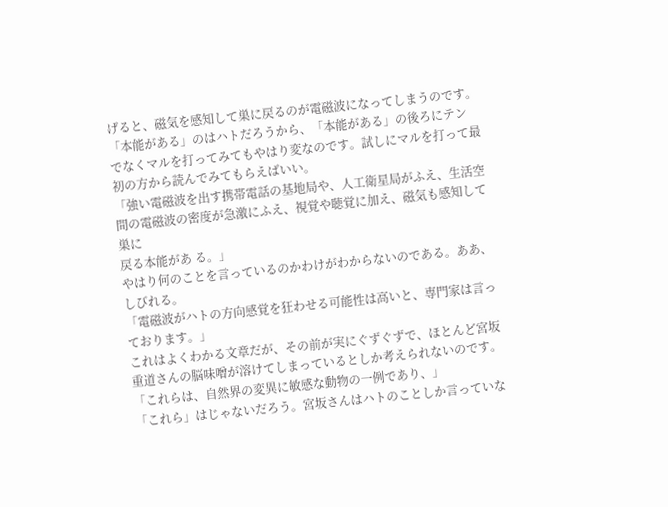げると、磁気を感知して巣に戻るのが電磁波になってしまうのです。「本能がある」のはハトだろうから、「本能がある」の後ろにテン
でなくマルを打ってみてもやはり変なのです。試しにマルを打って最初の方から読んでみてもらえばいい。
「強い電磁波を出す携帯電話の基地局や、人工衛星局がふえ、生活空間の電磁波の密度が急激にふえ、視覚や聴覚に加え、磁気も感知して巣に
戻る本能があ る。」
やはり何のことを言っているのかわけがわからないのである。ああ、しびれる。
「電磁波がハトの方向感覚を狂わせる可能性は高いと、専門家は言っております。」
これはよくわかる文章だが、その前が実にぐずぐずで、ほとんど宮坂重道さんの脳味噌が溶けてしまっているとしか考えられないのです。
「これらは、自然界の変異に敏感な動物の一例であり、」
「これら」はじゃないだろう。宮坂さんはハトのことしか言っていな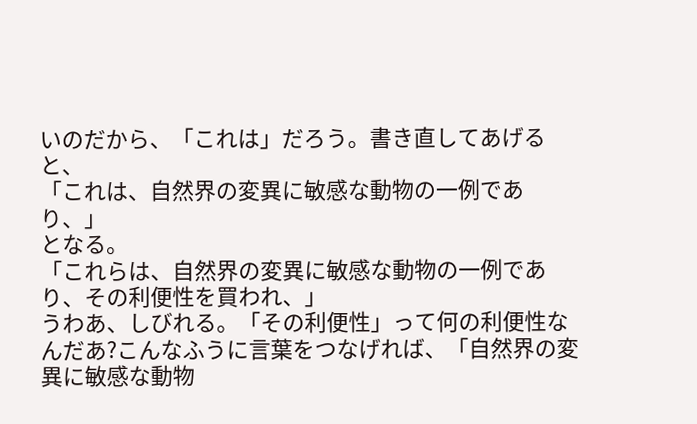いのだから、「これは」だろう。書き直してあげると、
「これは、自然界の変異に敏感な動物の一例であり、」
となる。
「これらは、自然界の変異に敏感な動物の一例であり、その利便性を買われ、」
うわあ、しびれる。「その利便性」って何の利便性なんだあ?こんなふうに言葉をつなげれば、「自然界の変異に敏感な動物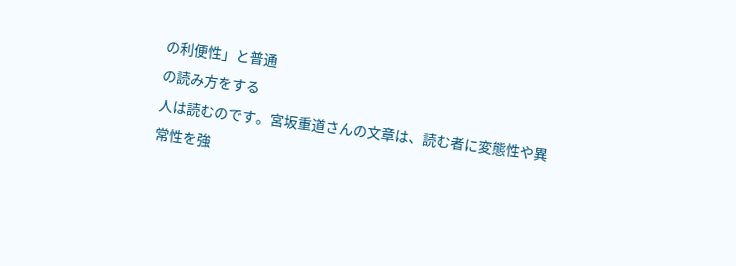の利便性」と普通
の読み方をする
人は読むのです。宮坂重道さんの文章は、読む者に変態性や異常性を強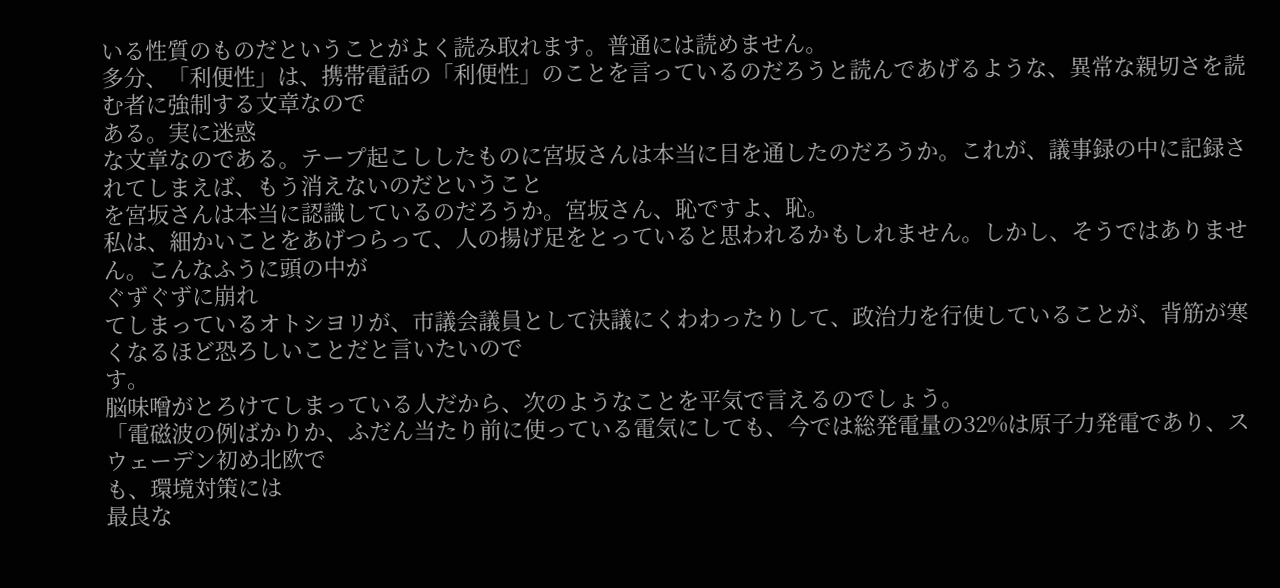いる性質のものだということがよく読み取れます。普通には読めません。
多分、「利便性」は、携帯電話の「利便性」のことを言っているのだろうと読んであげるような、異常な親切さを読む者に強制する文章なので
ある。実に迷惑
な文章なのである。テープ起こししたものに宮坂さんは本当に目を通したのだろうか。これが、議事録の中に記録されてしまえば、もう消えないのだということ
を宮坂さんは本当に認識しているのだろうか。宮坂さん、恥ですよ、恥。
私は、細かいことをあげつらって、人の揚げ足をとっていると思われるかもしれません。しかし、そうではありません。こんなふうに頭の中が
ぐずぐずに崩れ
てしまっているオトシヨリが、市議会議員として決議にくわわったりして、政治力を行使していることが、背筋が寒くなるほど恐ろしいことだと言いたいので
す。
脳味噌がとろけてしまっている人だから、次のようなことを平気で言えるのでしょう。
「電磁波の例ばかりか、ふだん当たり前に使っている電気にしても、今では総発電量の32%は原子力発電であり、スウェーデン初め北欧で
も、環境対策には
最良な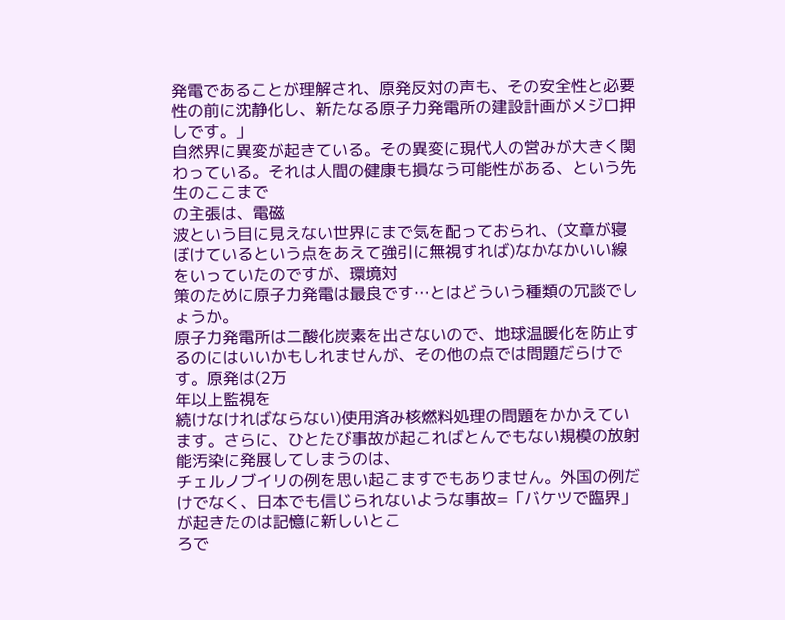発電であることが理解され、原発反対の声も、その安全性と必要性の前に沈静化し、新たなる原子力発電所の建設計画がメジロ押しです。」
自然界に異変が起きている。その異変に現代人の営みが大きく関わっている。それは人間の健康も損なう可能性がある、という先生のここまで
の主張は、電磁
波という目に見えない世界にまで気を配っておられ、(文章が寝ぼけているという点をあえて強引に無視すれば)なかなかいい線をいっていたのですが、環境対
策のために原子力発電は最良です…とはどういう種類の冗談でしょうか。
原子力発電所は二酸化炭素を出さないので、地球温暖化を防止するのにはいいかもしれませんが、その他の点では問題だらけです。原発は(2万
年以上監視を
続けなければならない)使用済み核燃料処理の問題をかかえています。さらに、ひとたび事故が起こればとんでもない規模の放射能汚染に発展してしまうのは、
チェルノブイリの例を思い起こますでもありません。外国の例だけでなく、日本でも信じられないような事故=「バケツで臨界」が起きたのは記憶に新しいとこ
ろで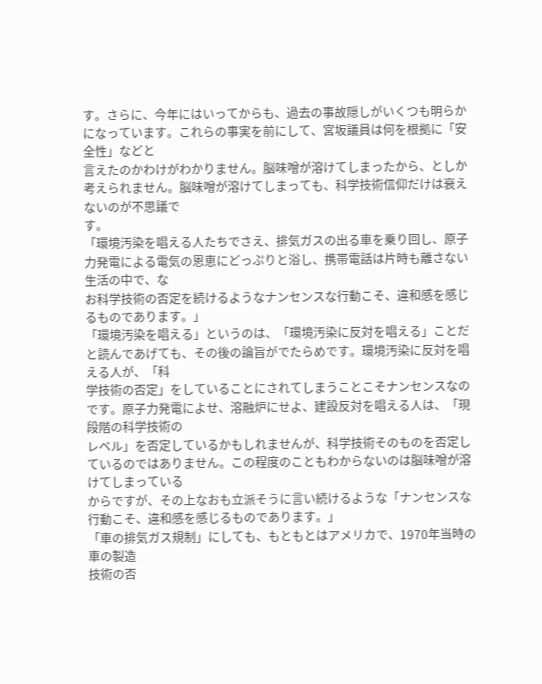す。さらに、今年にはいってからも、過去の事故隠しがいくつも明らかになっています。これらの事実を前にして、宮坂議員は何を根拠に「安全性」などと
言えたのかわけがわかりません。脳味噌が溶けてしまったから、としか考えられません。脳味噌が溶けてしまっても、科学技術信仰だけは衰えないのが不思議で
す。
「環境汚染を唱える人たちでさえ、排気ガスの出る車を乗り回し、原子力発電による電気の恩恵にどっぷりと浴し、携帯電話は片時も離さない
生活の中で、な
お科学技術の否定を続けるようなナンセンスな行動こそ、違和感を感じるものであります。」
「環境汚染を唱える」というのは、「環境汚染に反対を唱える」ことだと読んであげても、その後の論旨がでたらめです。環境汚染に反対を唱
える人が、「科
学技術の否定」をしていることにされてしまうことこそナンセンスなのです。原子力発電によせ、溶融炉にせよ、建設反対を唱える人は、「現段階の科学技術の
レベル」を否定しているかもしれませんが、科学技術そのものを否定しているのではありません。この程度のこともわからないのは脳味噌が溶けてしまっている
からですが、その上なおも立派そうに言い続けるような「ナンセンスな行動こそ、違和感を感じるものであります。」
「車の排気ガス規制」にしても、もともとはアメリカで、1970年当時の車の製造
技術の否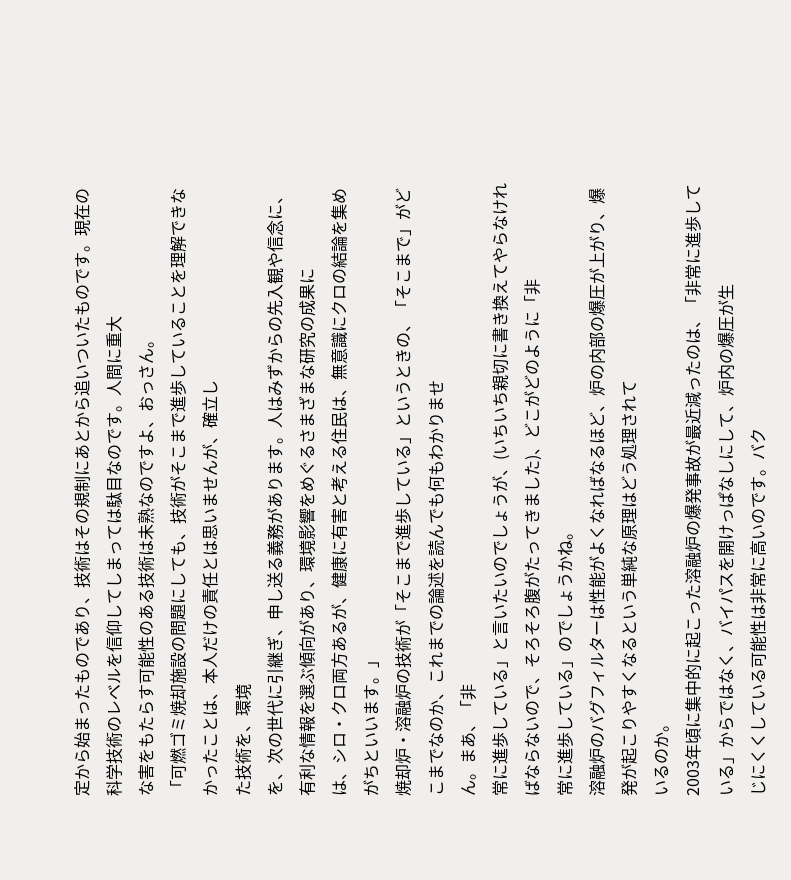定から始まったものであり、技術はその規制にあとから追いついたものです。現在の科学技術のレベルを信仰してしまっては駄目なのです。人間に重大
な害をもたらす可能性のある技術は未熟なのですよ、おっさん。
「可燃ゴミ焼却施設の問題にしても、技術がそこまで進歩していることを理解できなかったことは、本人だけの責任とは思いませんが、確立し
た技術を、環境
を、次の世代に引継ぎ、申し送る義務があります。人はみずからの先入観や信念に、有利な情報を選ぶ傾向があり、環境影響をめぐるさまざまな研究の成果に
は、シロ・クロ両方あるが、健康に有害と考える住民は、無意識にクロの結論を集めがちといいます。」
焼却炉・溶融炉の技術が「そこまで進歩している」というときの、「そこまで」がどこまでなのか、これまでの論述を読んでも何もわかりませ
ん。まあ、「非
常に進歩している」と言いたいのでしょうが、(いちいち親切に書き換えてやらなければならないので、そろそろ腹がたってきました)、どこがどのように「非
常に進歩している」のでしょうかね。
溶融炉のバグフィルターは性能がよくなればなるほど、炉の内部の爆圧が上がり、爆発が起こりやすくなるという単純な原理はどう処理されて
いるのか。
2003年頃に集中的に起こった溶融炉の爆発事故が最近減ったのは、「非常に進歩している」からではなく、バイパスを開けっぱなしにして、炉内の爆圧が生
じにくくしている可能性は非常に高いのです。バク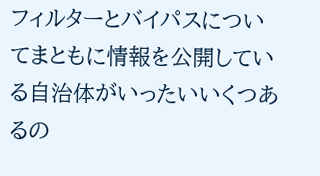フィルターとバイパスについてまともに情報を公開している自治体がいったいいくつあるの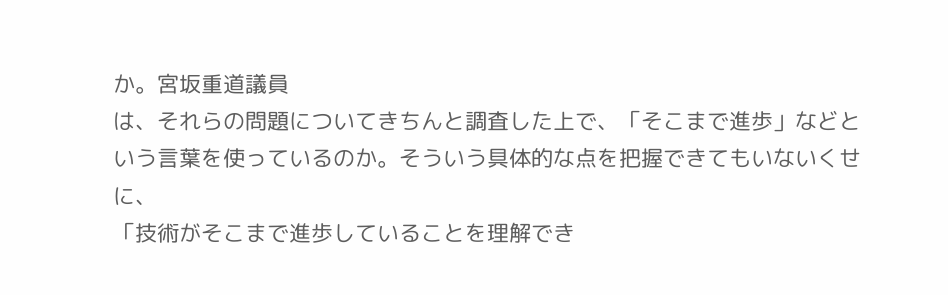か。宮坂重道議員
は、それらの問題についてきちんと調査した上で、「そこまで進歩」などという言葉を使っているのか。そういう具体的な点を把握できてもいないくせに、
「技術がそこまで進歩していることを理解でき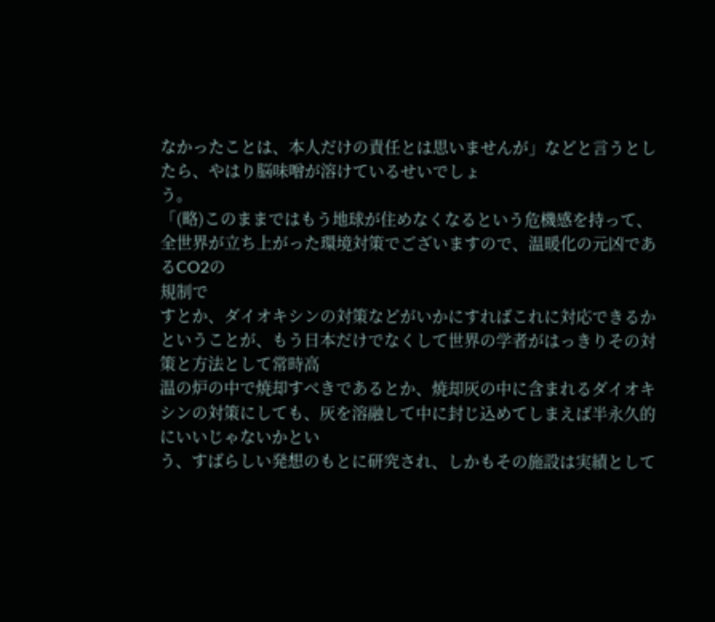なかったことは、本人だけの責任とは思いませんが」などと言うとしたら、やはり脳味噌が溶けているせいでしょ
う。
「(略)このままではもう地球が住めなくなるという危機感を持って、全世界が立ち上がった環境対策でございますので、温暖化の元凶であるCO2の
規制で
すとか、ダイオキシンの対策などがいかにすればこれに対応できるかということが、もう日本だけでなくして世界の学者がはっきりその対策と方法として常時高
温の炉の中で焼却すべきであるとか、焼却灰の中に含まれるダイオキシンの対策にしても、灰を溶融して中に封じ込めてしまえば半永久的にいいじゃないかとい
う、すばらしい発想のもとに研究され、しかもその施設は実績として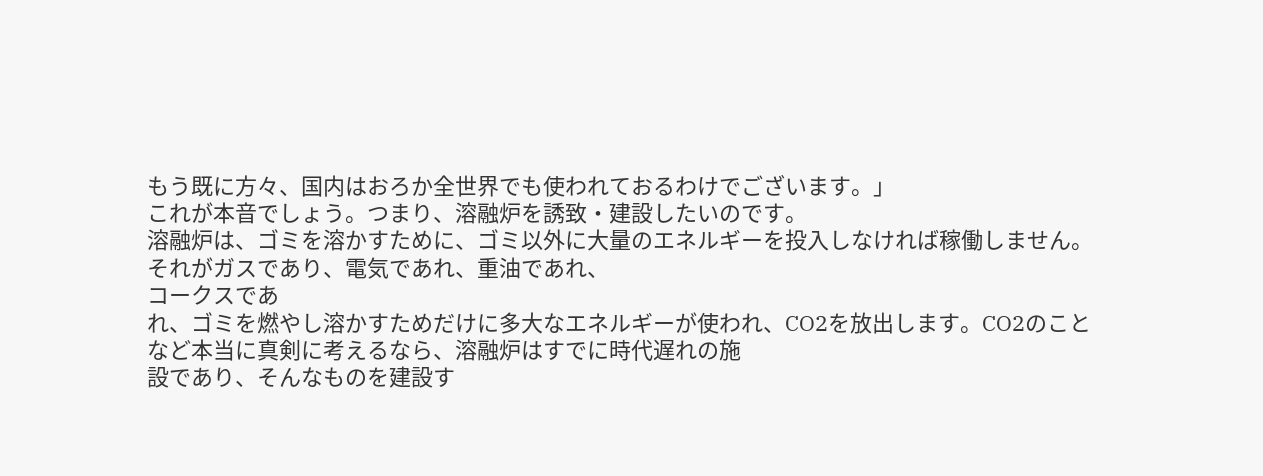もう既に方々、国内はおろか全世界でも使われておるわけでございます。」
これが本音でしょう。つまり、溶融炉を誘致・建設したいのです。
溶融炉は、ゴミを溶かすために、ゴミ以外に大量のエネルギーを投入しなければ稼働しません。それがガスであり、電気であれ、重油であれ、
コークスであ
れ、ゴミを燃やし溶かすためだけに多大なエネルギーが使われ、CO2を放出します。CO2のことなど本当に真剣に考えるなら、溶融炉はすでに時代遅れの施
設であり、そんなものを建設す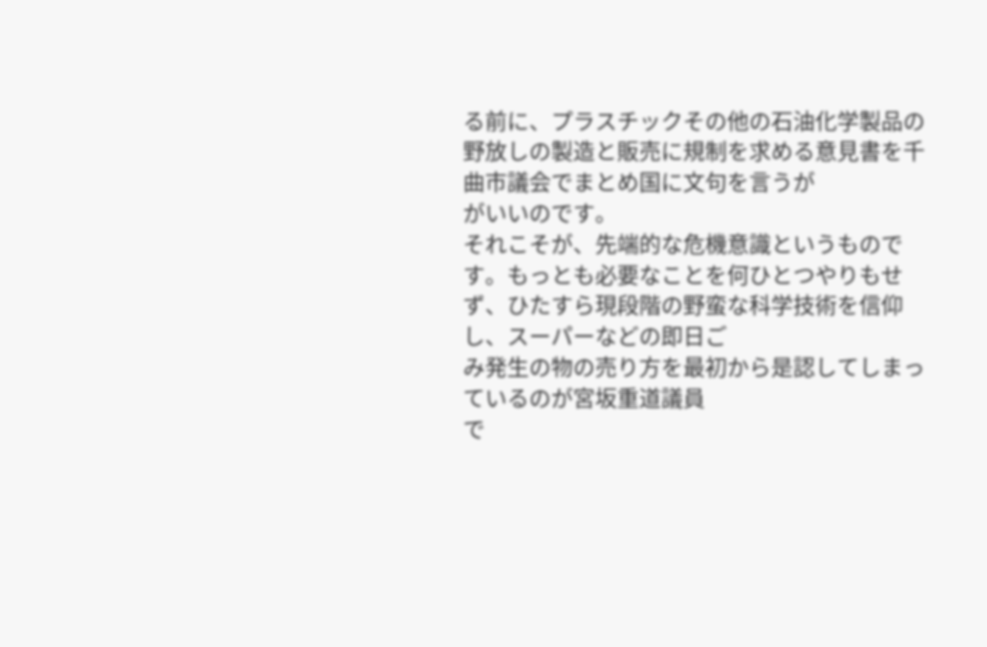る前に、プラスチックその他の石油化学製品の野放しの製造と販売に規制を求める意見書を千曲市議会でまとめ国に文句を言うが
がいいのです。
それこそが、先端的な危機意識というものです。もっとも必要なことを何ひとつやりもせず、ひたすら現段階の野蛮な科学技術を信仰し、スーパーなどの即日ご
み発生の物の売り方を最初から是認してしまっているのが宮坂重道議員
で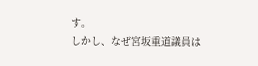す。
しかし、なぜ宮坂重道議員は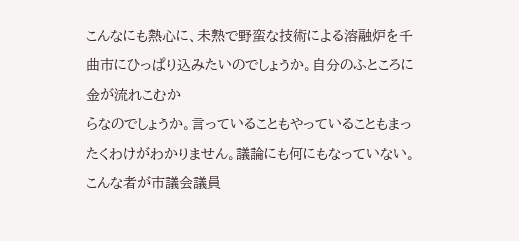こんなにも熱心に、未熟で野蛮な技術による溶融炉を千曲市にひっぱり込みたいのでしょうか。自分のふところに
金が流れこむか
らなのでしょうか。言っていることもやっていることもまったくわけがわかりません。議論にも何にもなっていない。こんな者が市議会議員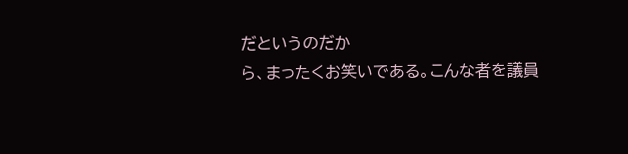だというのだか
ら、まったくお笑いである。こんな者を議員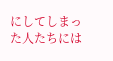にしてしまった人たちには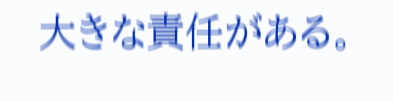大きな責任がある。